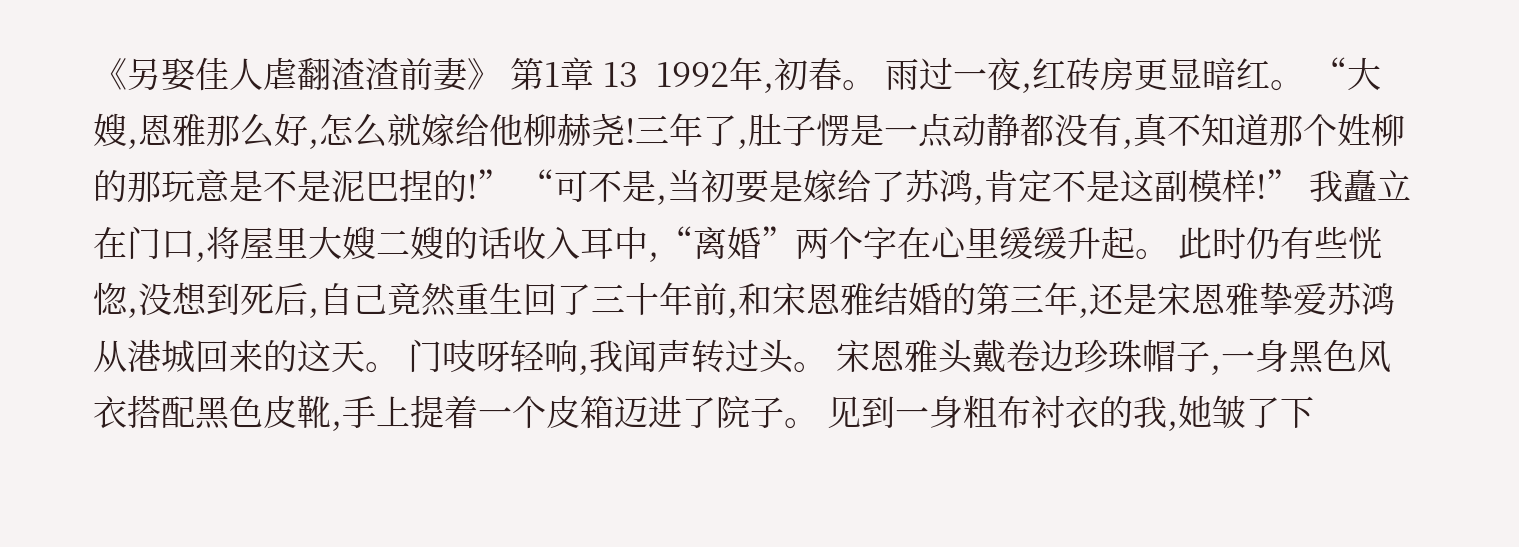《另娶佳人虐翻渣渣前妻》 第1章 13  1992年,初春。 雨过一夜,红砖房更显暗红。 “大嫂,恩雅那么好,怎么就嫁给他柳赫尧!三年了,肚子愣是一点动静都没有,真不知道那个姓柳的那玩意是不是泥巴捏的!” “可不是,当初要是嫁给了苏鸿,肯定不是这副模样!” 我矗立在门口,将屋里大嫂二嫂的话收入耳中,“离婚”两个字在心里缓缓升起。 此时仍有些恍惚,没想到死后,自己竟然重生回了三十年前,和宋恩雅结婚的第三年,还是宋恩雅挚爱苏鸿从港城回来的这天。 门吱呀轻响,我闻声转过头。 宋恩雅头戴卷边珍珠帽子,一身黑色风衣搭配黑色皮靴,手上提着一个皮箱迈进了院子。 见到一身粗布衬衣的我,她皱了下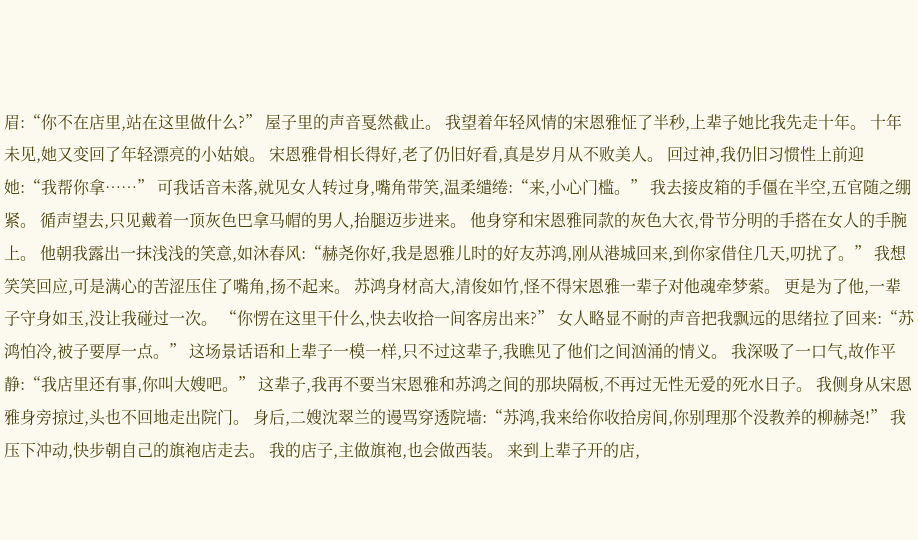眉:“你不在店里,站在这里做什么?” 屋子里的声音戛然截止。 我望着年轻风情的宋恩雅怔了半秒,上辈子她比我先走十年。 十年未见,她又变回了年轻漂亮的小姑娘。 宋恩雅骨相长得好,老了仍旧好看,真是岁月从不败美人。 回过神,我仍旧习惯性上前迎她:“我帮你拿……” 可我话音未落,就见女人转过身,嘴角带笑,温柔缱绻:“来,小心门槛。” 我去接皮箱的手僵在半空,五官随之绷紧。 循声望去,只见戴着一顶灰色巴拿马帽的男人,抬腿迈步进来。 他身穿和宋恩雅同款的灰色大衣,骨节分明的手搭在女人的手腕上。 他朝我露出一抹浅浅的笑意,如沐春风:“赫尧你好,我是恩雅儿时的好友苏鸿,刚从港城回来,到你家借住几天,叨扰了。” 我想笑笑回应,可是满心的苦涩压住了嘴角,扬不起来。 苏鸿身材高大,清俊如竹,怪不得宋恩雅一辈子对他魂牵梦萦。 更是为了他,一辈子守身如玉,没让我碰过一次。 “你愣在这里干什么,快去收拾一间客房出来?” 女人略显不耐的声音把我飘远的思绪拉了回来:“苏鸿怕冷,被子要厚一点。” 这场景话语和上辈子一模一样,只不过这辈子,我瞧见了他们之间汹涌的情义。 我深吸了一口气,故作平静:“我店里还有事,你叫大嫂吧。” 这辈子,我再不要当宋恩雅和苏鸿之间的那块隔板,不再过无性无爱的死水日子。 我侧身从宋恩雅身旁掠过,头也不回地走出院门。 身后,二嫂沈翠兰的谩骂穿透院墙:“苏鸿,我来给你收拾房间,你别理那个没教养的柳赫尧!” 我压下冲动,快步朝自己的旗袍店走去。 我的店子,主做旗袍,也会做西装。 来到上辈子开的店,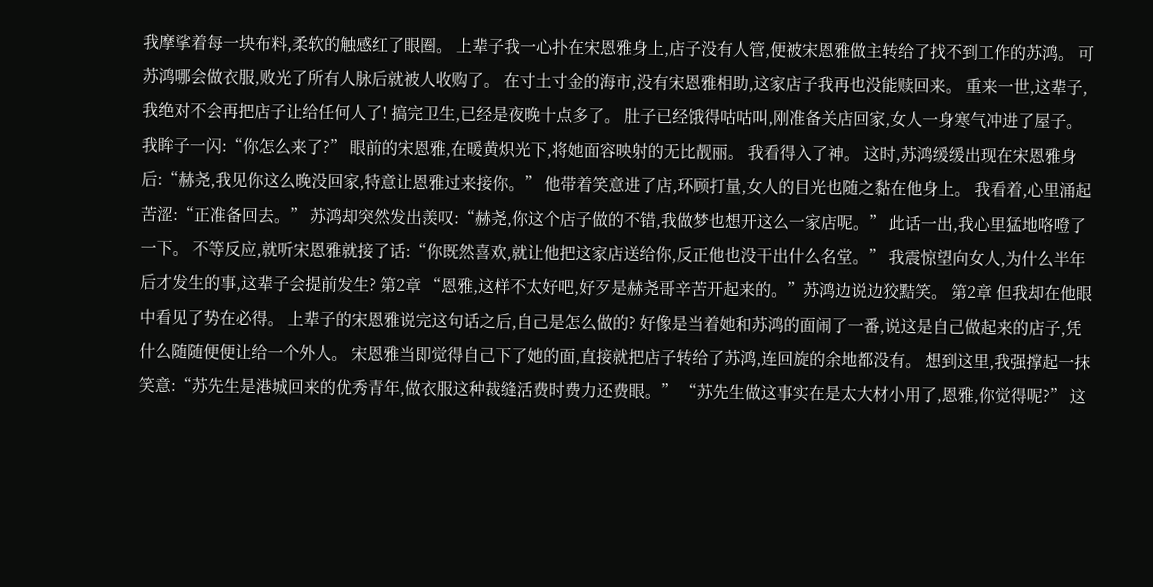我摩挲着每一块布料,柔软的触感红了眼圈。 上辈子我一心扑在宋恩雅身上,店子没有人管,便被宋恩雅做主转给了找不到工作的苏鸿。 可苏鸿哪会做衣服,败光了所有人脉后就被人收购了。 在寸土寸金的海市,没有宋恩雅相助,这家店子我再也没能赎回来。 重来一世,这辈子,我绝对不会再把店子让给任何人了! 搞完卫生,已经是夜晚十点多了。 肚子已经饿得咕咕叫,刚准备关店回家,女人一身寒气冲进了屋子。 我眸子一闪:“你怎么来了?” 眼前的宋恩雅,在暖黄炽光下,将她面容映射的无比靓丽。 我看得入了神。 这时,苏鸿缓缓出现在宋恩雅身后:“赫尧,我见你这么晚没回家,特意让恩雅过来接你。” 他带着笑意进了店,环顾打量,女人的目光也随之黏在他身上。 我看着,心里涌起苦涩:“正准备回去。” 苏鸿却突然发出羡叹:“赫尧,你这个店子做的不错,我做梦也想开这么一家店呢。” 此话一出,我心里猛地咯噔了一下。 不等反应,就听宋恩雅就接了话:“你既然喜欢,就让他把这家店送给你,反正他也没干出什么名堂。” 我震惊望向女人,为什么半年后才发生的事,这辈子会提前发生? 第2章 “恩雅,这样不太好吧,好歹是赫尧哥辛苦开起来的。”苏鸿边说边狡黠笑。 第2章 但我却在他眼中看见了势在必得。 上辈子的宋恩雅说完这句话之后,自己是怎么做的? 好像是当着她和苏鸿的面闹了一番,说这是自己做起来的店子,凭什么随随便便让给一个外人。 宋恩雅当即觉得自己下了她的面,直接就把店子转给了苏鸿,连回旋的余地都没有。 想到这里,我强撑起一抹笑意:“苏先生是港城回来的优秀青年,做衣服这种裁缝活费时费力还费眼。” “苏先生做这事实在是太大材小用了,恩雅,你觉得呢?” 这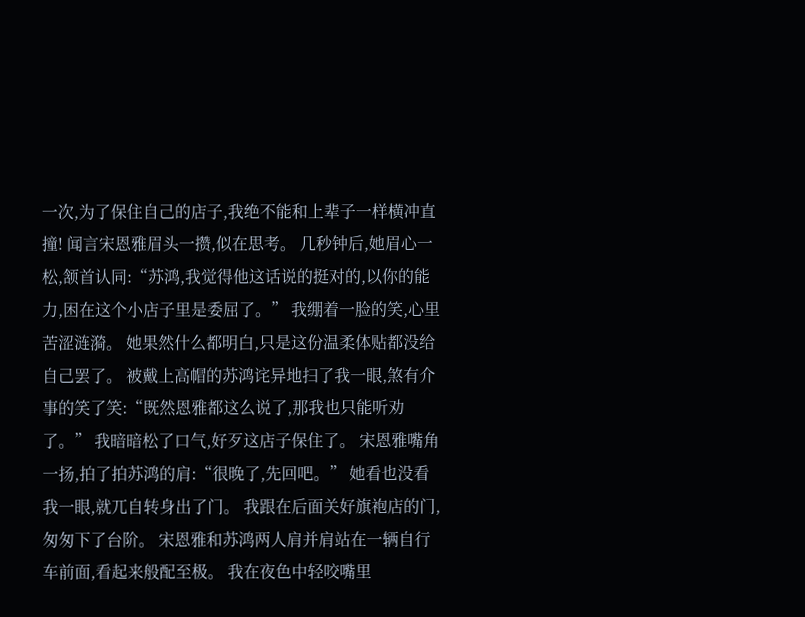一次,为了保住自己的店子,我绝不能和上辈子一样横冲直撞! 闻言宋恩雅眉头一攒,似在思考。 几秒钟后,她眉心一松,颔首认同:“苏鸿,我觉得他这话说的挺对的,以你的能力,困在这个小店子里是委屈了。” 我绷着一脸的笑,心里苦涩涟漪。 她果然什么都明白,只是这份温柔体贴都没给自己罢了。 被戴上高帽的苏鸿诧异地扫了我一眼,煞有介事的笑了笑:“既然恩雅都这么说了,那我也只能听劝了。” 我暗暗松了口气,好歹这店子保住了。 宋恩雅嘴角一扬,拍了拍苏鸿的肩:“很晚了,先回吧。” 她看也没看我一眼,就兀自转身出了门。 我跟在后面关好旗袍店的门,匆匆下了台阶。 宋恩雅和苏鸿两人肩并肩站在一辆自行车前面,看起来般配至极。 我在夜色中轻咬嘴里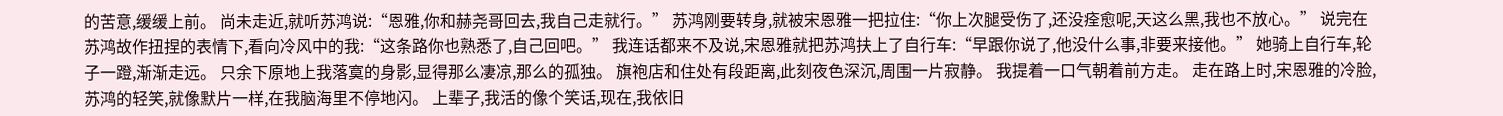的苦意,缓缓上前。 尚未走近,就听苏鸿说:“恩雅,你和赫尧哥回去,我自己走就行。” 苏鸿刚要转身,就被宋恩雅一把拉住:“你上次腿受伤了,还没痊愈呢,天这么黑,我也不放心。” 说完在苏鸿故作扭捏的表情下,看向冷风中的我:“这条路你也熟悉了,自己回吧。” 我连话都来不及说,宋恩雅就把苏鸿扶上了自行车:“早跟你说了,他没什么事,非要来接他。” 她骑上自行车,轮子一蹬,渐渐走远。 只余下原地上我落寞的身影,显得那么凄凉,那么的孤独。 旗袍店和住处有段距离,此刻夜色深沉,周围一片寂静。 我提着一口气朝着前方走。 走在路上时,宋恩雅的冷脸,苏鸿的轻笑,就像默片一样,在我脑海里不停地闪。 上辈子,我活的像个笑话,现在,我依旧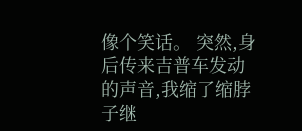像个笑话。 突然,身后传来吉普车发动的声音,我缩了缩脖子继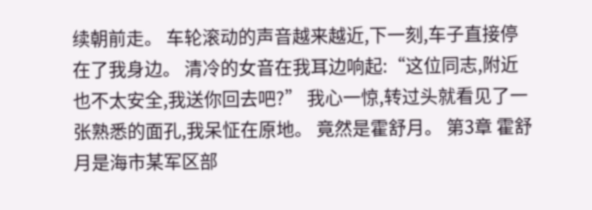续朝前走。 车轮滚动的声音越来越近,下一刻,车子直接停在了我身边。 清冷的女音在我耳边响起:“这位同志,附近也不太安全,我送你回去吧?” 我心一惊,转过头就看见了一张熟悉的面孔,我呆怔在原地。 竟然是霍舒月。 第3章 霍舒月是海市某军区部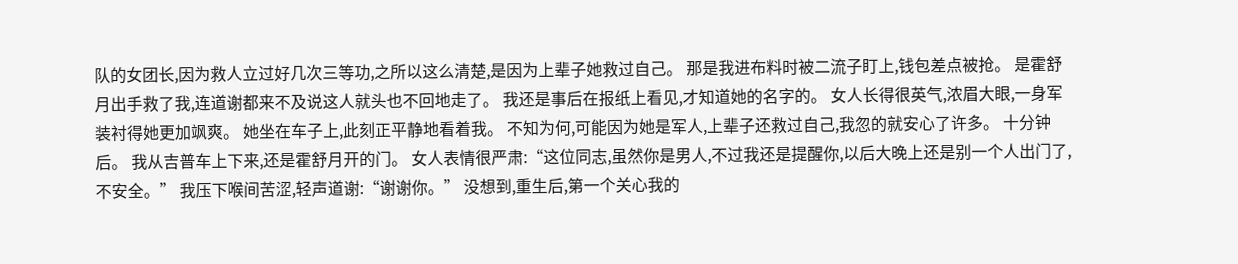队的女团长,因为救人立过好几次三等功,之所以这么清楚,是因为上辈子她救过自己。 那是我进布料时被二流子盯上,钱包差点被抢。 是霍舒月出手救了我,连道谢都来不及说这人就头也不回地走了。 我还是事后在报纸上看见,才知道她的名字的。 女人长得很英气,浓眉大眼,一身军装衬得她更加飒爽。 她坐在车子上,此刻正平静地看着我。 不知为何,可能因为她是军人,上辈子还救过自己,我忽的就安心了许多。 十分钟后。 我从吉普车上下来,还是霍舒月开的门。 女人表情很严肃:“这位同志,虽然你是男人,不过我还是提醒你,以后大晚上还是别一个人出门了,不安全。” 我压下喉间苦涩,轻声道谢:“谢谢你。” 没想到,重生后,第一个关心我的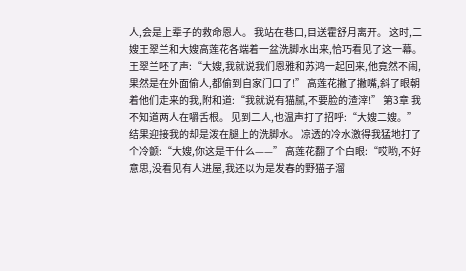人,会是上辈子的救命恩人。 我站在巷口,目送霍舒月离开。 这时,二嫂王翠兰和大嫂高莲花各端着一盆洗脚水出来,恰巧看见了这一幕。 王翠兰呸了声:“大嫂,我就说我们恩雅和苏鸿一起回来,他竟然不闹,果然是在外面偷人,都偷到自家门口了!” 高莲花撇了撇嘴,斜了眼朝着他们走来的我,附和道:“我就说有猫腻,不要脸的渣滓!” 第3章 我不知道两人在嚼舌根。 见到二人,也温声打了招呼:“大嫂二嫂。” 结果迎接我的却是泼在腿上的洗脚水。 凉透的冷水激得我猛地打了个冷颤:“大嫂,你这是干什么——” 高莲花翻了个白眼:“哎哟,不好意思,没看见有人进屋,我还以为是发春的野猫子溜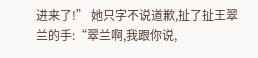进来了!” 她只字不说道歉,扯了扯王翠兰的手:“翠兰啊,我跟你说,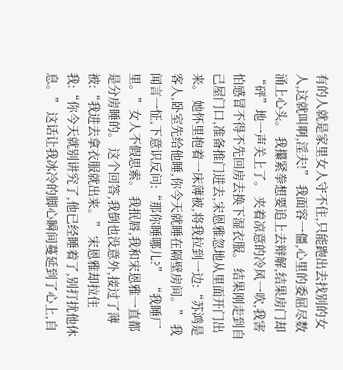有的人就是家里女人守不住,只能跑出去找别的女人,这就叫啊,淫夫!” 我面容一僵,心里的委屈尽数涌上心头。 我攥紧拳想要追上去辩解,结果房门却“砰”地一声关上了。 夹着凉意的冷风一吹,我害怕感冒不得不先回房去换下湿衣服。 结果刚走到自己屋门口,准备推门进去,宋恩雅忽地从里面开门出来。 她怀里抱着一床薄被,将我拉到一边:“苏鸿是客人,卧室先给他睡,你今天就睡在隔壁房间。” 我闻言一怔,下意识反问:“那你睡哪儿?” “我睡厂里。”女人不假思索。 我抿唇,我和宋恩雅一直都是分房睡的。 这个回答,我倒也没意外,接过了薄被:“我进去拿衣服就出来。” 宋恩雅却拉住我:“你今天就别讲究了,他已经睡着了,别打扰他休息。” 这话让我冰冷的脚心瞬间蔓延到了心上,自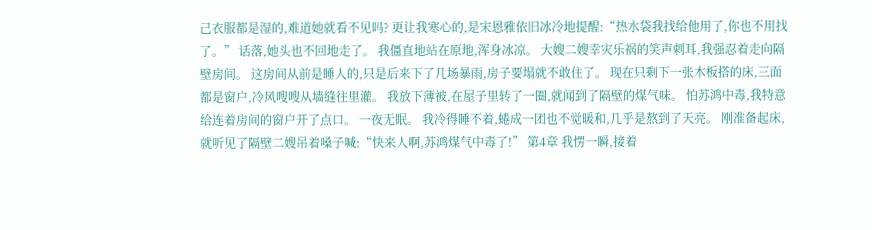己衣服都是湿的,难道她就看不见吗? 更让我寒心的,是宋恩雅依旧冰冷地提醒:“热水袋我找给他用了,你也不用找了。” 话落,她头也不回地走了。 我僵直地站在原地,浑身冰凉。 大嫂二嫂幸灾乐祸的笑声刺耳,我强忍着走向隔壁房间。 这房间从前是睡人的,只是后来下了几场暴雨,房子要塌就不敢住了。 现在只剩下一张木板搭的床,三面都是窗户,冷风嗖嗖从墙缝往里灌。 我放下薄被,在屋子里转了一圈,就闻到了隔壁的煤气味。 怕苏鸿中毒,我特意给连着房间的窗户开了点口。 一夜无眠。 我冷得睡不着,蜷成一团也不觉暖和,几乎是熬到了天亮。 刚准备起床,就听见了隔壁二嫂吊着嗓子喊:“快来人啊,苏鸿煤气中毒了!” 第4章 我愣一瞬,接着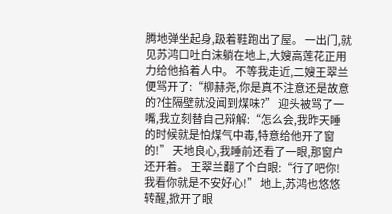腾地弹坐起身,趿着鞋跑出了屋。 一出门,就见苏鸿口吐白沫躺在地上,大嫂高莲花正用力给他掐着人中。 不等我走近,二嫂王翠兰便骂开了:“柳赫尧,你是真不注意还是故意的?住隔壁就没闻到煤味?” 迎头被骂了一嘴,我立刻替自己辩解:“怎么会,我昨天睡的时候就是怕煤气中毒,特意给他开了窗的!” 天地良心,我睡前还看了一眼,那窗户还开着。 王翠兰翻了个白眼:“行了吧你!我看你就是不安好心!” 地上,苏鸿也悠悠转醒,掀开了眼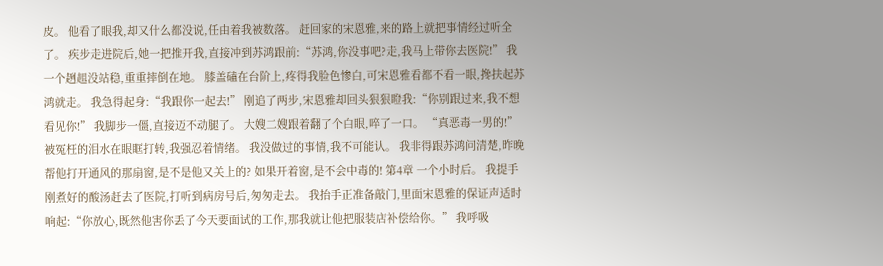皮。 他看了眼我,却又什么都没说,任由着我被数落。 赶回家的宋恩雅,来的路上就把事情经过听全了。 疾步走进院后,她一把推开我,直接冲到苏鸿跟前:“苏鸿,你没事吧?走,我马上带你去医院!” 我一个趔趄没站稳,重重摔倒在地。 膝盖磕在台阶上,疼得我脸色惨白,可宋恩雅看都不看一眼,搀扶起苏鸿就走。 我急得起身:“我跟你一起去!” 刚追了两步,宋恩雅却回头狠狠瞪我:“你别跟过来,我不想看见你!” 我脚步一僵,直接迈不动腿了。 大嫂二嫂跟着翻了个白眼,啐了一口。 “真恶毒一男的!” 被冤枉的泪水在眼眶打转,我强忍着情绪。 我没做过的事情,我不可能认。 我非得跟苏鸿问清楚,昨晚帮他打开通风的那扇窗,是不是他又关上的? 如果开着窗,是不会中毒的! 第4章 一个小时后。 我提手刚煮好的酸汤赶去了医院,打听到病房号后,匆匆走去。 我抬手正准备敲门,里面宋恩雅的保证声适时响起:“你放心,既然他害你丢了今天要面试的工作,那我就让他把服装店补偿给你。” 我呼吸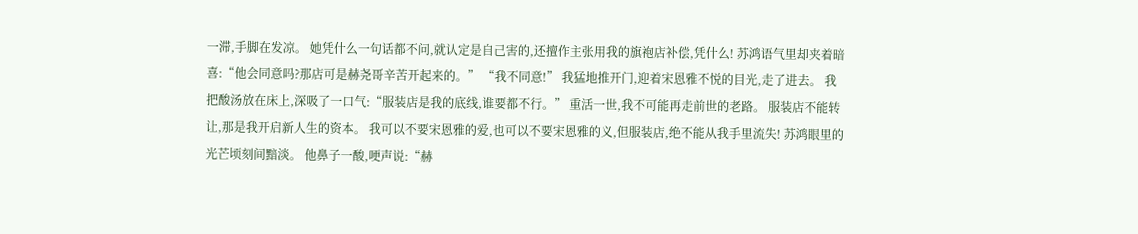一滞,手脚在发凉。 她凭什么一句话都不问,就认定是自己害的,还擅作主张用我的旗袍店补偿,凭什么! 苏鸿语气里却夹着暗喜:“他会同意吗?那店可是赫尧哥辛苦开起来的。” “我不同意!” 我猛地推开门,迎着宋恩雅不悦的目光,走了进去。 我把酸汤放在床上,深吸了一口气:“服装店是我的底线,谁要都不行。” 重活一世,我不可能再走前世的老路。 服装店不能转让,那是我开启新人生的资本。 我可以不要宋恩雅的爱,也可以不要宋恩雅的义,但服装店,绝不能从我手里流失! 苏鸿眼里的光芒顷刻间黯淡。 他鼻子一酸,哽声说:“赫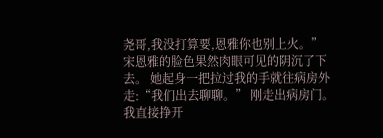尧哥,我没打算要,恩雅你也别上火。” 宋恩雅的脸色果然肉眼可见的阴沉了下去。 她起身一把拉过我的手就往病房外走:“我们出去聊聊。” 刚走出病房门。 我直接挣开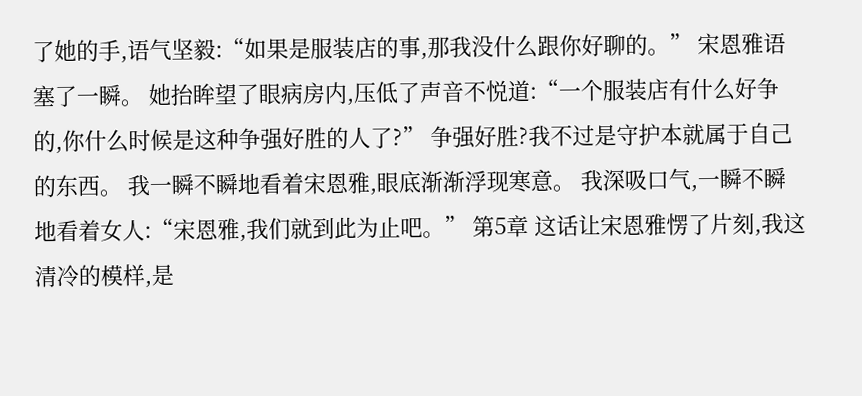了她的手,语气坚毅:“如果是服装店的事,那我没什么跟你好聊的。” 宋恩雅语塞了一瞬。 她抬眸望了眼病房内,压低了声音不悦道:“一个服装店有什么好争的,你什么时候是这种争强好胜的人了?” 争强好胜?我不过是守护本就属于自己的东西。 我一瞬不瞬地看着宋恩雅,眼底渐渐浮现寒意。 我深吸口气,一瞬不瞬地看着女人:“宋恩雅,我们就到此为止吧。” 第5章 这话让宋恩雅愣了片刻,我这清冷的模样,是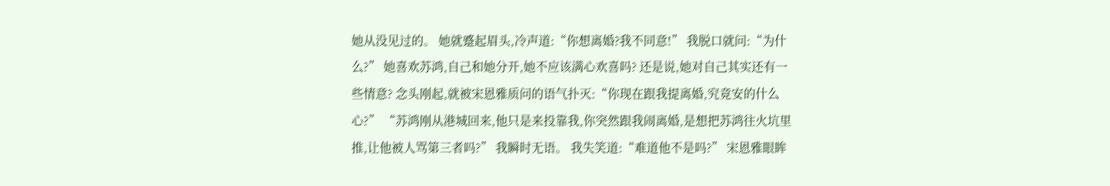她从没见过的。 她就蹙起眉头,冷声道:“你想离婚?我不同意!” 我脱口就问:“为什么?” 她喜欢苏鸿,自己和她分开,她不应该满心欢喜吗? 还是说,她对自己其实还有一些情意? 念头刚起,就被宋恩雅质问的语气扑灭:“你现在跟我提离婚,究竟安的什么心?” “苏鸿刚从港城回来,他只是来投靠我,你突然跟我闹离婚,是想把苏鸿往火坑里推,让他被人骂第三者吗?” 我瞬时无语。 我失笑道:“难道他不是吗?” 宋恩雅眼眸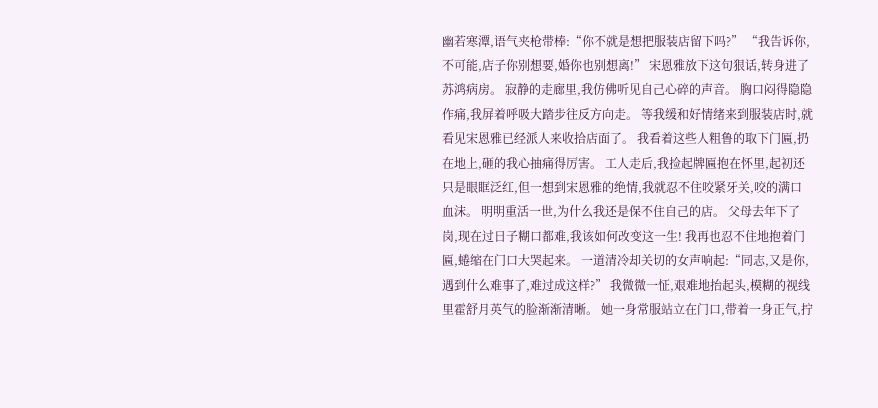幽若寒潭,语气夹枪带棒:“你不就是想把服装店留下吗?” “我告诉你,不可能,店子你别想要,婚你也别想离!” 宋恩雅放下这句狠话,转身进了苏鸿病房。 寂静的走廊里,我仿佛听见自己心碎的声音。 胸口闷得隐隐作痛,我屏着呼吸大踏步往反方向走。 等我缓和好情绪来到服装店时,就看见宋恩雅已经派人来收拾店面了。 我看着这些人粗鲁的取下门匾,扔在地上,砸的我心抽痛得厉害。 工人走后,我捡起牌匾抱在怀里,起初还只是眼眶泛红,但一想到宋恩雅的绝情,我就忍不住咬紧牙关,咬的满口血沫。 明明重活一世,为什么我还是保不住自己的店。 父母去年下了岗,现在过日子糊口都难,我该如何改变这一生! 我再也忍不住地抱着门匾,蜷缩在门口大哭起来。 一道清冷却关切的女声响起:“同志,又是你,遇到什么难事了,难过成这样?” 我微微一怔,艰难地抬起头,模糊的视线里霍舒月英气的脸渐渐清晰。 她一身常服站立在门口,带着一身正气,拧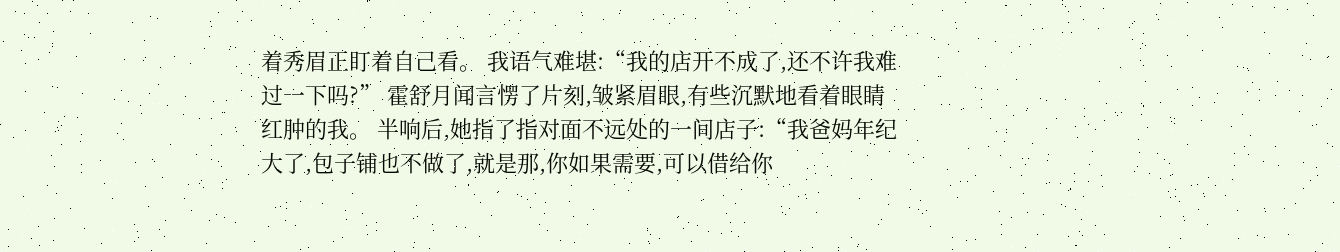着秀眉正盯着自己看。 我语气难堪:“我的店开不成了,还不许我难过一下吗?” 霍舒月闻言愣了片刻,皱紧眉眼,有些沉默地看着眼睛红肿的我。 半响后,她指了指对面不远处的一间店子:“我爸妈年纪大了,包子铺也不做了,就是那,你如果需要,可以借给你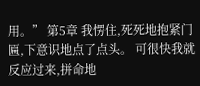用。” 第5章 我愣住,死死地抱紧门匾,下意识地点了点头。 可很快我就反应过来,拼命地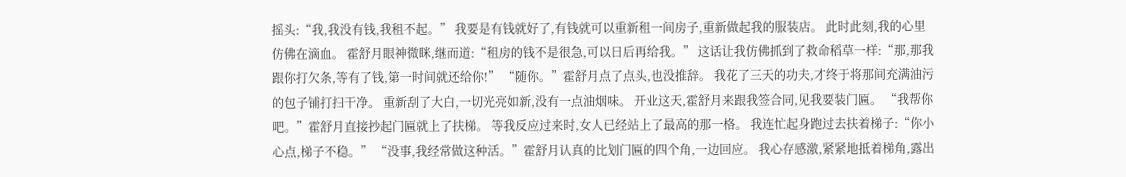摇头:“我,我没有钱,我租不起。” 我要是有钱就好了,有钱就可以重新租一间房子,重新做起我的服装店。 此时此刻,我的心里仿佛在滴血。 霍舒月眼神微眯,继而道:“租房的钱不是很急,可以日后再给我。” 这话让我仿佛抓到了救命稻草一样:“那,那我跟你打欠条,等有了钱,第一时间就还给你!” “随你。”霍舒月点了点头,也没推辞。 我花了三天的功夫,才终于将那间充满油污的包子铺打扫干净。 重新刮了大白,一切光亮如新,没有一点油烟味。 开业这天,霍舒月来跟我签合同,见我要装门匾。 “我帮你吧。”霍舒月直接抄起门匾就上了扶梯。 等我反应过来时,女人已经站上了最高的那一格。 我连忙起身跑过去扶着梯子:“你小心点,梯子不稳。” “没事,我经常做这种活。”霍舒月认真的比划门匾的四个角,一边回应。 我心存感激,紧紧地抵着梯角,露出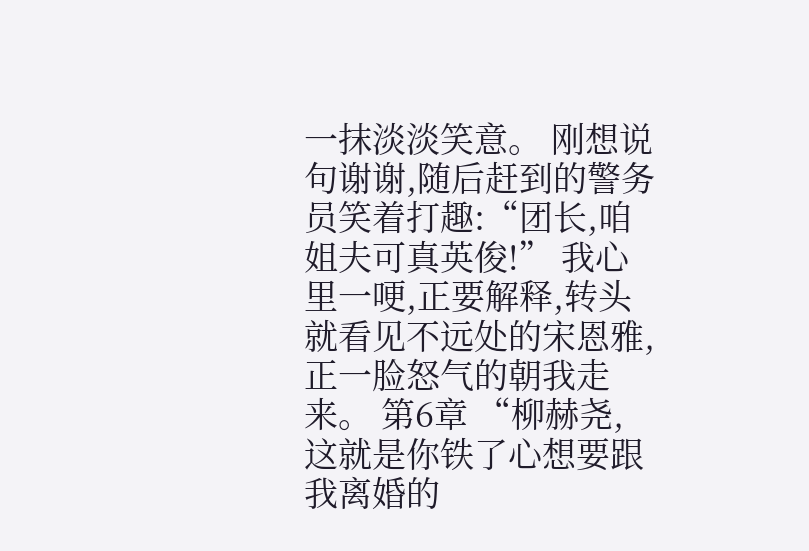一抹淡淡笑意。 刚想说句谢谢,随后赶到的警务员笑着打趣:“团长,咱姐夫可真英俊!” 我心里一哽,正要解释,转头就看见不远处的宋恩雅,正一脸怒气的朝我走来。 第6章 “柳赫尧,这就是你铁了心想要跟我离婚的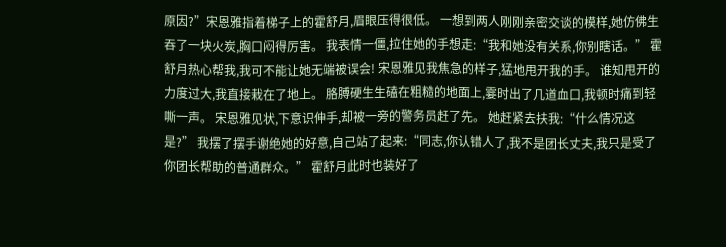原因?”宋恩雅指着梯子上的霍舒月,眉眼压得很低。 一想到两人刚刚亲密交谈的模样,她仿佛生吞了一块火炭,胸口闷得厉害。 我表情一僵,拉住她的手想走:“我和她没有关系,你别瞎话。” 霍舒月热心帮我,我可不能让她无端被误会! 宋恩雅见我焦急的样子,猛地甩开我的手。 谁知甩开的力度过大,我直接栽在了地上。 胳膊硬生生磕在粗糙的地面上,霎时出了几道血口,我顿时痛到轻嘶一声。 宋恩雅见状,下意识伸手,却被一旁的警务员赶了先。 她赶紧去扶我:“什么情况这是?” 我摆了摆手谢绝她的好意,自己站了起来:“同志,你认错人了,我不是团长丈夫,我只是受了你团长帮助的普通群众。” 霍舒月此时也装好了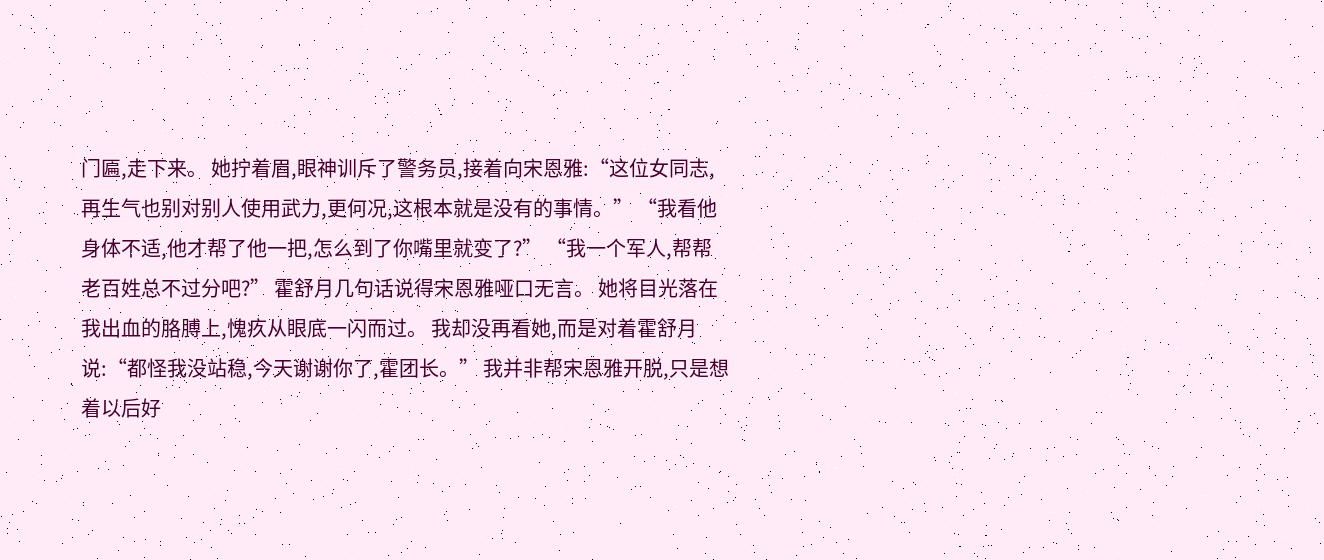门匾,走下来。 她拧着眉,眼神训斥了警务员,接着向宋恩雅:“这位女同志,再生气也别对别人使用武力,更何况,这根本就是没有的事情。” “我看他身体不适,他才帮了他一把,怎么到了你嘴里就变了?” “我一个军人,帮帮老百姓总不过分吧?” 霍舒月几句话说得宋恩雅哑口无言。 她将目光落在我出血的胳膊上,愧疚从眼底一闪而过。 我却没再看她,而是对着霍舒月说:“都怪我没站稳,今天谢谢你了,霍团长。” 我并非帮宋恩雅开脱,只是想着以后好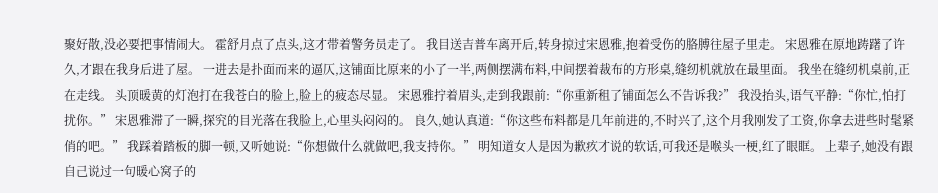聚好散,没必要把事情闹大。 霍舒月点了点头,这才带着警务员走了。 我目送吉普车离开后,转身掠过宋恩雅,抱着受伤的胳膊往屋子里走。 宋恩雅在原地踌躇了许久,才跟在我身后进了屋。 一进去是扑面而来的逼仄,这铺面比原来的小了一半,两侧摆满布料,中间摆着裁布的方形桌,缝纫机就放在最里面。 我坐在缝纫机桌前,正在走线。 头顶暖黄的灯泡打在我苍白的脸上,脸上的疲态尽显。 宋恩雅拧着眉头,走到我跟前:“你重新租了铺面怎么不告诉我?” 我没抬头,语气平静:“你忙,怕打扰你。” 宋恩雅滞了一瞬,探究的目光落在我脸上,心里头闷闷的。 良久,她认真道:“你这些布料都是几年前进的,不时兴了,这个月我刚发了工资,你拿去进些时髦紧俏的吧。” 我踩着踏板的脚一顿,又听她说:“你想做什么就做吧,我支持你。” 明知道女人是因为歉疚才说的软话,可我还是喉头一梗,红了眼眶。 上辈子,她没有跟自己说过一句暖心窝子的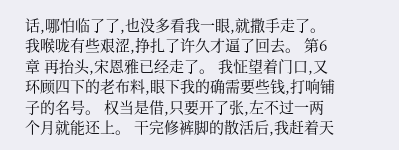话,哪怕临了了,也没多看我一眼,就撒手走了。 我喉咙有些艰涩,挣扎了许久才逼了回去。 第6章 再抬头,宋恩雅已经走了。 我怔望着门口,又环顾四下的老布料,眼下我的确需要些钱,打响铺子的名号。 权当是借,只要开了张,左不过一两个月就能还上。 干完修裤脚的散活后,我赶着天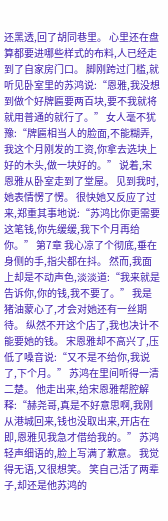还黑透,回了胡同巷里。 心里还在盘算都要进哪些样式的布料,人已经走到了自家房门口。 脚刚跨过门槛,就听见卧室里的苏鸿说:“恩雅,我没想到做个好牌匾要两百块,要不我就将就用普通的就行了。” 女人毫不犹豫:“牌匾相当人的脸面,不能糊弄,我这个月刚发的工资,你拿去选块上好的木头,做一块好的。” 说着,宋恩雅从卧室走到了堂屋。 见到我时,她表情愣了愣。 很快她又反应了过来,郑重其事地说:“苏鸿比你更需要这笔钱,你先缓缓,我下个月再给你。” 第7章 我心凉了个彻底,垂在身侧的手,指尖都在抖。 然而,我面上却是不动声色,淡淡道:“我来就是告诉你,你的钱,我不要了。” 我是猪油蒙心了,才会对她还有一丝期待。 纵然不开这个店了,我也决计不能要她的钱。 宋恩雅却不高兴了,压低了嗓音说:“又不是不给你,我说了,下个月。” 苏鸿在里间听得一清二楚。 他走出来,给宋恩雅帮腔解释:“赫尧哥,真是不好意思啊,我刚从港城回来,钱也没取出来,开店在即,恩雅见我急才借给我的。” 苏鸿轻声细语的,脸上写满了歉意。 我觉得无语,又很想笑。 笑自己活了两辈子,却还是他苏鸿的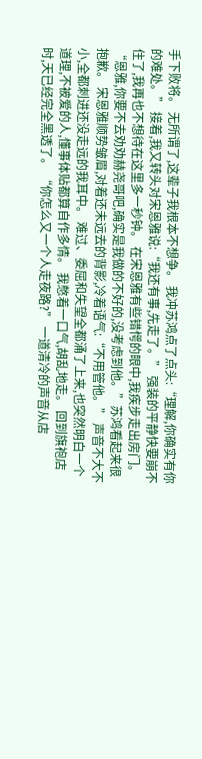手下败将。 无所谓了,这辈子我根本不想争。 我冲苏鸿点了点头:“理解,你确实有你的难处。” 接着,我又转头对宋恩雅说:“我还有事,先走了。” 强装的平静快要崩不住了,我再也不想待在这里多一秒钟。 在宋恩雅有些错愕的眼中,我疾步走出房门。 “恩雅,你要不去劝劝赫尧哥吧,确实是我做的不好的,没考虑到他。”苏鸿看起来很抱歉。 宋恩雅顺势皱眉,对着还未远去的背影,冷着语气:“不用管他。” 声音不大不小,全都刺进还没走远的我耳中。 难过、委屈和失望全都涌了上来,也突然明白一个道理,不被爱的人,懂事体贴都算自作多情。 我憋着一口气,胡乱地走。 回到旗袍店时,天已经完全黑透了。 “你怎么又一个人走夜路?” 一道清冷的声音从店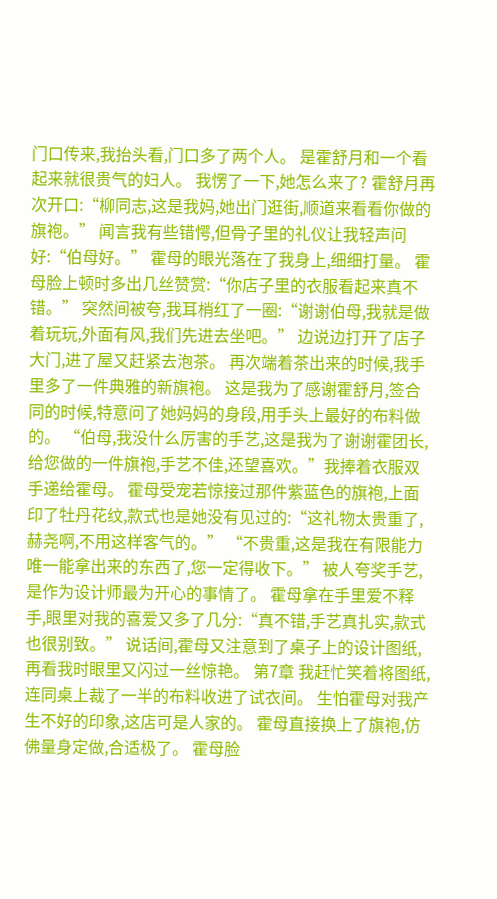门口传来,我抬头看,门口多了两个人。 是霍舒月和一个看起来就很贵气的妇人。 我愣了一下,她怎么来了? 霍舒月再次开口:“柳同志,这是我妈,她出门逛街,顺道来看看你做的旗袍。” 闻言我有些错愕,但骨子里的礼仪让我轻声问好:“伯母好。” 霍母的眼光落在了我身上,细细打量。 霍母脸上顿时多出几丝赞赏:“你店子里的衣服看起来真不错。” 突然间被夸,我耳梢红了一圈:“谢谢伯母,我就是做着玩玩,外面有风,我们先进去坐吧。” 边说边打开了店子大门,进了屋又赶紧去泡茶。 再次端着茶出来的时候,我手里多了一件典雅的新旗袍。 这是我为了感谢霍舒月,签合同的时候,特意问了她妈妈的身段,用手头上最好的布料做的。 “伯母,我没什么厉害的手艺,这是我为了谢谢霍团长,给您做的一件旗袍,手艺不佳,还望喜欢。”我捧着衣服双手递给霍母。 霍母受宠若惊接过那件紫蓝色的旗袍,上面印了牡丹花纹,款式也是她没有见过的:“这礼物太贵重了,赫尧啊,不用这样客气的。” “不贵重,这是我在有限能力唯一能拿出来的东西了,您一定得收下。” 被人夸奖手艺,是作为设计师最为开心的事情了。 霍母拿在手里爱不释手,眼里对我的喜爱又多了几分:“真不错,手艺真扎实,款式也很别致。” 说话间,霍母又注意到了桌子上的设计图纸,再看我时眼里又闪过一丝惊艳。 第7章 我赶忙笑着将图纸,连同桌上裁了一半的布料收进了试衣间。 生怕霍母对我产生不好的印象,这店可是人家的。 霍母直接换上了旗袍,仿佛量身定做,合适极了。 霍母脸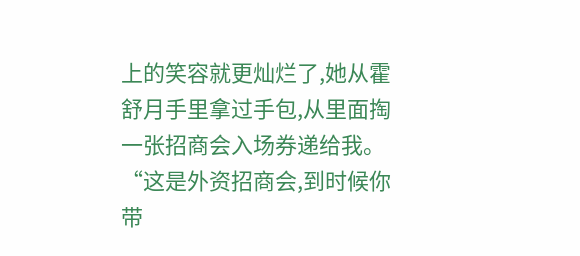上的笑容就更灿烂了,她从霍舒月手里拿过手包,从里面掏一张招商会入场券递给我。 “这是外资招商会,到时候你带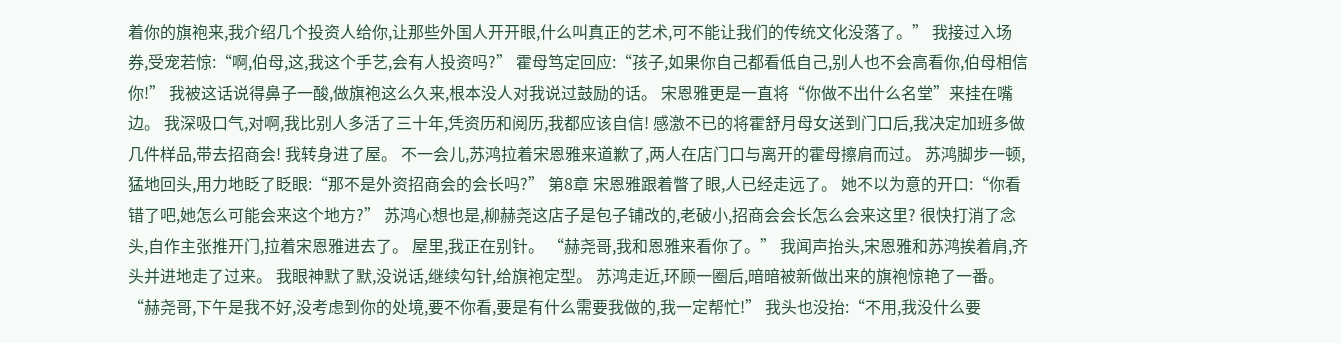着你的旗袍来,我介绍几个投资人给你,让那些外国人开开眼,什么叫真正的艺术,可不能让我们的传统文化没落了。” 我接过入场券,受宠若惊:“啊,伯母,这,我这个手艺,会有人投资吗?” 霍母笃定回应:“孩子,如果你自己都看低自己,别人也不会高看你,伯母相信你!” 我被这话说得鼻子一酸,做旗袍这么久来,根本没人对我说过鼓励的话。 宋恩雅更是一直将“你做不出什么名堂”来挂在嘴边。 我深吸口气,对啊,我比别人多活了三十年,凭资历和阅历,我都应该自信! 感激不已的将霍舒月母女送到门口后,我决定加班多做几件样品,带去招商会! 我转身进了屋。 不一会儿,苏鸿拉着宋恩雅来道歉了,两人在店门口与离开的霍母擦肩而过。 苏鸿脚步一顿,猛地回头,用力地眨了眨眼:“那不是外资招商会的会长吗?” 第8章 宋恩雅跟着瞥了眼,人已经走远了。 她不以为意的开口:“你看错了吧,她怎么可能会来这个地方?” 苏鸿心想也是,柳赫尧这店子是包子铺改的,老破小,招商会会长怎么会来这里? 很快打消了念头,自作主张推开门,拉着宋恩雅进去了。 屋里,我正在别针。 “赫尧哥,我和恩雅来看你了。” 我闻声抬头,宋恩雅和苏鸿挨着肩,齐头并进地走了过来。 我眼神默了默,没说话,继续勾针,给旗袍定型。 苏鸿走近,环顾一圈后,暗暗被新做出来的旗袍惊艳了一番。 “赫尧哥,下午是我不好,没考虑到你的处境,要不你看,要是有什么需要我做的,我一定帮忙!” 我头也没抬:“不用,我没什么要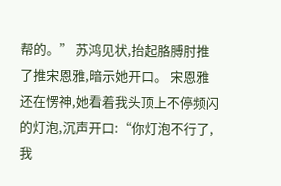帮的。” 苏鸿见状,抬起胳膊肘推了推宋恩雅,暗示她开口。 宋恩雅还在愣神,她看着我头顶上不停频闪的灯泡,沉声开口:“你灯泡不行了,我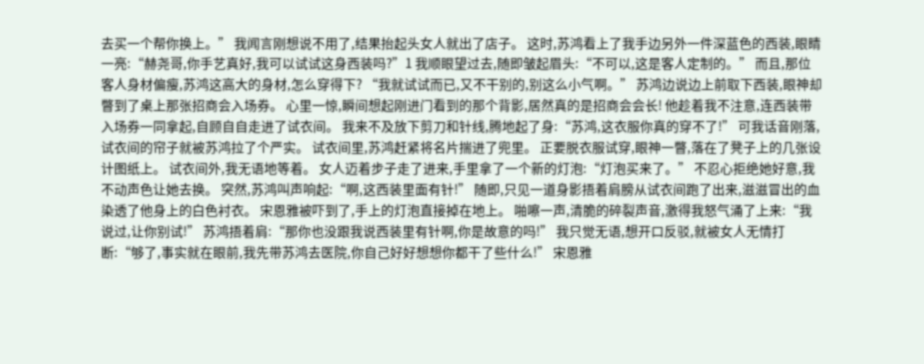去买一个帮你换上。” 我闻言刚想说不用了,结果抬起头女人就出了店子。 这时,苏鸿看上了我手边另外一件深蓝色的西装,眼睛一亮:“赫尧哥,你手艺真好,我可以试试这身西装吗?”1 我顺眼望过去,随即皱起眉头:“不可以,这是客人定制的。” 而且,那位客人身材偏瘦,苏鸿这高大的身材,怎么穿得下? “我就试试而已,又不干别的,别这么小气啊。” 苏鸿边说边上前取下西装,眼神却瞥到了桌上那张招商会入场券。 心里一惊,瞬间想起刚进门看到的那个背影,居然真的是招商会会长! 他趁着我不注意,连西装带入场券一同拿起,自顾自自走进了试衣间。 我来不及放下剪刀和针线,腾地起了身:“苏鸿,这衣服你真的穿不了!” 可我话音刚落,试衣间的帘子就被苏鸿拉了个严实。 试衣间里,苏鸿赶紧将名片揣进了兜里。 正要脱衣服试穿,眼神一瞥,落在了凳子上的几张设计图纸上。 试衣间外,我无语地等着。 女人迈着步子走了进来,手里拿了一个新的灯泡:“灯泡买来了。” 不忍心拒绝她好意,我不动声色让她去换。 突然,苏鸿叫声响起:“啊,这西装里面有针!” 随即,只见一道身影捂着肩膀从试衣间跑了出来,滋滋冒出的血染透了他身上的白色衬衣。 宋恩雅被吓到了,手上的灯泡直接掉在地上。 啪嚓一声,清脆的碎裂声音,激得我怒气涌了上来:“我说过,让你别试!” 苏鸿捂着肩:“那你也没跟我说西装里有针啊,你是故意的吗!” 我只觉无语,想开口反驳,就被女人无情打断:“够了,事实就在眼前,我先带苏鸿去医院,你自己好好想想你都干了些什么!” 宋恩雅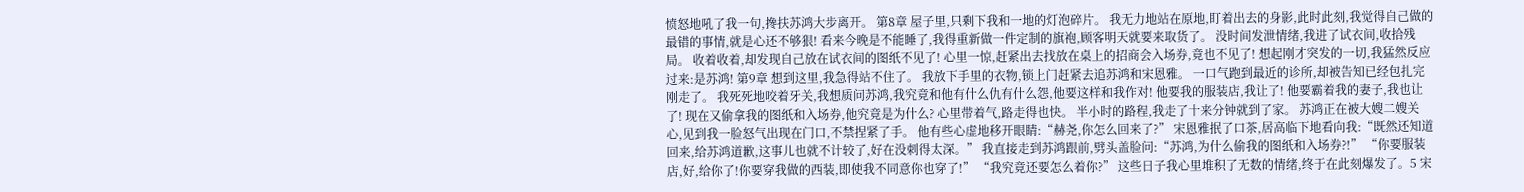愤怒地吼了我一句,搀扶苏鸿大步离开。 第8章 屋子里,只剩下我和一地的灯泡碎片。 我无力地站在原地,盯着出去的身影,此时此刻,我觉得自己做的最错的事情,就是心还不够狠! 看来今晚是不能睡了,我得重新做一件定制的旗袍,顾客明天就要来取货了。 没时间发泄情绪,我进了试衣间,收拾残局。 收着收着,却发现自己放在试衣间的图纸不见了! 心里一惊,赶紧出去找放在桌上的招商会入场券,竟也不见了! 想起刚才突发的一切,我猛然反应过来:是苏鸿! 第9章 想到这里,我急得站不住了。 我放下手里的衣物,锁上门赶紧去追苏鸿和宋恩雅。 一口气跑到最近的诊所,却被告知已经包扎完刚走了。 我死死地咬着牙关,我想质问苏鸿,我究竟和他有什么仇有什么怨,他要这样和我作对! 他要我的服装店,我让了! 他要霸着我的妻子,我也让了! 现在又偷拿我的图纸和入场券,他究竟是为什么? 心里带着气,路走得也快。 半小时的路程,我走了十来分钟就到了家。 苏鸿正在被大嫂二嫂关心,见到我一脸怒气出现在门口,不禁捏紧了手。 他有些心虚地移开眼睛:“赫尧,你怎么回来了?” 宋恩雅抿了口茶,居高临下地看向我:“既然还知道回来,给苏鸿道歉,这事儿也就不计较了,好在没刺得太深。” 我直接走到苏鸿跟前,劈头盖脸问:“苏鸿,为什么偷我的图纸和入场券?!” “你要服装店,好,给你了!你要穿我做的西装,即使我不同意你也穿了!” “我究竟还要怎么着你?” 这些日子我心里堆积了无数的情绪,终于在此刻爆发了。5 宋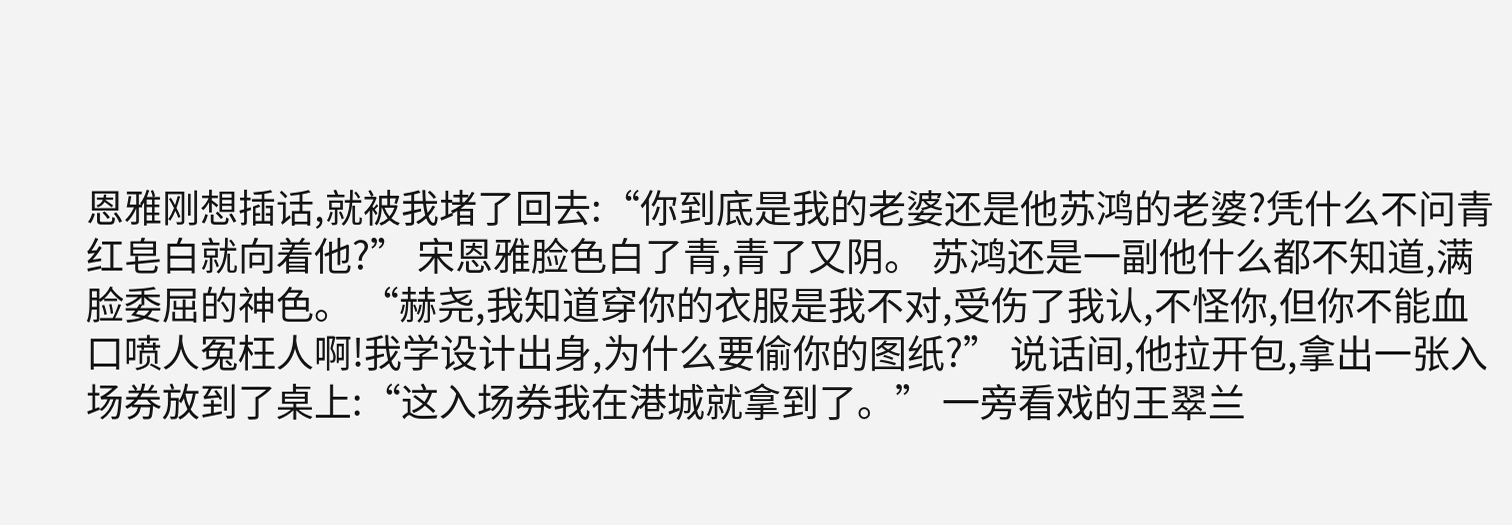恩雅刚想插话,就被我堵了回去:“你到底是我的老婆还是他苏鸿的老婆?凭什么不问青红皂白就向着他?” 宋恩雅脸色白了青,青了又阴。 苏鸿还是一副他什么都不知道,满脸委屈的神色。 “赫尧,我知道穿你的衣服是我不对,受伤了我认,不怪你,但你不能血口喷人冤枉人啊!我学设计出身,为什么要偷你的图纸?” 说话间,他拉开包,拿出一张入场券放到了桌上:“这入场券我在港城就拿到了。” 一旁看戏的王翠兰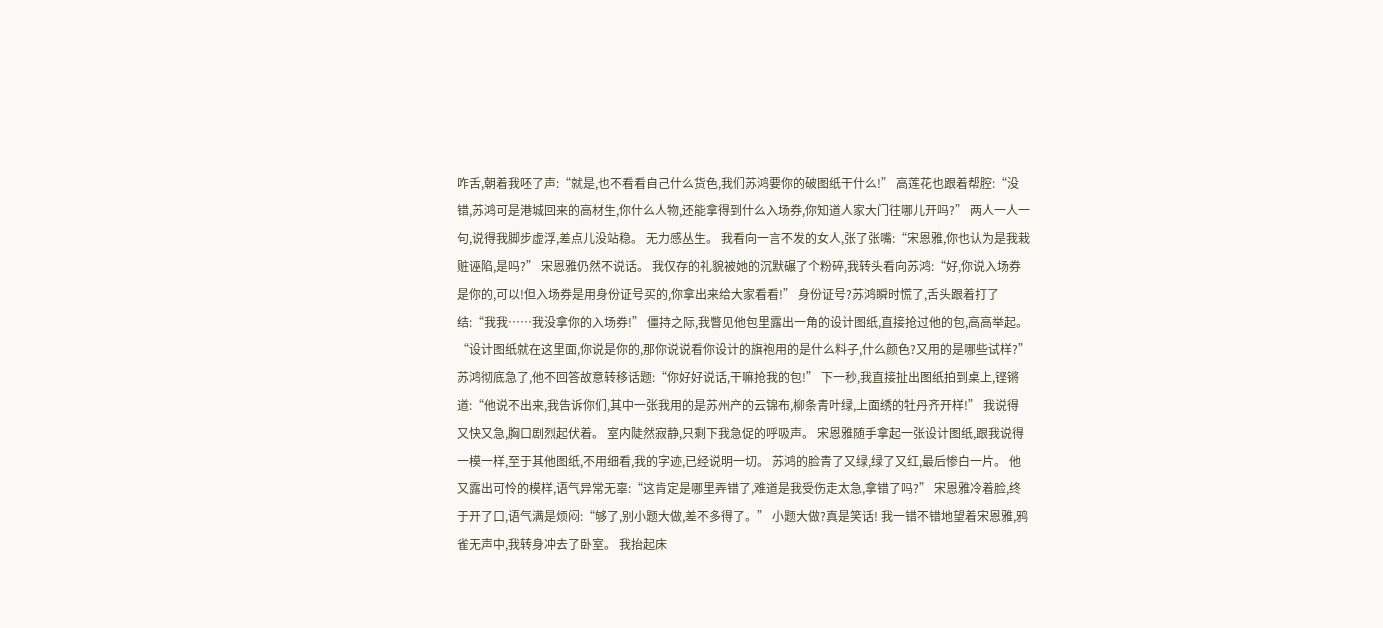咋舌,朝着我呸了声:“就是,也不看看自己什么货色,我们苏鸿要你的破图纸干什么!” 高莲花也跟着帮腔:“没错,苏鸿可是港城回来的高材生,你什么人物,还能拿得到什么入场券,你知道人家大门往哪儿开吗?” 两人一人一句,说得我脚步虚浮,差点儿没站稳。 无力感丛生。 我看向一言不发的女人,张了张嘴:“宋恩雅,你也认为是我栽赃诬陷,是吗?” 宋恩雅仍然不说话。 我仅存的礼貌被她的沉默碾了个粉碎,我转头看向苏鸿:“好,你说入场券是你的,可以!但入场券是用身份证号买的,你拿出来给大家看看!” 身份证号?苏鸿瞬时慌了,舌头跟着打了结:“我我……我没拿你的入场券!” 僵持之际,我瞥见他包里露出一角的设计图纸,直接抢过他的包,高高举起。 “设计图纸就在这里面,你说是你的,那你说说看你设计的旗袍用的是什么料子,什么颜色?又用的是哪些试样?” 苏鸿彻底急了,他不回答故意转移话题:“你好好说话,干嘛抢我的包!” 下一秒,我直接扯出图纸拍到桌上,铿锵道:“他说不出来,我告诉你们,其中一张我用的是苏州产的云锦布,柳条青叶绿,上面绣的牡丹齐开样!” 我说得又快又急,胸口剧烈起伏着。 室内陡然寂静,只剩下我急促的呼吸声。 宋恩雅随手拿起一张设计图纸,跟我说得一模一样,至于其他图纸,不用细看,我的字迹,已经说明一切。 苏鸿的脸青了又绿,绿了又红,最后惨白一片。 他又露出可怜的模样,语气异常无辜:“这肯定是哪里弄错了,难道是我受伤走太急,拿错了吗?” 宋恩雅冷着脸,终于开了口,语气满是烦闷:“够了,别小题大做,差不多得了。” 小题大做?真是笑话! 我一错不错地望着宋恩雅,鸦雀无声中,我转身冲去了卧室。 我抬起床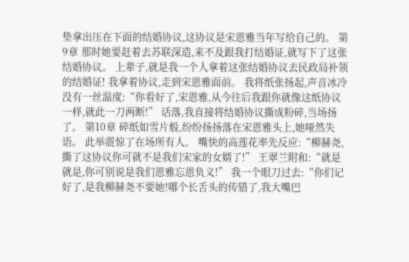垫拿出压在下面的结婚协议,这协议是宋恩雅当年写给自己的。 第9章 那时她要赶着去苏联深造,来不及跟我打结婚证,就写下了这张结婚协议。 上辈子,就是我一个人拿着这张结婚协议去民政局补领的结婚证! 我拿着协议,走到宋恩雅面前。 我将纸张扬起,声音冰冷没有一丝温度:“你看好了,宋恩雅,从今往后我跟你就像这纸协议一样,就此一刀两断!” 话落,我直接将结婚协议撕成粉碎,当场扬了。 第10章 碎纸如雪片般,纷纷扬扬落在宋恩雅头上,她哑然失语。 此举震惊了在场所有人。 嘴快的高莲花率先反应:“柳赫尧,撕了这协议你可就不是我们宋家的女婿了!” 王翠兰附和:“就是就是,你可别说是我们恩雅忘恩负义!” 我一个眼刀过去:“你们记好了,是我柳赫尧不要她!哪个长舌头的传错了,我大嘴巴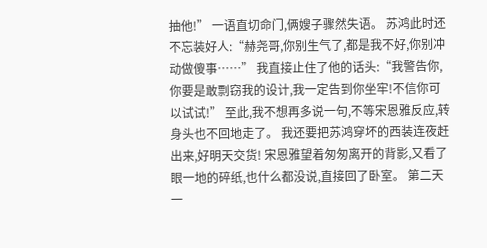抽他!” 一语直切命门,俩嫂子骤然失语。 苏鸿此时还不忘装好人:“赫尧哥,你别生气了,都是我不好,你别冲动做傻事……” 我直接止住了他的话头:“我警告你,你要是敢剽窃我的设计,我一定告到你坐牢!不信你可以试试!” 至此,我不想再多说一句,不等宋恩雅反应,转身头也不回地走了。 我还要把苏鸿穿坏的西装连夜赶出来,好明天交货! 宋恩雅望着匆匆离开的背影,又看了眼一地的碎纸,也什么都没说,直接回了卧室。 第二天一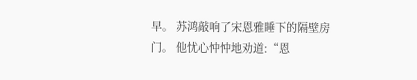早。 苏鸿敲响了宋恩雅睡下的隔壁房门。 他忧心忡忡地劝道:“恩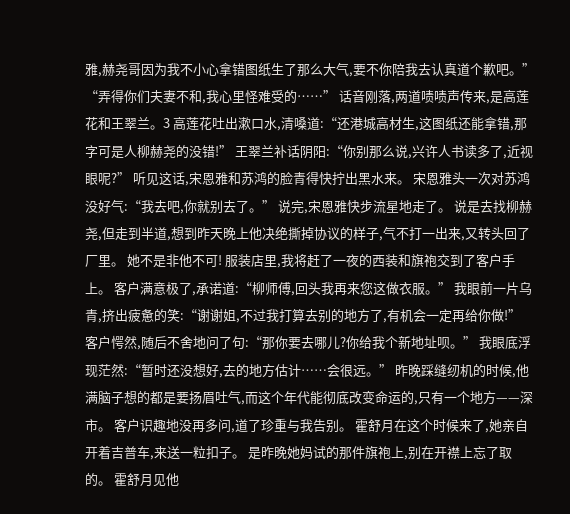雅,赫尧哥因为我不小心拿错图纸生了那么大气,要不你陪我去认真道个歉吧。” “弄得你们夫妻不和,我心里怪难受的……” 话音刚落,两道啧啧声传来,是高莲花和王翠兰。3 高莲花吐出漱口水,清嗓道:“还港城高材生,这图纸还能拿错,那字可是人柳赫尧的没错!” 王翠兰补话阴阳:“你别那么说,兴许人书读多了,近视眼呢?” 听见这话,宋恩雅和苏鸿的脸青得快拧出黑水来。 宋恩雅头一次对苏鸿没好气:“我去吧,你就别去了。” 说完,宋恩雅快步流星地走了。 说是去找柳赫尧,但走到半道,想到昨天晚上他决绝撕掉协议的样子,气不打一出来,又转头回了厂里。 她不是非他不可! 服装店里,我将赶了一夜的西装和旗袍交到了客户手上。 客户满意极了,承诺道:“柳师傅,回头我再来您这做衣服。” 我眼前一片乌青,挤出疲惫的笑:“谢谢姐,不过我打算去别的地方了,有机会一定再给你做!” 客户愕然,随后不舍地问了句:“那你要去哪儿?你给我个新地址呗。” 我眼底浮现茫然:“暂时还没想好,去的地方估计……会很远。” 昨晚踩缝纫机的时候,他满脑子想的都是要扬眉吐气,而这个年代能彻底改变命运的,只有一个地方——深市。 客户识趣地没再多问,道了珍重与我告别。 霍舒月在这个时候来了,她亲自开着吉普车,来送一粒扣子。 是昨晚她妈试的那件旗袍上,别在开襟上忘了取的。 霍舒月见他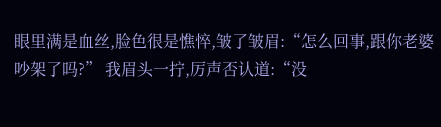眼里满是血丝,脸色很是憔悴,皱了皱眉:“怎么回事,跟你老婆吵架了吗?” 我眉头一拧,厉声否认道:“没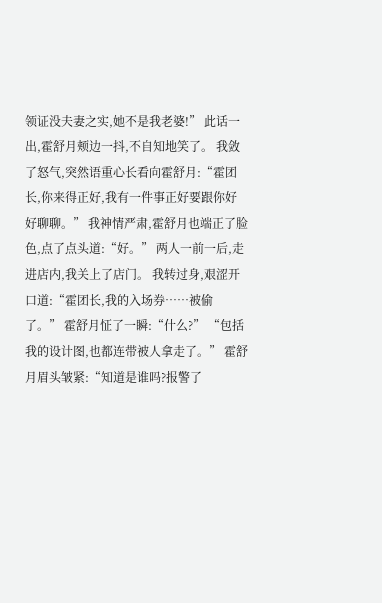领证没夫妻之实,她不是我老婆!” 此话一出,霍舒月颊边一抖,不自知地笑了。 我敛了怒气,突然语重心长看向霍舒月:“霍团长,你来得正好,我有一件事正好要跟你好好聊聊。” 我神情严肃,霍舒月也端正了脸色,点了点头道:“好。” 两人一前一后,走进店内,我关上了店门。 我转过身,艰涩开口道:“霍团长,我的入场券……被偷了。” 霍舒月怔了一瞬:“什么?” “包括我的设计图,也都连带被人拿走了。” 霍舒月眉头皱紧:“知道是谁吗?报警了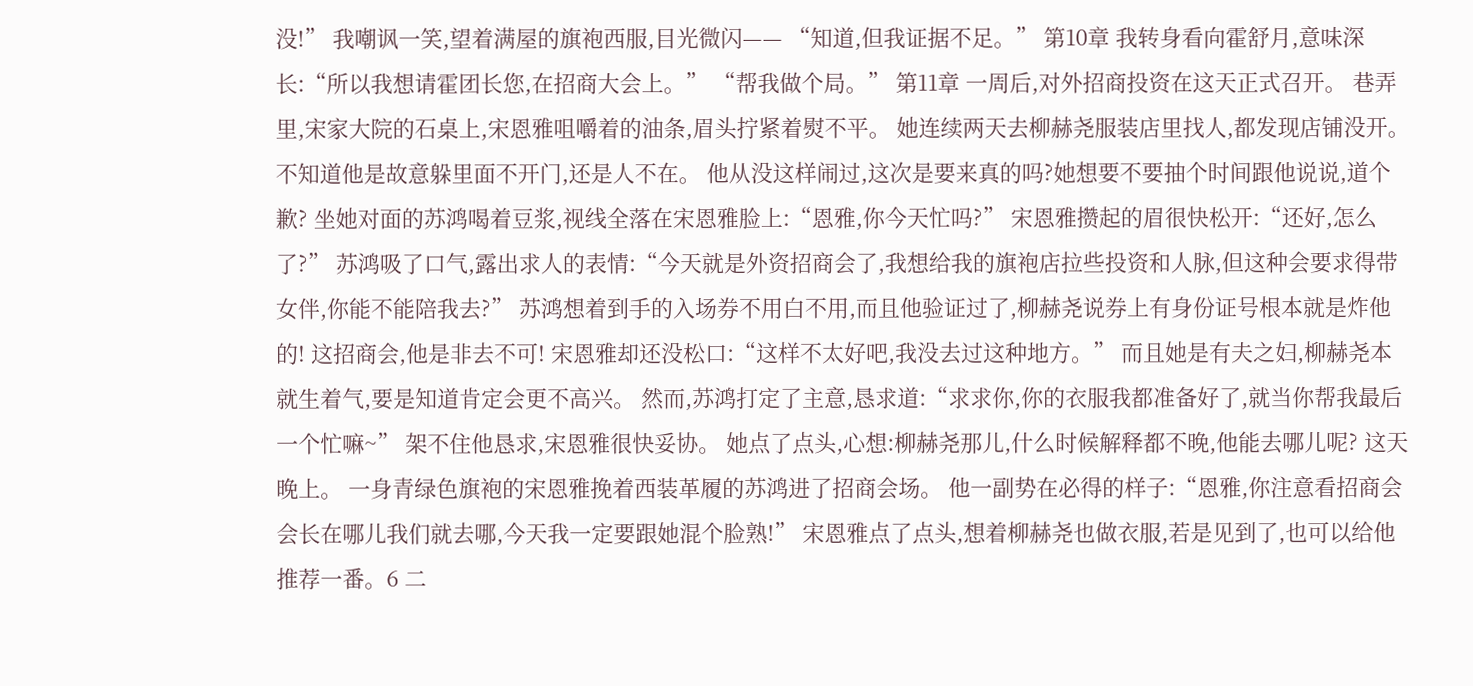没!” 我嘲讽一笑,望着满屋的旗袍西服,目光微闪—— “知道,但我证据不足。” 第10章 我转身看向霍舒月,意味深长:“所以我想请霍团长您,在招商大会上。” “帮我做个局。” 第11章 一周后,对外招商投资在这天正式召开。 巷弄里,宋家大院的石桌上,宋恩雅咀嚼着的油条,眉头拧紧着熨不平。 她连续两天去柳赫尧服装店里找人,都发现店铺没开。 不知道他是故意躲里面不开门,还是人不在。 他从没这样闹过,这次是要来真的吗?她想要不要抽个时间跟他说说,道个歉? 坐她对面的苏鸿喝着豆浆,视线全落在宋恩雅脸上:“恩雅,你今天忙吗?” 宋恩雅攒起的眉很快松开:“还好,怎么了?” 苏鸿吸了口气,露出求人的表情:“今天就是外资招商会了,我想给我的旗袍店拉些投资和人脉,但这种会要求得带女伴,你能不能陪我去?” 苏鸿想着到手的入场券不用白不用,而且他验证过了,柳赫尧说券上有身份证号根本就是炸他的! 这招商会,他是非去不可! 宋恩雅却还没松口:“这样不太好吧,我没去过这种地方。” 而且她是有夫之妇,柳赫尧本就生着气,要是知道肯定会更不高兴。 然而,苏鸿打定了主意,恳求道:“求求你,你的衣服我都准备好了,就当你帮我最后一个忙嘛~” 架不住他恳求,宋恩雅很快妥协。 她点了点头,心想:柳赫尧那儿,什么时候解释都不晚,他能去哪儿呢? 这天晚上。 一身青绿色旗袍的宋恩雅挽着西装革履的苏鸿进了招商会场。 他一副势在必得的样子:“恩雅,你注意看招商会会长在哪儿我们就去哪,今天我一定要跟她混个脸熟!” 宋恩雅点了点头,想着柳赫尧也做衣服,若是见到了,也可以给他推荐一番。6 二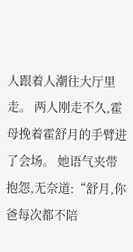人跟着人潮往大厅里走。 两人刚走不久,霍母挽着霍舒月的手臂进了会场。 她语气夹带抱怨,无奈道:“舒月,你爸每次都不陪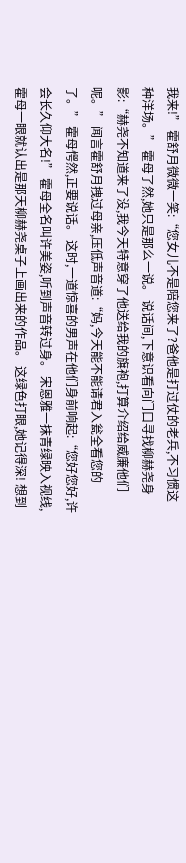我来!” 霍舒月微微一笑:“您女儿不是陪您来了?爸他是打过仗的老兵,不习惯这种洋场。” 霍母了然,她只是那么一说。 说话间,下意识看向门口寻找柳赫尧身影:“赫尧不知道来了没,我今天特意穿了他送给我的旗袍,打算介绍给威廉他们呢。” 闻言霍舒月拽过母亲,压低声音道:“妈,今天能不能请君入瓮全看您的了。” 霍母愕然,正要说话。 这时,一道惊喜的男声在他们身前响起:“您好您好,许会长久仰大名!” 霍母全名叫许美姿,听到声音转过身。 宋恩雅一抹青绿映入视线,霍母一眼就认出是那天柳赫尧桌子上画出来的作品。 这绿色打眼,她记得深! 想到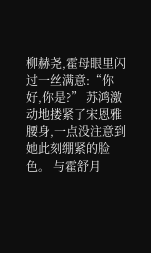柳赫尧,霍母眼里闪过一丝满意:“你好,你是?” 苏鸿激动地搂紧了宋恩雅腰身,一点没注意到她此刻绷紧的脸色。 与霍舒月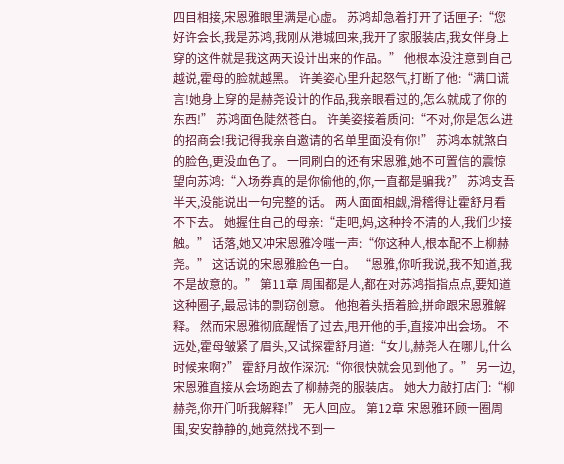四目相接,宋恩雅眼里满是心虚。 苏鸿却急着打开了话匣子:“您好许会长,我是苏鸿,我刚从港城回来,我开了家服装店,我女伴身上穿的这件就是我这两天设计出来的作品。” 他根本没注意到自己越说,霍母的脸就越黑。 许美姿心里升起怒气,打断了他:“满口谎言!她身上穿的是赫尧设计的作品,我亲眼看过的,怎么就成了你的东西!” 苏鸿面色陡然苍白。 许美姿接着质问:“不对,你是怎么进的招商会!我记得我亲自邀请的名单里面没有你!” 苏鸿本就煞白的脸色,更没血色了。 一同刷白的还有宋恩雅,她不可置信的震惊望向苏鸿:“入场券真的是你偷他的,你,一直都是骗我?” 苏鸿支吾半天,没能说出一句完整的话。 两人面面相觑,滑稽得让霍舒月看不下去。 她握住自己的母亲:“走吧,妈,这种拎不清的人,我们少接触。” 话落,她又冲宋恩雅冷嗤一声:“你这种人,根本配不上柳赫尧。” 这话说的宋恩雅脸色一白。 “恩雅,你听我说,我不知道,我不是故意的。” 第11章 周围都是人,都在对苏鸿指指点点,要知道这种圈子,最忌讳的剽窃创意。 他抱着头捂着脸,拼命跟宋恩雅解释。 然而宋恩雅彻底醒悟了过去,甩开他的手,直接冲出会场。 不远处,霍母皱紧了眉头,又试探霍舒月道:“女儿,赫尧人在哪儿,什么时候来啊?” 霍舒月故作深沉:“你很快就会见到他了。” 另一边,宋恩雅直接从会场跑去了柳赫尧的服装店。 她大力敲打店门:“柳赫尧,你开门听我解释!” 无人回应。 第12章 宋恩雅环顾一圈周围,安安静静的,她竟然找不到一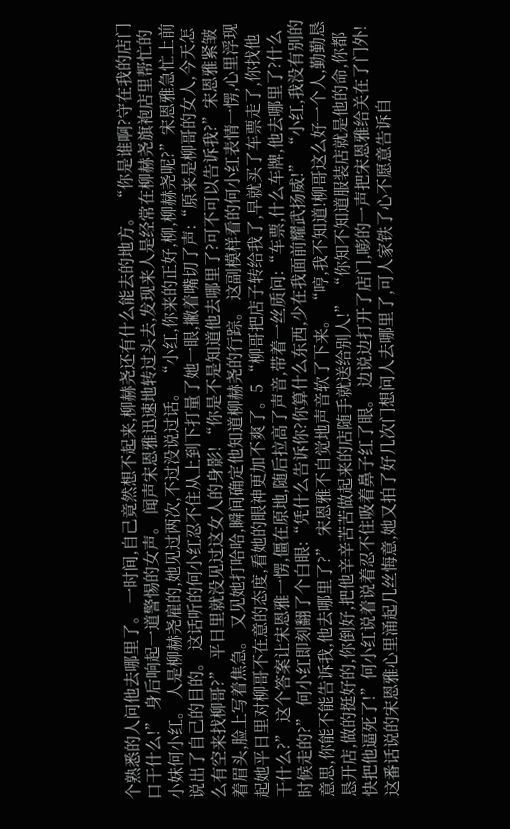个熟悉的人问他去哪里了。 一时间,自己竟然想不起来,柳赫尧还有什么能去的地方。 “你是谁啊?守在我的店门口干什么!” 身后响起一道警惕的女声。 闻声宋恩雅迅速地转过头去,发现来人是经常在柳赫尧旗袍店里帮忙的小妹何小红。 人是柳赫尧雇的,她见过两次,不过没说过话。 “小红,你来的正好,柳,柳赫尧呢?”宋恩雅急忙上前说出了自己的目的。 这话听的何小红忍不住从上到下打量了她一眼,撇着嘴切了声:“原来是柳哥的女人,今天怎么有空来找柳哥?” 平日里就没见过这女人的身影! “你是不是知道他去哪里了?可不可以告诉我?”宋恩雅紧皱着眉头,脸上写着焦急。 又见她打哈哈,瞬间确定他知道柳赫尧的行踪。 这副模样看的何小红表情一愣,心里浮现起她平日里对柳哥不在意的态度,看她的眼神更加不爽了。5 “柳哥把店子转给我了,早就买了车票走了,你找他干什么?” 这个答案让宋恩雅一愣,僵在原地,随后拉高了声音,带着一丝质问:“车票,什么车牌,他去哪里了?什么时候走的?” 何小红即刻翻了个白眼:“凭什么告诉你?你算什么东西,少在我面前耀武扬威!” “小红,我没有别的意思,你能不能告诉我,他去哪里了?” 宋恩雅不自觉地声音软了下来。 “哼,我不知道!柳哥这么好一个人,勤勤恳恳开店,做的挺好的,你倒好,把他辛辛苦苦做起来的店随手就送给别人!” “你知不知道服装店就是他的命,你都快把他逼死了!”何小红说着说着忍不住吸着鼻子红了眼。 边说边打开了店门,嘭的一声把宋恩雅给关在了门外! 这番话说的宋恩雅心里涌起几丝悔意,她又拍了好几次门想问人去哪里了,可人家铁了心不愿意告诉自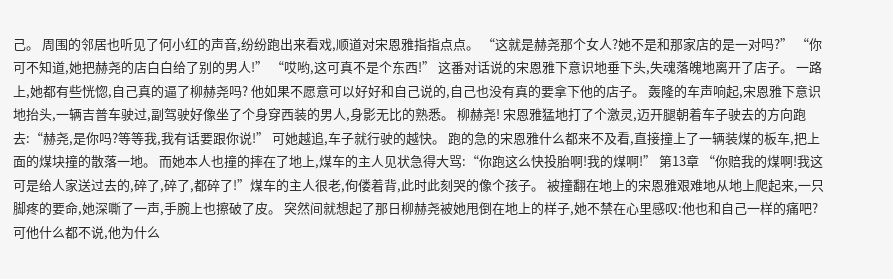己。 周围的邻居也听见了何小红的声音,纷纷跑出来看戏,顺道对宋恩雅指指点点。 “这就是赫尧那个女人?她不是和那家店的是一对吗?” “你可不知道,她把赫尧的店白白给了别的男人!” “哎哟,这可真不是个东西!” 这番对话说的宋恩雅下意识地垂下头,失魂落魄地离开了店子。 一路上,她都有些恍惚,自己真的逼了柳赫尧吗? 他如果不愿意可以好好和自己说的,自己也没有真的要拿下他的店子。 轰隆的车声响起,宋恩雅下意识地抬头,一辆吉普车驶过,副驾驶好像坐了个身穿西装的男人,身影无比的熟悉。 柳赫尧! 宋恩雅猛地打了个激灵,迈开腿朝着车子驶去的方向跑去:“赫尧,是你吗?等等我,我有话要跟你说!” 可她越追,车子就行驶的越快。 跑的急的宋恩雅什么都来不及看,直接撞上了一辆装煤的板车,把上面的煤块撞的散落一地。 而她本人也撞的摔在了地上,煤车的主人见状急得大骂:“你跑这么快投胎啊!我的煤啊!” 第13章 “你赔我的煤啊!我这可是给人家送过去的,碎了,碎了,都碎了!”煤车的主人很老,佝偻着背,此时此刻哭的像个孩子。 被撞翻在地上的宋恩雅艰难地从地上爬起来,一只脚疼的要命,她深嘶了一声,手腕上也擦破了皮。 突然间就想起了那日柳赫尧被她甩倒在地上的样子,她不禁在心里感叹:他也和自己一样的痛吧? 可他什么都不说,他为什么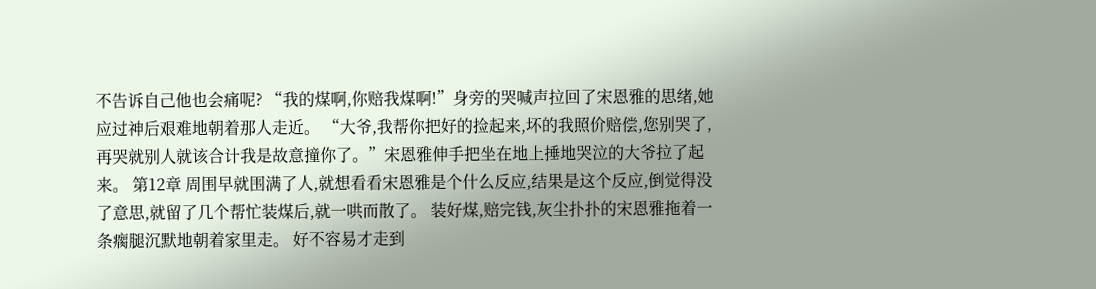不告诉自己他也会痛呢? “我的煤啊,你赔我煤啊!”身旁的哭喊声拉回了宋恩雅的思绪,她应过神后艰难地朝着那人走近。 “大爷,我帮你把好的捡起来,坏的我照价赔偿,您别哭了,再哭就别人就该合计我是故意撞你了。”宋恩雅伸手把坐在地上捶地哭泣的大爷拉了起来。 第12章 周围早就围满了人,就想看看宋恩雅是个什么反应,结果是这个反应,倒觉得没了意思,就留了几个帮忙装煤后,就一哄而散了。 装好煤,赔完钱,灰尘扑扑的宋恩雅拖着一条瘸腿沉默地朝着家里走。 好不容易才走到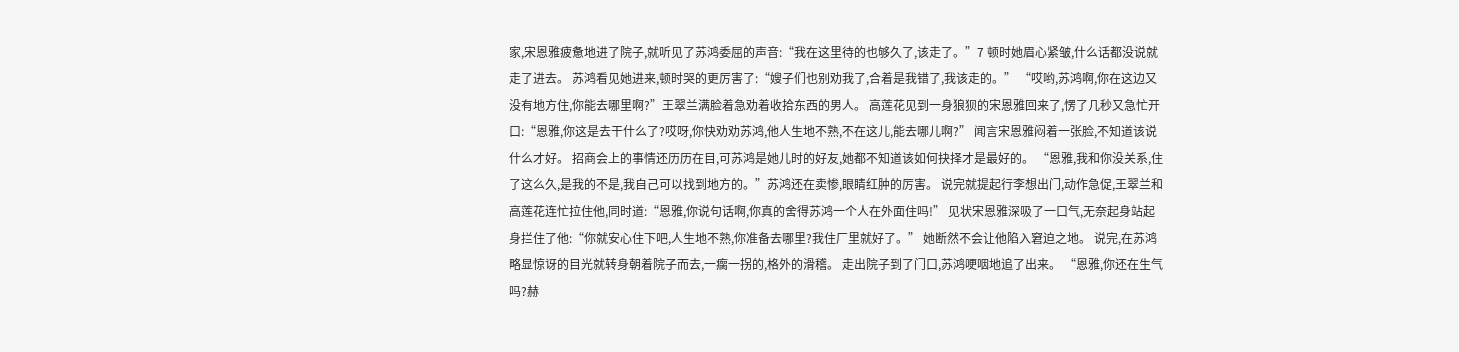家,宋恩雅疲惫地进了院子,就听见了苏鸿委屈的声音:“我在这里待的也够久了,该走了。”7 顿时她眉心紧皱,什么话都没说就走了进去。 苏鸿看见她进来,顿时哭的更厉害了:“嫂子们也别劝我了,合着是我错了,我该走的。” “哎哟,苏鸿啊,你在这边又没有地方住,你能去哪里啊?”王翠兰满脸着急劝着收拾东西的男人。 高莲花见到一身狼狈的宋恩雅回来了,愣了几秒又急忙开口:“恩雅,你这是去干什么了?哎呀,你快劝劝苏鸿,他人生地不熟,不在这儿,能去哪儿啊?” 闻言宋恩雅闷着一张脸,不知道该说什么才好。 招商会上的事情还历历在目,可苏鸿是她儿时的好友,她都不知道该如何抉择才是最好的。 “恩雅,我和你没关系,住了这么久,是我的不是,我自己可以找到地方的。”苏鸿还在卖惨,眼睛红肿的厉害。 说完就提起行李想出门,动作急促,王翠兰和高莲花连忙拉住他,同时道:“恩雅,你说句话啊,你真的舍得苏鸿一个人在外面住吗!” 见状宋恩雅深吸了一口气,无奈起身站起身拦住了他:“你就安心住下吧,人生地不熟,你准备去哪里?我住厂里就好了。” 她断然不会让他陷入窘迫之地。 说完,在苏鸿略显惊讶的目光就转身朝着院子而去,一瘸一拐的,格外的滑稽。 走出院子到了门口,苏鸿哽咽地追了出来。 “恩雅,你还在生气吗?赫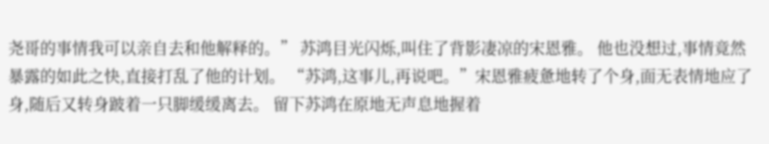尧哥的事情我可以亲自去和他解释的。” 苏鸿目光闪烁,叫住了背影凄凉的宋恩雅。 他也没想过,事情竟然暴露的如此之快,直接打乱了他的计划。 “苏鸿,这事儿,再说吧。”宋恩雅疲惫地转了个身,面无表情地应了身,随后又转身跛着一只脚缓缓离去。 留下苏鸿在原地无声息地握着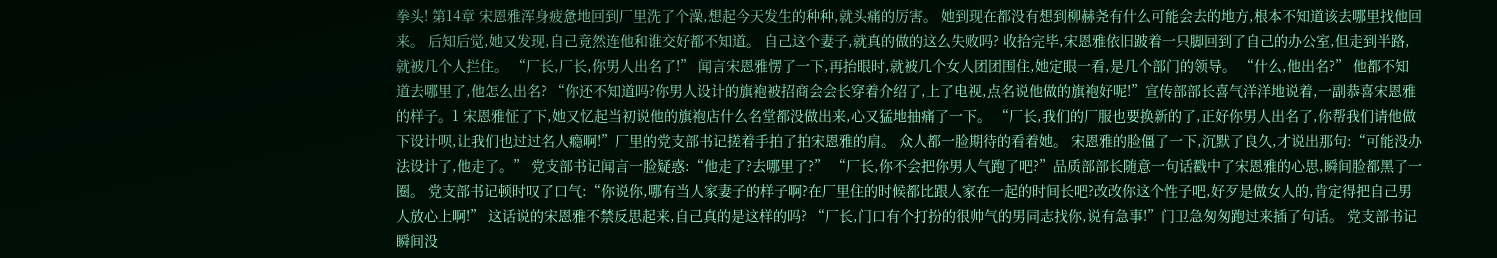拳头! 第14章 宋恩雅浑身疲惫地回到厂里洗了个澡,想起今天发生的种种,就头痛的厉害。 她到现在都没有想到柳赫尧有什么可能会去的地方,根本不知道该去哪里找他回来。 后知后觉,她又发现,自己竟然连他和谁交好都不知道。 自己这个妻子,就真的做的这么失败吗? 收拾完毕,宋恩雅依旧跛着一只脚回到了自己的办公室,但走到半路,就被几个人拦住。 “厂长,厂长,你男人出名了!” 闻言宋恩雅愣了一下,再抬眼时,就被几个女人团团围住,她定眼一看,是几个部门的领导。 “什么,他出名?” 他都不知道去哪里了,他怎么出名? “你还不知道吗?你男人设计的旗袍被招商会会长穿着介绍了,上了电视,点名说他做的旗袍好呢!”宣传部部长喜气洋洋地说着,一副恭喜宋恩雅的样子。1 宋恩雅怔了下,她又忆起当初说他的旗袍店什么名堂都没做出来,心又猛地抽痛了一下。 “厂长,我们的厂服也要换新的了,正好你男人出名了,你帮我们请他做下设计呗,让我们也过过名人瘾啊!”厂里的党支部书记搓着手拍了拍宋恩雅的肩。 众人都一脸期待的看着她。 宋恩雅的脸僵了一下,沉默了良久,才说出那句:“可能没办法设计了,他走了。” 党支部书记闻言一脸疑惑:“他走了?去哪里了?” “厂长,你不会把你男人气跑了吧?”品质部部长随意一句话戳中了宋恩雅的心思,瞬间脸都黑了一圈。 党支部书记顿时叹了口气:“你说你,哪有当人家妻子的样子啊?在厂里住的时候都比跟人家在一起的时间长吧?改改你这个性子吧,好歹是做女人的,肯定得把自己男人放心上啊!” 这话说的宋恩雅不禁反思起来,自己真的是这样的吗? “厂长,门口有个打扮的很帅气的男同志找你,说有急事!”门卫急匆匆跑过来插了句话。 党支部书记瞬间没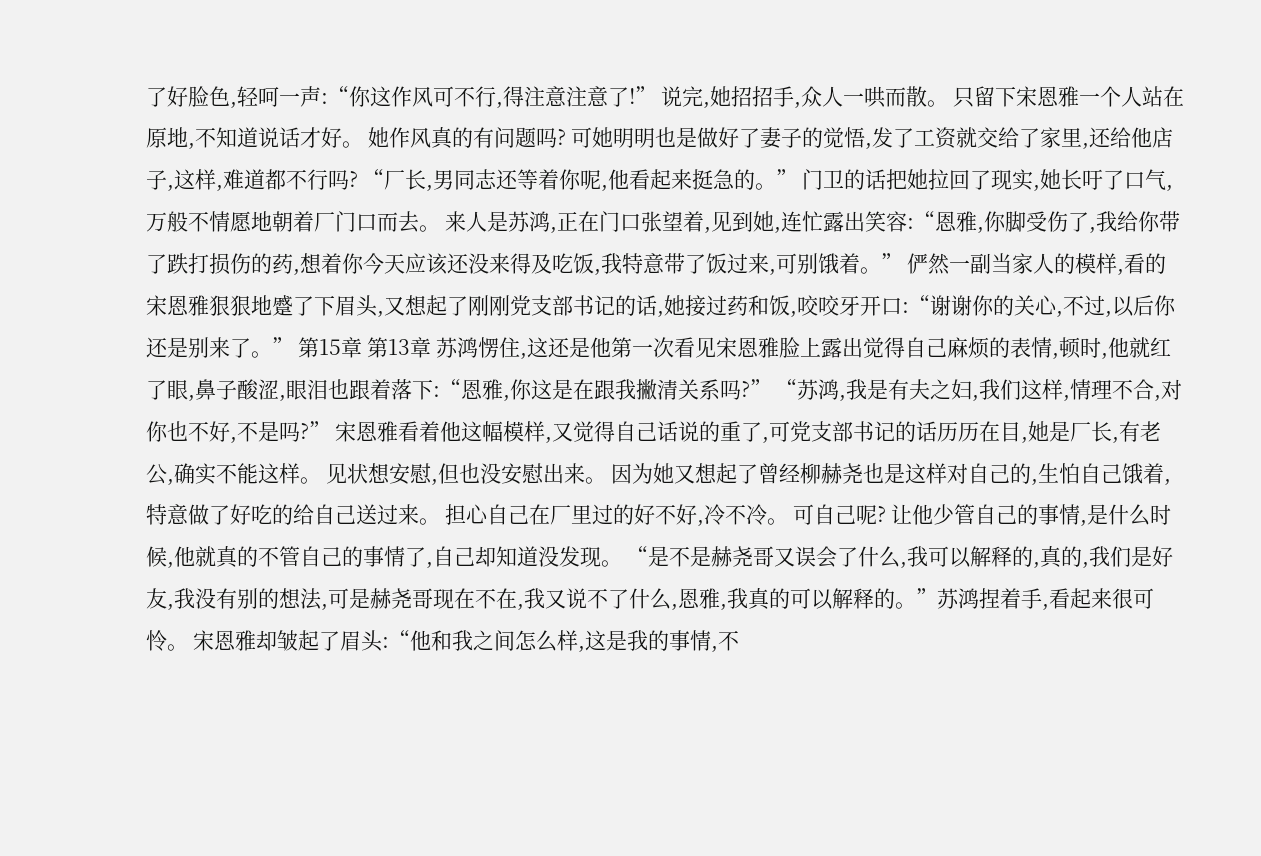了好脸色,轻呵一声:“你这作风可不行,得注意注意了!” 说完,她招招手,众人一哄而散。 只留下宋恩雅一个人站在原地,不知道说话才好。 她作风真的有问题吗? 可她明明也是做好了妻子的觉悟,发了工资就交给了家里,还给他店子,这样,难道都不行吗? “厂长,男同志还等着你呢,他看起来挺急的。” 门卫的话把她拉回了现实,她长吁了口气,万般不情愿地朝着厂门口而去。 来人是苏鸿,正在门口张望着,见到她,连忙露出笑容:“恩雅,你脚受伤了,我给你带了跌打损伤的药,想着你今天应该还没来得及吃饭,我特意带了饭过来,可别饿着。” 俨然一副当家人的模样,看的宋恩雅狠狠地蹙了下眉头,又想起了刚刚党支部书记的话,她接过药和饭,咬咬牙开口:“谢谢你的关心,不过,以后你还是别来了。” 第15章 第13章 苏鸿愣住,这还是他第一次看见宋恩雅脸上露出觉得自己麻烦的表情,顿时,他就红了眼,鼻子酸涩,眼泪也跟着落下:“恩雅,你这是在跟我撇清关系吗?” “苏鸿,我是有夫之妇,我们这样,情理不合,对你也不好,不是吗?” 宋恩雅看着他这幅模样,又觉得自己话说的重了,可党支部书记的话历历在目,她是厂长,有老公,确实不能这样。 见状想安慰,但也没安慰出来。 因为她又想起了曾经柳赫尧也是这样对自己的,生怕自己饿着,特意做了好吃的给自己送过来。 担心自己在厂里过的好不好,冷不冷。 可自己呢? 让他少管自己的事情,是什么时候,他就真的不管自己的事情了,自己却知道没发现。 “是不是赫尧哥又误会了什么,我可以解释的,真的,我们是好友,我没有别的想法,可是赫尧哥现在不在,我又说不了什么,恩雅,我真的可以解释的。”苏鸿捏着手,看起来很可怜。 宋恩雅却皱起了眉头:“他和我之间怎么样,这是我的事情,不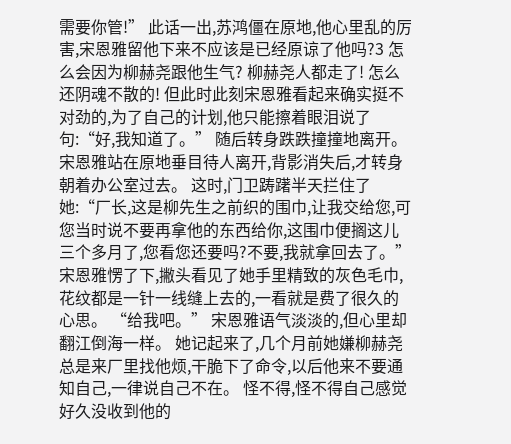需要你管!” 此话一出,苏鸿僵在原地,他心里乱的厉害,宋恩雅留他下来不应该是已经原谅了他吗?3 怎么会因为柳赫尧跟他生气? 柳赫尧人都走了! 怎么还阴魂不散的! 但此时此刻宋恩雅看起来确实挺不对劲的,为了自己的计划,他只能擦着眼泪说了句:“好,我知道了。” 随后转身跌跌撞撞地离开。 宋恩雅站在原地垂目待人离开,背影消失后,才转身朝着办公室过去。 这时,门卫踌躇半天拦住了她:“厂长,这是柳先生之前织的围巾,让我交给您,可您当时说不要再拿他的东西给你,这围巾便搁这儿三个多月了,您看您还要吗?不要,我就拿回去了。” 宋恩雅愣了下,撇头看见了她手里精致的灰色毛巾,花纹都是一针一线缝上去的,一看就是费了很久的心思。 “给我吧。” 宋恩雅语气淡淡的,但心里却翻江倒海一样。 她记起来了,几个月前她嫌柳赫尧总是来厂里找他烦,干脆下了命令,以后他来不要通知自己,一律说自己不在。 怪不得,怪不得自己感觉好久没收到他的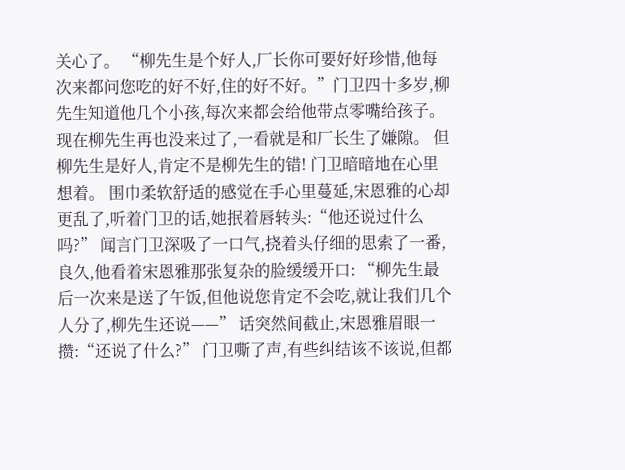关心了。 “柳先生是个好人,厂长你可要好好珍惜,他每次来都问您吃的好不好,住的好不好。”门卫四十多岁,柳先生知道他几个小孩,每次来都会给他带点零嘴给孩子。 现在柳先生再也没来过了,一看就是和厂长生了嫌隙。 但柳先生是好人,肯定不是柳先生的错! 门卫暗暗地在心里想着。 围巾柔软舒适的感觉在手心里蔓延,宋恩雅的心却更乱了,听着门卫的话,她抿着唇转头:“他还说过什么吗?” 闻言门卫深吸了一口气,挠着头仔细的思索了一番,良久,他看着宋恩雅那张复杂的脸缓缓开口: “柳先生最后一次来是送了午饭,但他说您肯定不会吃,就让我们几个人分了,柳先生还说——” 话突然间截止,宋恩雅眉眼一攒:“还说了什么?” 门卫嘶了声,有些纠结该不该说,但都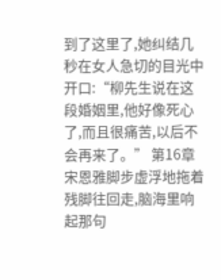到了这里了,她纠结几秒在女人急切的目光中开口:“柳先生说在这段婚姻里,他好像死心了,而且很痛苦,以后不会再来了。” 第16章 宋恩雅脚步虚浮地拖着残脚往回走,脑海里响起那句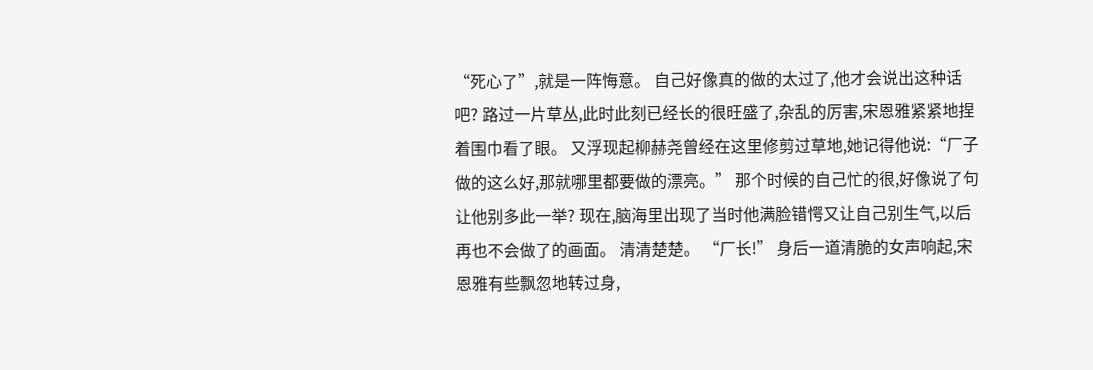“死心了”,就是一阵悔意。 自己好像真的做的太过了,他才会说出这种话吧? 路过一片草丛,此时此刻已经长的很旺盛了,杂乱的厉害,宋恩雅紧紧地捏着围巾看了眼。 又浮现起柳赫尧曾经在这里修剪过草地,她记得他说:“厂子做的这么好,那就哪里都要做的漂亮。” 那个时候的自己忙的很,好像说了句让他别多此一举? 现在,脑海里出现了当时他满脸错愕又让自己别生气,以后再也不会做了的画面。 清清楚楚。 “厂长!” 身后一道清脆的女声响起,宋恩雅有些飘忽地转过身,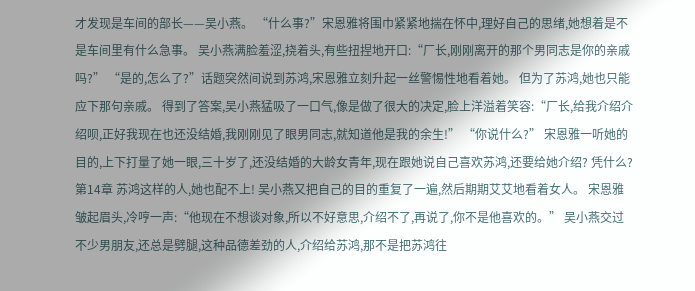才发现是车间的部长——吴小燕。 “什么事?”宋恩雅将围巾紧紧地揣在怀中,理好自己的思绪,她想着是不是车间里有什么急事。 吴小燕满脸羞涩,挠着头,有些扭捏地开口:“厂长,刚刚离开的那个男同志是你的亲戚吗?” “是的,怎么了?”话题突然间说到苏鸿,宋恩雅立刻升起一丝警惕性地看着她。 但为了苏鸿,她也只能应下那句亲戚。 得到了答案,吴小燕猛吸了一口气,像是做了很大的决定,脸上洋溢着笑容:“厂长,给我介绍介绍呗,正好我现在也还没结婚,我刚刚见了眼男同志,就知道他是我的余生!” “你说什么?” 宋恩雅一听她的目的,上下打量了她一眼,三十岁了,还没结婚的大龄女青年,现在跟她说自己喜欢苏鸿,还要给她介绍? 凭什么? 第14章 苏鸿这样的人,她也配不上! 吴小燕又把自己的目的重复了一遍,然后期期艾艾地看着女人。 宋恩雅皱起眉头,冷哼一声:“他现在不想谈对象,所以不好意思,介绍不了,再说了,你不是他喜欢的。” 吴小燕交过不少男朋友,还总是劈腿,这种品德差劲的人,介绍给苏鸿,那不是把苏鸿往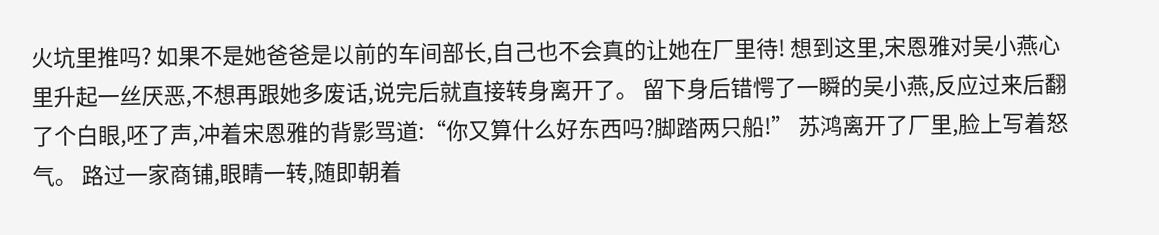火坑里推吗? 如果不是她爸爸是以前的车间部长,自己也不会真的让她在厂里待! 想到这里,宋恩雅对吴小燕心里升起一丝厌恶,不想再跟她多废话,说完后就直接转身离开了。 留下身后错愕了一瞬的吴小燕,反应过来后翻了个白眼,呸了声,冲着宋恩雅的背影骂道:“你又算什么好东西吗?脚踏两只船!” 苏鸿离开了厂里,脸上写着怒气。 路过一家商铺,眼睛一转,随即朝着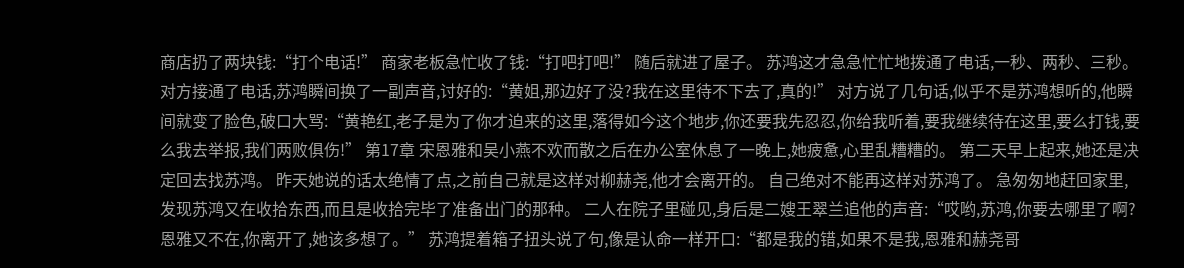商店扔了两块钱:“打个电话!” 商家老板急忙收了钱:“打吧打吧!” 随后就进了屋子。 苏鸿这才急急忙忙地拨通了电话,一秒、两秒、三秒。 对方接通了电话,苏鸿瞬间换了一副声音,讨好的:“黄姐,那边好了没?我在这里待不下去了,真的!” 对方说了几句话,似乎不是苏鸿想听的,他瞬间就变了脸色,破口大骂:“黄艳红,老子是为了你才迫来的这里,落得如今这个地步,你还要我先忍忍,你给我听着,要我继续待在这里,要么打钱,要么我去举报,我们两败俱伤!” 第17章 宋恩雅和吴小燕不欢而散之后在办公室休息了一晚上,她疲惫,心里乱糟糟的。 第二天早上起来,她还是决定回去找苏鸿。 昨天她说的话太绝情了点,之前自己就是这样对柳赫尧,他才会离开的。 自己绝对不能再这样对苏鸿了。 急匆匆地赶回家里,发现苏鸿又在收拾东西,而且是收拾完毕了准备出门的那种。 二人在院子里碰见,身后是二嫂王翠兰追他的声音:“哎哟,苏鸿,你要去哪里了啊?恩雅又不在,你离开了,她该多想了。” 苏鸿提着箱子扭头说了句,像是认命一样开口:“都是我的错,如果不是我,恩雅和赫尧哥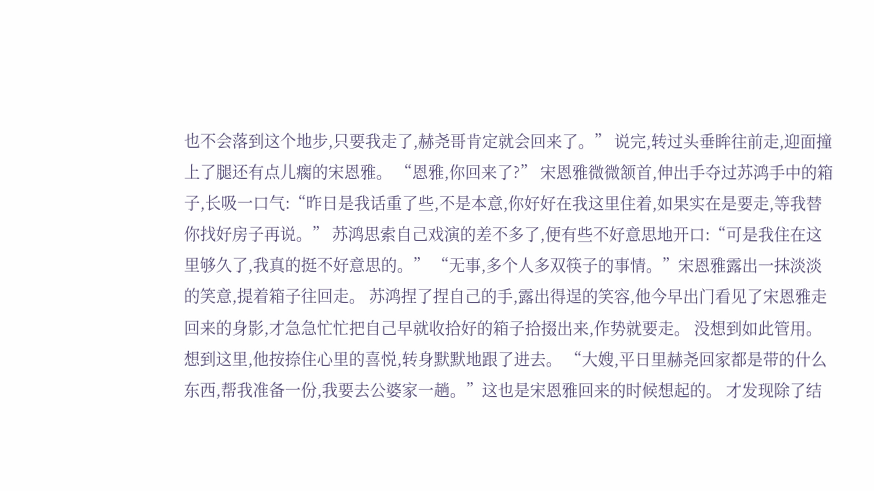也不会落到这个地步,只要我走了,赫尧哥肯定就会回来了。” 说完,转过头垂眸往前走,迎面撞上了腿还有点儿瘸的宋恩雅。 “恩雅,你回来了?” 宋恩雅微微颔首,伸出手夺过苏鸿手中的箱子,长吸一口气:“昨日是我话重了些,不是本意,你好好在我这里住着,如果实在是要走,等我替你找好房子再说。” 苏鸿思索自己戏演的差不多了,便有些不好意思地开口:“可是我住在这里够久了,我真的挺不好意思的。” “无事,多个人多双筷子的事情。”宋恩雅露出一抹淡淡的笑意,提着箱子往回走。 苏鸿捏了捏自己的手,露出得逞的笑容,他今早出门看见了宋恩雅走回来的身影,才急急忙忙把自己早就收拾好的箱子拾掇出来,作势就要走。 没想到如此管用。 想到这里,他按捺住心里的喜悦,转身默默地跟了进去。 “大嫂,平日里赫尧回家都是带的什么东西,帮我准备一份,我要去公婆家一趟。”这也是宋恩雅回来的时候想起的。 才发现除了结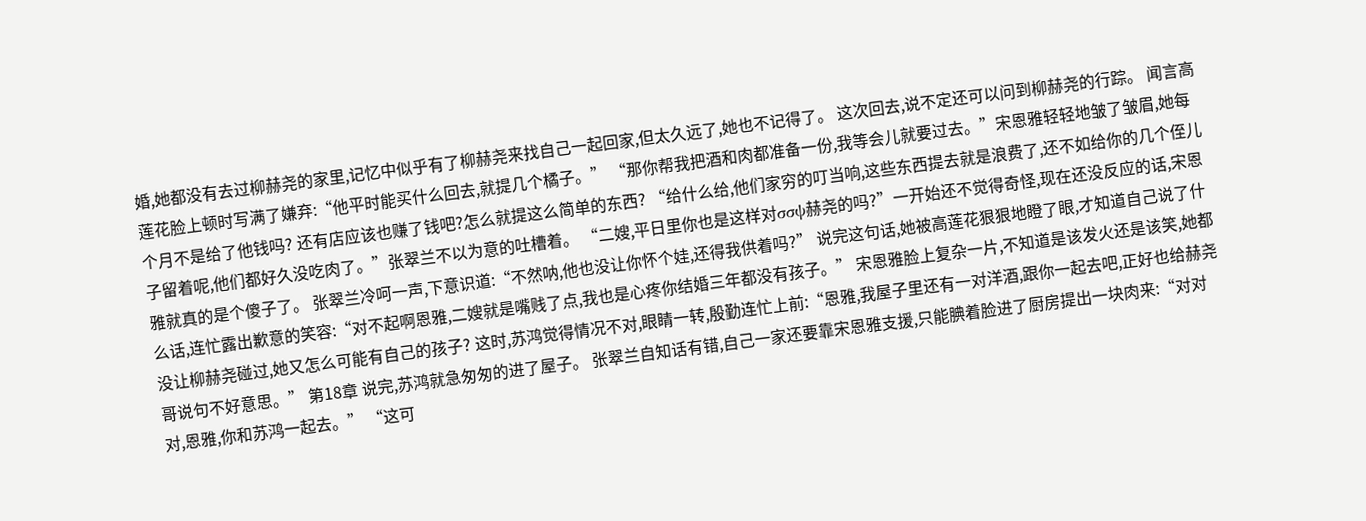婚,她都没有去过柳赫尧的家里,记忆中似乎有了柳赫尧来找自己一起回家,但太久远了,她也不记得了。 这次回去,说不定还可以问到柳赫尧的行踪。 闻言高莲花脸上顿时写满了嫌弃:“他平时能买什么回去,就提几个橘子。” “那你帮我把酒和肉都准备一份,我等会儿就要过去。”宋恩雅轻轻地皱了皱眉,她每个月不是给了他钱吗? 还有店应该也赚了钱吧?怎么就提这么简单的东西? “给什么给,他们家穷的叮当响,这些东西提去就是浪费了,还不如给你的几个侄儿子留着呢,他们都好久没吃肉了。”张翠兰不以为意的吐槽着。 “二嫂,平日里你也是这样对σσψ赫尧的吗?”一开始还不觉得奇怪,现在还没反应的话,宋恩雅就真的是个傻子了。 张翠兰冷呵一声,下意识道:“不然呐,他也没让你怀个娃,还得我供着吗?” 说完这句话,她被高莲花狠狠地瞪了眼,才知道自己说了什么话,连忙露出歉意的笑容:“对不起啊恩雅,二嫂就是嘴贱了点,我也是心疼你结婚三年都没有孩子。” 宋恩雅脸上复杂一片,不知道是该发火还是该笑,她都没让柳赫尧碰过,她又怎么可能有自己的孩子? 这时,苏鸿觉得情况不对,眼睛一转,殷勤连忙上前:“恩雅,我屋子里还有一对洋酒,跟你一起去吧,正好也给赫尧哥说句不好意思。” 第18章 说完,苏鸿就急匆匆的进了屋子。 张翠兰自知话有错,自己一家还要靠宋恩雅支援,只能腆着脸进了厨房提出一块肉来:“对对对,恩雅,你和苏鸿一起去。” “这可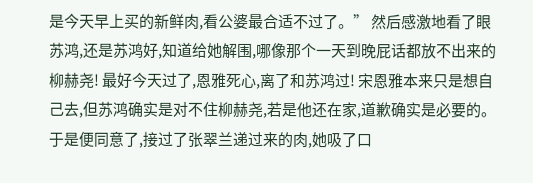是今天早上买的新鲜肉,看公婆最合适不过了。” 然后感激地看了眼苏鸿,还是苏鸿好,知道给她解围,哪像那个一天到晚屁话都放不出来的柳赫尧! 最好今天过了,恩雅死心,离了和苏鸿过! 宋恩雅本来只是想自己去,但苏鸿确实是对不住柳赫尧,若是他还在家,道歉确实是必要的。 于是便同意了,接过了张翠兰递过来的肉,她吸了口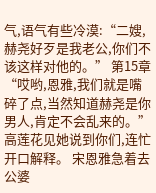气,语气有些冷漠:“二嫂,赫尧好歹是我老公,你们不该这样对他的。” 第15章 “哎哟,恩雅,我们就是嘴碎了点,当然知道赫尧是你男人,肯定不会乱来的。”高莲花见她说到你们,连忙开口解释。 宋恩雅急着去公婆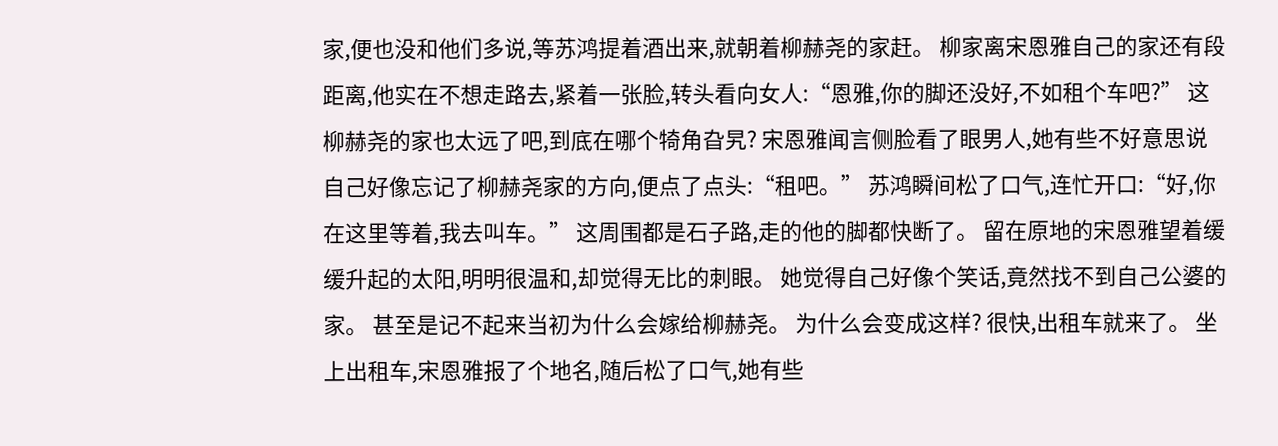家,便也没和他们多说,等苏鸿提着酒出来,就朝着柳赫尧的家赶。 柳家离宋恩雅自己的家还有段距离,他实在不想走路去,紧着一张脸,转头看向女人:“恩雅,你的脚还没好,不如租个车吧?” 这柳赫尧的家也太远了吧,到底在哪个犄角旮旯? 宋恩雅闻言侧脸看了眼男人,她有些不好意思说自己好像忘记了柳赫尧家的方向,便点了点头:“租吧。” 苏鸿瞬间松了口气,连忙开口:“好,你在这里等着,我去叫车。” 这周围都是石子路,走的他的脚都快断了。 留在原地的宋恩雅望着缓缓升起的太阳,明明很温和,却觉得无比的刺眼。 她觉得自己好像个笑话,竟然找不到自己公婆的家。 甚至是记不起来当初为什么会嫁给柳赫尧。 为什么会变成这样? 很快,出租车就来了。 坐上出租车,宋恩雅报了个地名,随后松了口气,她有些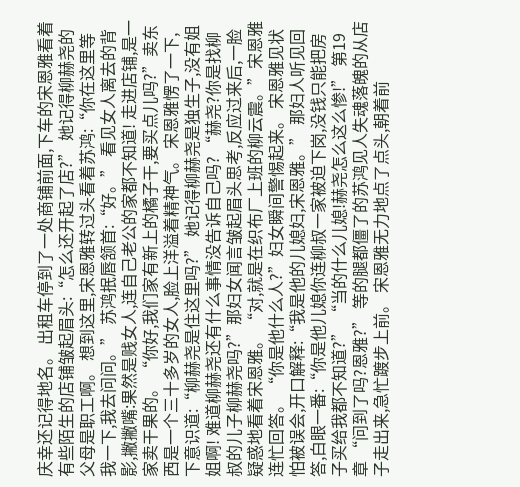庆幸还记得地名。 出租车停到了一处商铺前面,下车的宋恩雅看着有些陌生的店铺皱起眉头:“怎么还开起了店?” 她记得柳赫尧的父母是职工啊。 想到这里,宋恩雅转过头看着苏鸿:“你在这里等我一下,我去问问。” 苏鸿抿唇颔首:“好。” 看见女人离去的背影,撇撇嘴:果然是贱女人,连自己老公的家都不知道! 走进店铺,是一家卖干果的。 “你好,我们家有新上的橘子干,要买点儿吗?”卖东西是一个三十多岁的女人,脸上洋溢着精神气。 宋恩雅愣了一下,下意识道:“柳赫尧是住这里吗?” 她记得柳赫尧是独生子,没有姐姐啊! 难道柳赫尧还有什么事情没告诉自己吗? “赫尧?你是找柳叔的儿子柳赫尧吗?”那妇女闻言皱起眉头思考,反应过来后,一脸疑惑地看着宋恩雅。 “对,就是在织布厂上班的柳云震。”宋恩雅连忙回答。 “你是他什么人?”妇女瞬间警惕起来。 宋恩雅见状怕被误会,开口解释:“我是他的儿媳妇,宋恩雅。” 那妇人听见回答,白眼一番:“你是他儿媳你连柳叔一家被迫下岗,没钱只能把房子买给我都不知道?” “当的什么儿媳!赫尧怎么这么惨!” 第19章 “问到了吗?恩雅?” 等的腿都僵了的苏鸿见人失魂落魄的从店子走出来,急忙踱步上前。 宋恩雅无力地点了点头,朝着前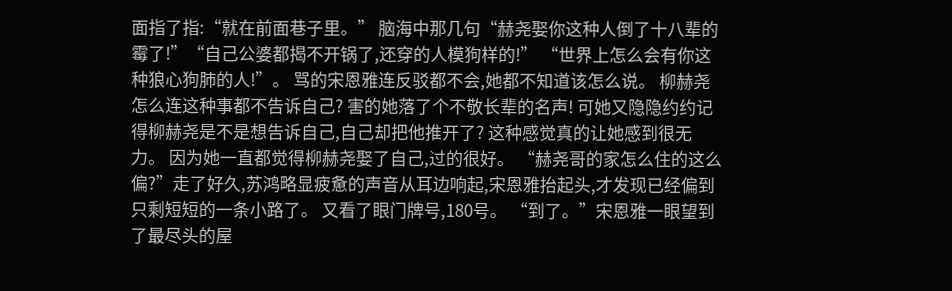面指了指:“就在前面巷子里。” 脑海中那几句“赫尧娶你这种人倒了十八辈的霉了!”“自己公婆都揭不开锅了,还穿的人模狗样的!” “世界上怎么会有你这种狼心狗肺的人!”。 骂的宋恩雅连反驳都不会,她都不知道该怎么说。 柳赫尧怎么连这种事都不告诉自己? 害的她落了个不敬长辈的名声! 可她又隐隐约约记得柳赫尧是不是想告诉自己,自己却把他推开了? 这种感觉真的让她感到很无力。 因为她一直都觉得柳赫尧娶了自己,过的很好。 “赫尧哥的家怎么住的这么偏?”走了好久,苏鸿略显疲惫的声音从耳边响起,宋恩雅抬起头,才发现已经偏到只剩短短的一条小路了。 又看了眼门牌号,180号。 “到了。”宋恩雅一眼望到了最尽头的屋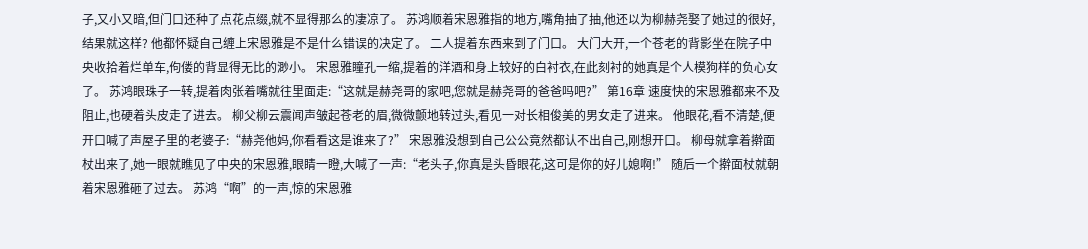子,又小又暗,但门口还种了点花点缀,就不显得那么的凄凉了。 苏鸿顺着宋恩雅指的地方,嘴角抽了抽,他还以为柳赫尧娶了她过的很好,结果就这样? 他都怀疑自己缠上宋恩雅是不是什么错误的决定了。 二人提着东西来到了门口。 大门大开,一个苍老的背影坐在院子中央收拾着烂单车,佝偻的背显得无比的渺小。 宋恩雅瞳孔一缩,提着的洋酒和身上较好的白衬衣,在此刻衬的她真是个人模狗样的负心女了。 苏鸿眼珠子一转,提着肉张着嘴就往里面走:“这就是赫尧哥的家吧,您就是赫尧哥的爸爸吗吧?” 第16章 速度快的宋恩雅都来不及阻止,也硬着头皮走了进去。 柳父柳云震闻声皱起苍老的眉,微微颤地转过头,看见一对长相俊美的男女走了进来。 他眼花,看不清楚,便开口喊了声屋子里的老婆子:“赫尧他妈,你看看这是谁来了?” 宋恩雅没想到自己公公竟然都认不出自己,刚想开口。 柳母就拿着擀面杖出来了,她一眼就瞧见了中央的宋恩雅,眼睛一瞪,大喊了一声:“老头子,你真是头昏眼花,这可是你的好儿媳啊!” 随后一个擀面杖就朝着宋恩雅砸了过去。 苏鸿“啊”的一声,惊的宋恩雅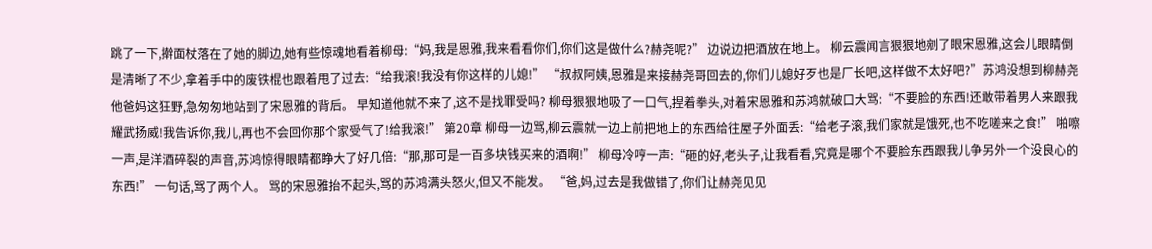跳了一下,擀面杖落在了她的脚边,她有些惊魂地看着柳母:“妈,我是恩雅,我来看看你们,你们这是做什么?赫尧呢?” 边说边把酒放在地上。 柳云震闻言狠狠地剜了眼宋恩雅,这会儿眼睛倒是清晰了不少,拿着手中的废铁棍也跟着甩了过去:“给我滚!我没有你这样的儿媳!” “叔叔阿姨,恩雅是来接赫尧哥回去的,你们儿媳好歹也是厂长吧,这样做不太好吧?”苏鸿没想到柳赫尧他爸妈这狂野,急匆匆地站到了宋恩雅的背后。 早知道他就不来了,这不是找罪受吗? 柳母狠狠地吸了一口气,捏着拳头,对着宋恩雅和苏鸿就破口大骂:“不要脸的东西!还敢带着男人来跟我耀武扬威!我告诉你,我儿,再也不会回你那个家受气了!给我滚!” 第20章 柳母一边骂,柳云震就一边上前把地上的东西给往屋子外面丢:“给老子滚,我们家就是饿死,也不吃嗟来之食!” 啪嚓一声,是洋酒碎裂的声音,苏鸿惊得眼睛都睁大了好几倍:“那,那可是一百多块钱买来的酒啊!” 柳母冷哼一声:“砸的好,老头子,让我看看,究竟是哪个不要脸东西跟我儿争另外一个没良心的东西!” 一句话,骂了两个人。 骂的宋恩雅抬不起头,骂的苏鸿满头怒火,但又不能发。 “爸,妈,过去是我做错了,你们让赫尧见见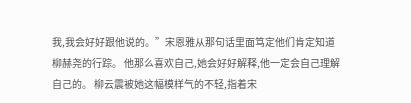我,我会好好跟他说的。”宋恩雅从那句话里面笃定他们肯定知道柳赫尧的行踪。 他那么喜欢自己,她会好好解释,他一定会自己理解自己的。 柳云震被她这幅模样气的不轻,指着宋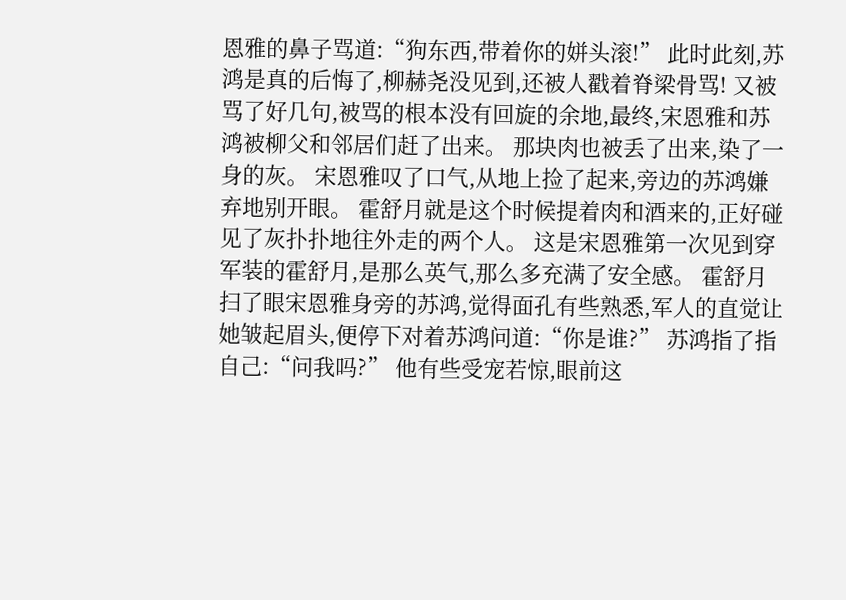恩雅的鼻子骂道:“狗东西,带着你的姘头滚!” 此时此刻,苏鸿是真的后悔了,柳赫尧没见到,还被人戳着脊梁骨骂! 又被骂了好几句,被骂的根本没有回旋的余地,最终,宋恩雅和苏鸿被柳父和邻居们赶了出来。 那块肉也被丢了出来,染了一身的灰。 宋恩雅叹了口气,从地上捡了起来,旁边的苏鸿嫌弃地别开眼。 霍舒月就是这个时候提着肉和酒来的,正好碰见了灰扑扑地往外走的两个人。 这是宋恩雅第一次见到穿军装的霍舒月,是那么英气,那么多充满了安全感。 霍舒月扫了眼宋恩雅身旁的苏鸿,觉得面孔有些熟悉,军人的直觉让她皱起眉头,便停下对着苏鸿问道:“你是谁?” 苏鸿指了指自己:“问我吗?” 他有些受宠若惊,眼前这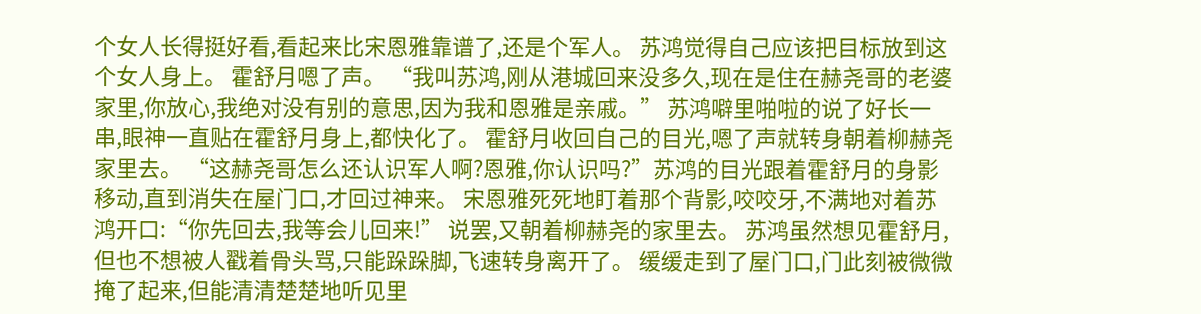个女人长得挺好看,看起来比宋恩雅靠谱了,还是个军人。 苏鸿觉得自己应该把目标放到这个女人身上。 霍舒月嗯了声。 “我叫苏鸿,刚从港城回来没多久,现在是住在赫尧哥的老婆家里,你放心,我绝对没有别的意思,因为我和恩雅是亲戚。” 苏鸿噼里啪啦的说了好长一串,眼神一直贴在霍舒月身上,都快化了。 霍舒月收回自己的目光,嗯了声就转身朝着柳赫尧家里去。 “这赫尧哥怎么还认识军人啊?恩雅,你认识吗?”苏鸿的目光跟着霍舒月的身影移动,直到消失在屋门口,才回过神来。 宋恩雅死死地盯着那个背影,咬咬牙,不满地对着苏鸿开口:“你先回去,我等会儿回来!” 说罢,又朝着柳赫尧的家里去。 苏鸿虽然想见霍舒月,但也不想被人戳着骨头骂,只能跺跺脚,飞速转身离开了。 缓缓走到了屋门口,门此刻被微微掩了起来,但能清清楚楚地听见里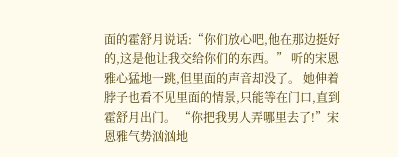面的霍舒月说话:“你们放心吧,他在那边挺好的,这是他让我交给你们的东西。” 听的宋恩雅心猛地一跳,但里面的声音却没了。 她伸着脖子也看不见里面的情景,只能等在门口,直到霍舒月出门。 “你把我男人弄哪里去了!”宋恩雅气势汹汹地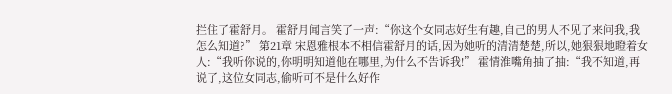拦住了霍舒月。 霍舒月闻言笑了一声:“你这个女同志好生有趣,自己的男人不见了来问我,我怎么知道?” 第21章 宋恩雅根本不相信霍舒月的话,因为她听的清清楚楚,所以,她狠狠地瞪着女人:“我听你说的,你明明知道他在哪里,为什么不告诉我!” 霍情淮嘴角抽了抽:“我不知道,再说了,这位女同志,偷听可不是什么好作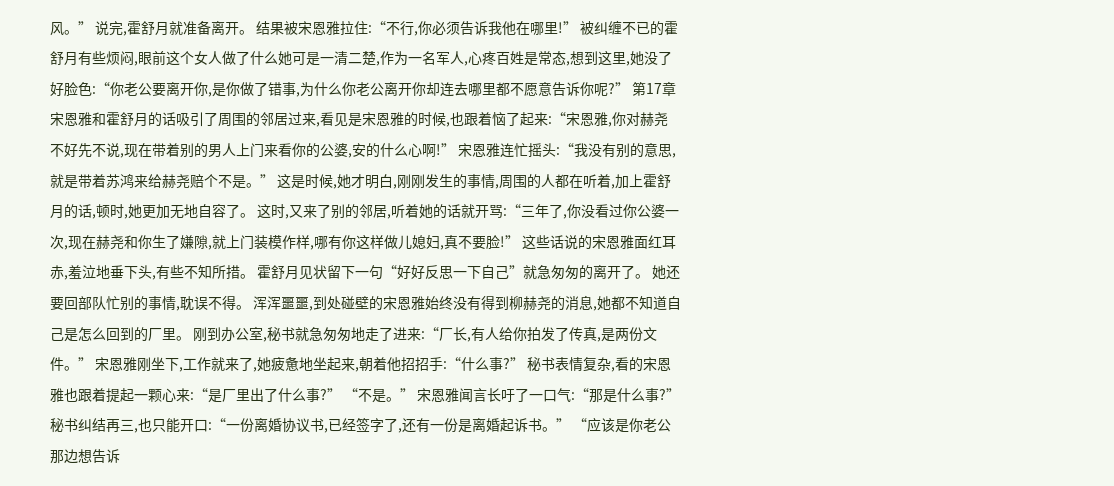风。” 说完,霍舒月就准备离开。 结果被宋恩雅拉住:“不行,你必须告诉我他在哪里!” 被纠缠不已的霍舒月有些烦闷,眼前这个女人做了什么她可是一清二楚,作为一名军人,心疼百姓是常态,想到这里,她没了好脸色:“你老公要离开你,是你做了错事,为什么你老公离开你却连去哪里都不愿意告诉你呢?” 第17章 宋恩雅和霍舒月的话吸引了周围的邻居过来,看见是宋恩雅的时候,也跟着恼了起来:“宋恩雅,你对赫尧不好先不说,现在带着别的男人上门来看你的公婆,安的什么心啊!” 宋恩雅连忙摇头:“我没有别的意思,就是带着苏鸿来给赫尧赔个不是。” 这是时候,她才明白,刚刚发生的事情,周围的人都在听着,加上霍舒月的话,顿时,她更加无地自容了。 这时,又来了别的邻居,听着她的话就开骂:“三年了,你没看过你公婆一次,现在赫尧和你生了嫌隙,就上门装模作样,哪有你这样做儿媳妇,真不要脸!” 这些话说的宋恩雅面红耳赤,羞泣地垂下头,有些不知所措。 霍舒月见状留下一句“好好反思一下自己”就急匆匆的离开了。 她还要回部队忙别的事情,耽误不得。 浑浑噩噩,到处碰壁的宋恩雅始终没有得到柳赫尧的消息,她都不知道自己是怎么回到的厂里。 刚到办公室,秘书就急匆匆地走了进来:“厂长,有人给你拍发了传真,是两份文件。” 宋恩雅刚坐下,工作就来了,她疲惫地坐起来,朝着他招招手:“什么事?” 秘书表情复杂,看的宋恩雅也跟着提起一颗心来:“是厂里出了什么事?” “不是。” 宋恩雅闻言长吁了一口气:“那是什么事?” 秘书纠结再三,也只能开口:“一份离婚协议书,已经签字了,还有一份是离婚起诉书。” “应该是你老公那边想告诉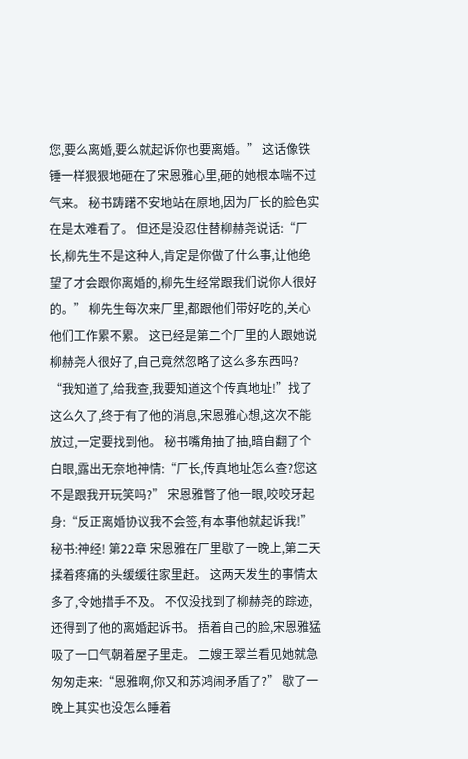您,要么离婚,要么就起诉你也要离婚。” 这话像铁锤一样狠狠地砸在了宋恩雅心里,砸的她根本喘不过气来。 秘书踌躇不安地站在原地,因为厂长的脸色实在是太难看了。 但还是没忍住替柳赫尧说话:“厂长,柳先生不是这种人,肯定是你做了什么事,让他绝望了才会跟你离婚的,柳先生经常跟我们说你人很好的。” 柳先生每次来厂里,都跟他们带好吃的,关心他们工作累不累。 这已经是第二个厂里的人跟她说柳赫尧人很好了,自己竟然忽略了这么多东西吗? “我知道了,给我查,我要知道这个传真地址!”找了这么久了,终于有了他的消息,宋恩雅心想,这次不能放过,一定要找到他。 秘书嘴角抽了抽,暗自翻了个白眼,露出无奈地神情:“厂长,传真地址怎么查?您这不是跟我开玩笑吗?” 宋恩雅瞥了他一眼,咬咬牙起身:“反正离婚协议我不会签,有本事他就起诉我!” 秘书:神经! 第22章 宋恩雅在厂里歇了一晚上,第二天揉着疼痛的头缓缓往家里赶。 这两天发生的事情太多了,令她措手不及。 不仅没找到了柳赫尧的踪迹,还得到了他的离婚起诉书。 捂着自己的脸,宋恩雅猛吸了一口气朝着屋子里走。 二嫂王翠兰看见她就急匆匆走来:“恩雅啊,你又和苏鸿闹矛盾了?” 歇了一晚上其实也没怎么睡着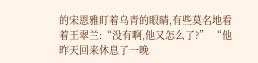的宋恩雅盯着乌青的眼睛,有些莫名地看着王翠兰:“没有啊,他又怎么了?” “他昨天回来休息了一晚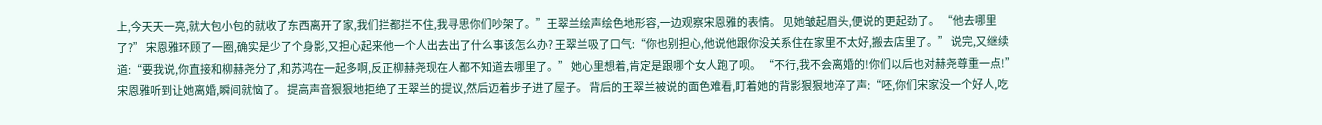上,今天天一亮,就大包小包的就收了东西离开了家,我们拦都拦不住,我寻思你们吵架了。”王翠兰绘声绘色地形容,一边观察宋恩雅的表情。 见她皱起眉头,便说的更起劲了。 “他去哪里了?” 宋恩雅环顾了一圈,确实是少了个身影,又担心起来他一个人出去出了什么事该怎么办? 王翠兰吸了口气:“你也别担心,他说他跟你没关系住在家里不太好,搬去店里了。” 说完,又继续道:“要我说,你直接和柳赫尧分了,和苏鸿在一起多啊,反正柳赫尧现在人都不知道去哪里了。” 她心里想着,肯定是跟哪个女人跑了呗。 “不行,我不会离婚的!你们以后也对赫尧尊重一点!”宋恩雅听到让她离婚,瞬间就恼了。 提高声音狠狠地拒绝了王翠兰的提议,然后迈着步子进了屋子。 背后的王翠兰被说的面色难看,盯着她的背影狠狠地淬了声:“呸,你们宋家没一个好人,吃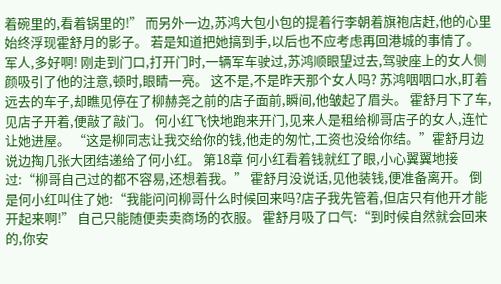着碗里的,看着锅里的!” 而另外一边,苏鸿大包小包的提着行李朝着旗袍店赶,他的心里始终浮现霍舒月的影子。 若是知道把她搞到手,以后也不应考虑再回港城的事情了。 军人,多好啊! 刚走到门口,打开门时,一辆军车驶过,苏鸿顺眼望过去,驾驶座上的女人侧颜吸引了他的注意,顿时,眼睛一亮。 这不是,不是昨天那个女人吗? 苏鸿咽咽口水,盯着远去的车子,却瞧见停在了柳赫尧之前的店子面前,瞬间,他皱起了眉头。 霍舒月下了车,见店子开着,便敲了敲门。 何小红飞快地跑来开门,见来人是租给柳哥店子的女人,连忙让她进屋。 “这是柳同志让我交给你的钱,他走的匆忙,工资也没给你结。”霍舒月边说边掏几张大团结递给了何小红。 第18章 何小红看着钱就红了眼,小心翼翼地接过:“柳哥自己过的都不容易,还想着我。” 霍舒月没说话,见他装钱,便准备离开。 倒是何小红叫住了她:“我能问问柳哥什么时候回来吗?店子我先管着,但店只有他开才能开起来啊!” 自己只能随便卖卖商场的衣服。 霍舒月吸了口气:“到时候自然就会回来的,你安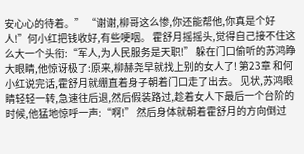安心心的待着。” “谢谢,柳哥这么惨,你还能帮他,你真是个好人!”何小红把钱收好,有些哽咽。 霍舒月摇摇头,觉得自己接不住这么大一个头衔:“军人,为人民服务是天职!” 躲在门口偷听的苏鸿睁大眼睛,他惊讶极了:原来,柳赫尧早就找上别的女人了! 第23章 和何小红说完话,霍舒月就绷直着身子朝着门口走了出去。 见状,苏鸿眼睛轻轻一转,急速往后退,然后假装路过,趁着女人下最后一个台阶的时候,他猛地惊呼一声:“啊!” 然后身体就朝着霍舒月的方向倒过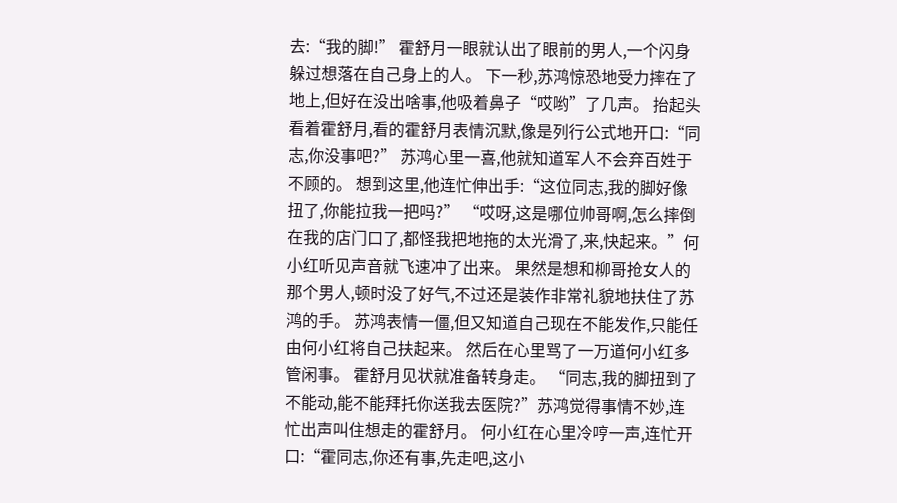去:“我的脚!” 霍舒月一眼就认出了眼前的男人,一个闪身躲过想落在自己身上的人。 下一秒,苏鸿惊恐地受力摔在了地上,但好在没出啥事,他吸着鼻子“哎哟”了几声。 抬起头看着霍舒月,看的霍舒月表情沉默,像是列行公式地开口:“同志,你没事吧?” 苏鸿心里一喜,他就知道军人不会弃百姓于不顾的。 想到这里,他连忙伸出手:“这位同志,我的脚好像扭了,你能拉我一把吗?” “哎呀,这是哪位帅哥啊,怎么摔倒在我的店门口了,都怪我把地拖的太光滑了,来,快起来。”何小红听见声音就飞速冲了出来。 果然是想和柳哥抢女人的那个男人,顿时没了好气,不过还是装作非常礼貌地扶住了苏鸿的手。 苏鸿表情一僵,但又知道自己现在不能发作,只能任由何小红将自己扶起来。 然后在心里骂了一万道何小红多管闲事。 霍舒月见状就准备转身走。 “同志,我的脚扭到了不能动,能不能拜托你送我去医院?”苏鸿觉得事情不妙,连忙出声叫住想走的霍舒月。 何小红在心里冷哼一声,连忙开口:“霍同志,你还有事,先走吧,这小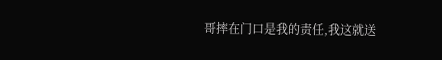哥摔在门口是我的责任,我这就送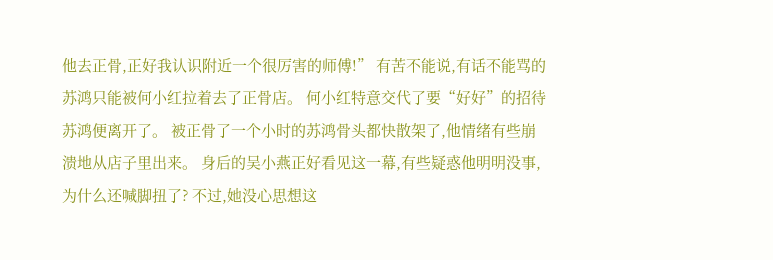他去正骨,正好我认识附近一个很厉害的师傅!” 有苦不能说,有话不能骂的苏鸿只能被何小红拉着去了正骨店。 何小红特意交代了要“好好”的招待苏鸿便离开了。 被正骨了一个小时的苏鸿骨头都快散架了,他情绪有些崩溃地从店子里出来。 身后的吴小燕正好看见这一幕,有些疑惑他明明没事,为什么还喊脚扭了? 不过,她没心思想这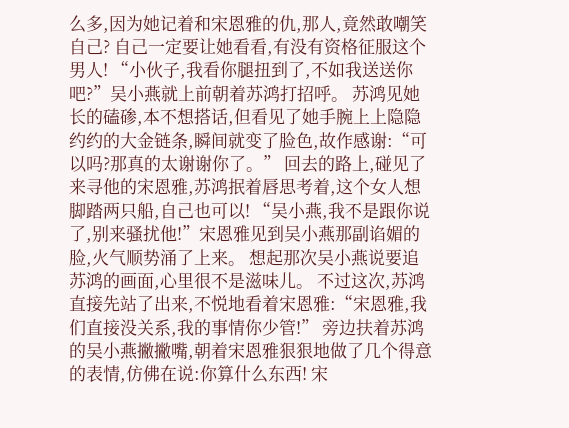么多,因为她记着和宋恩雅的仇,那人,竟然敢嘲笑自己? 自己一定要让她看看,有没有资格征服这个男人! “小伙子,我看你腿扭到了,不如我送送你吧?”吴小燕就上前朝着苏鸿打招呼。 苏鸿见她长的磕碜,本不想搭话,但看见了她手腕上上隐隐约约的大金链条,瞬间就变了脸色,故作感谢:“可以吗?那真的太谢谢你了。” 回去的路上,碰见了来寻他的宋恩雅,苏鸿抿着唇思考着,这个女人想脚踏两只船,自己也可以! “吴小燕,我不是跟你说了,别来骚扰他!”宋恩雅见到吴小燕那副谄媚的脸,火气顺势涌了上来。 想起那次吴小燕说要追苏鸿的画面,心里很不是滋味儿。 不过这次,苏鸿直接先站了出来,不悦地看着宋恩雅:“宋恩雅,我们直接没关系,我的事情你少管!” 旁边扶着苏鸿的吴小燕撇撇嘴,朝着宋恩雅狠狠地做了几个得意的表情,仿佛在说:你算什么东西! 宋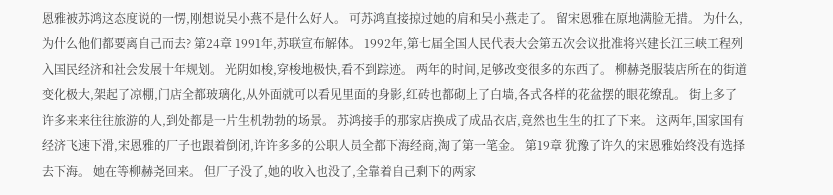恩雅被苏鸿这态度说的一愣,刚想说吴小燕不是什么好人。 可苏鸿直接掠过她的肩和吴小燕走了。 留宋恩雅在原地满脸无措。 为什么,为什么他们都要离自己而去? 第24章 1991年,苏联宣布解体。 1992年,第七届全国人民代表大会第五次会议批准将兴建长江三峡工程列入国民经济和社会发展十年规划。 光阴如梭,穿梭地极快,看不到踪迹。 两年的时间,足够改变很多的东西了。 柳赫尧服装店所在的街道变化极大,架起了凉棚,门店全都玻璃化,从外面就可以看见里面的身影,红砖也都砌上了白墙,各式各样的花盆摆的眼花缭乱。 街上多了许多来来往往旅游的人,到处都是一片生机勃勃的场景。 苏鸿接手的那家店换成了成品衣店,竟然也生生的扛了下来。 这两年,国家国有经济飞速下滑,宋恩雅的厂子也跟着倒闭,许许多多的公职人员全都下海经商,淘了第一笔金。 第19章 犹豫了许久的宋恩雅始终没有选择去下海。 她在等柳赫尧回来。 但厂子没了,她的收入也没了,全靠着自己剩下的两家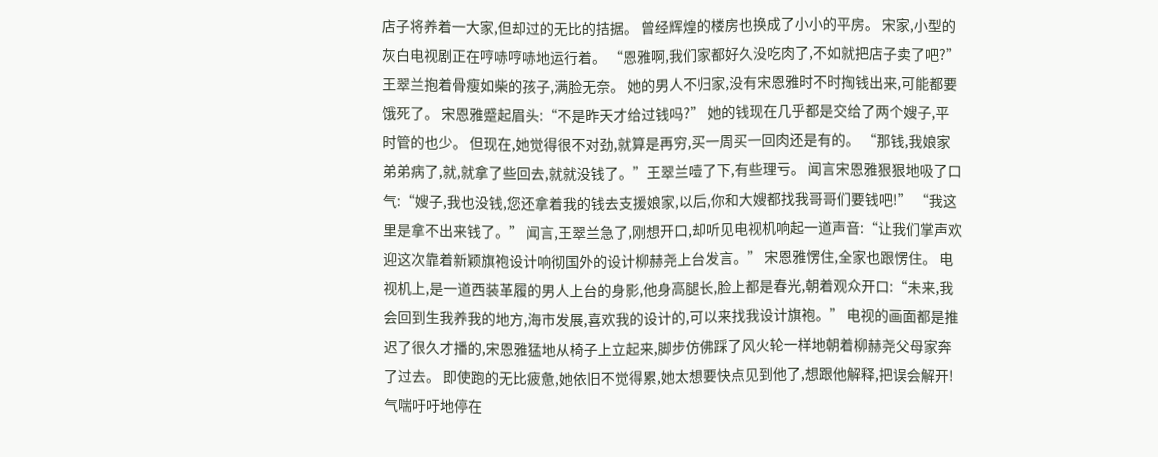店子将养着一大家,但却过的无比的拮据。 曾经辉煌的楼房也换成了小小的平房。 宋家,小型的灰白电视剧正在哼哧哼哧地运行着。 “恩雅啊,我们家都好久没吃肉了,不如就把店子卖了吧?”王翠兰抱着骨瘦如柴的孩子,满脸无奈。 她的男人不归家,没有宋恩雅时不时掏钱出来,可能都要饿死了。 宋恩雅蹙起眉头:“不是昨天才给过钱吗?” 她的钱现在几乎都是交给了两个嫂子,平时管的也少。 但现在,她觉得很不对劲,就算是再穷,买一周买一回肉还是有的。 “那钱,我娘家弟弟病了,就,就拿了些回去,就就没钱了。”王翠兰噎了下,有些理亏。 闻言宋恩雅狠狠地吸了口气:“嫂子,我也没钱,您还拿着我的钱去支援娘家,以后,你和大嫂都找我哥哥们要钱吧!” “我这里是拿不出来钱了。” 闻言,王翠兰急了,刚想开口,却听见电视机响起一道声音:“让我们掌声欢迎这次靠着新颖旗袍设计响彻国外的设计柳赫尧上台发言。” 宋恩雅愣住,全家也跟愣住。 电视机上,是一道西装革履的男人上台的身影,他身高腿长,脸上都是春光,朝着观众开口:“未来,我会回到生我养我的地方,海市发展,喜欢我的设计的,可以来找我设计旗袍。” 电视的画面都是推迟了很久才播的,宋恩雅猛地从椅子上立起来,脚步仿佛踩了风火轮一样地朝着柳赫尧父母家奔了过去。 即使跑的无比疲惫,她依旧不觉得累,她太想要快点见到他了,想跟他解释,把误会解开! 气喘吁吁地停在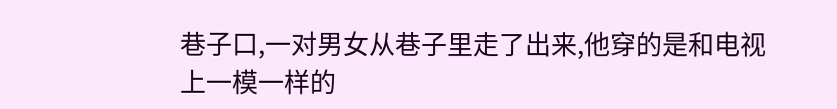巷子口,一对男女从巷子里走了出来,他穿的是和电视上一模一样的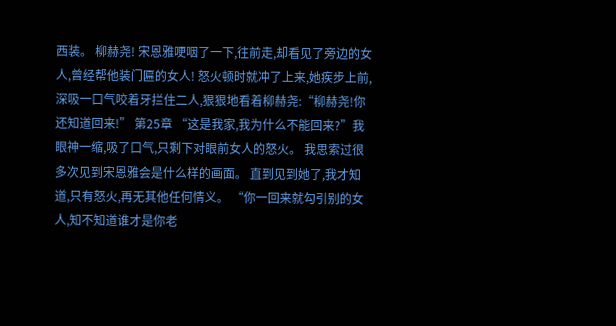西装。 柳赫尧! 宋恩雅哽咽了一下,往前走,却看见了旁边的女人,曾经帮他装门匾的女人! 怒火顿时就冲了上来,她疾步上前,深吸一口气咬着牙拦住二人,狠狠地看着柳赫尧:“柳赫尧!你还知道回来!” 第25章 “这是我家,我为什么不能回来?”我眼神一缩,吸了口气,只剩下对眼前女人的怒火。 我思索过很多次见到宋恩雅会是什么样的画面。 直到见到她了,我才知道,只有怒火,再无其他任何情义。 “你一回来就勾引别的女人,知不知道谁才是你老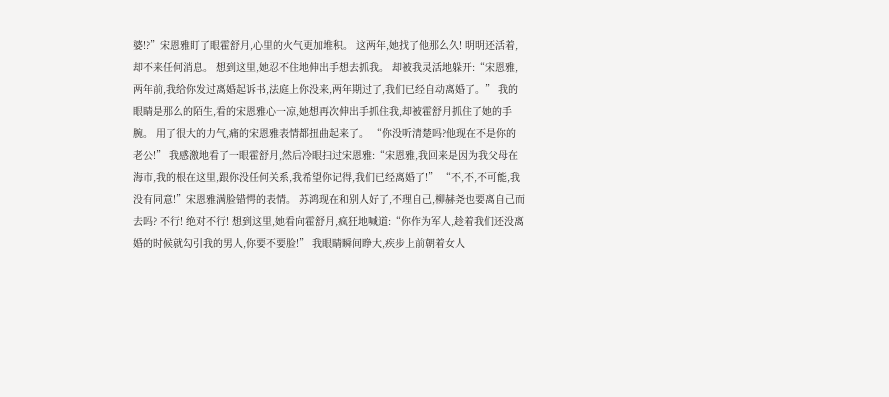婆!?”宋恩雅盯了眼霍舒月,心里的火气更加堆积。 这两年,她找了他那么久! 明明还活着,却不来任何消息。 想到这里,她忍不住地伸出手想去抓我。 却被我灵活地躲开:“宋恩雅,两年前,我给你发过离婚起诉书,法庭上你没来,两年期过了,我们已经自动离婚了。” 我的眼睛是那么的陌生,看的宋恩雅心一凉,她想再次伸出手抓住我,却被霍舒月抓住了她的手腕。 用了很大的力气,痛的宋恩雅表情都扭曲起来了。 “你没听清楚吗?他现在不是你的老公!” 我感激地看了一眼霍舒月,然后冷眼扫过宋恩雅:“宋恩雅,我回来是因为我父母在海市,我的根在这里,跟你没任何关系,我希望你记得,我们已经离婚了!” “不,不,不可能,我没有同意!”宋恩雅满脸错愕的表情。 苏鸿现在和别人好了,不理自己,柳赫尧也要离自己而去吗? 不行! 绝对不行! 想到这里,她看向霍舒月,疯狂地喊道:“你作为军人,趁着我们还没离婚的时候就勾引我的男人,你要不要脸!” 我眼睛瞬间睁大,疾步上前朝着女人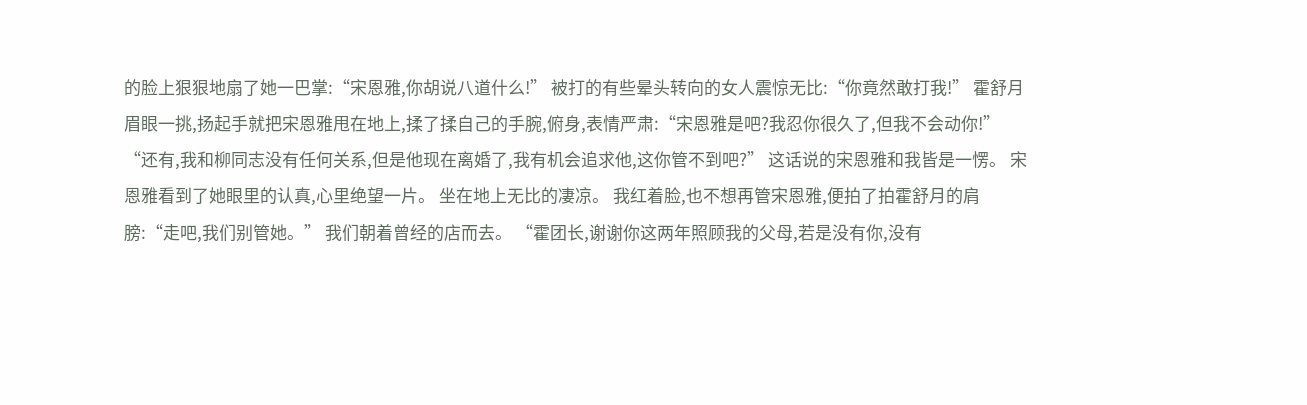的脸上狠狠地扇了她一巴掌:“宋恩雅,你胡说八道什么!” 被打的有些晕头转向的女人震惊无比:“你竟然敢打我!” 霍舒月眉眼一挑,扬起手就把宋恩雅甩在地上,揉了揉自己的手腕,俯身,表情严肃:“宋恩雅是吧?我忍你很久了,但我不会动你!” “还有,我和柳同志没有任何关系,但是他现在离婚了,我有机会追求他,这你管不到吧?” 这话说的宋恩雅和我皆是一愣。 宋恩雅看到了她眼里的认真,心里绝望一片。 坐在地上无比的凄凉。 我红着脸,也不想再管宋恩雅,便拍了拍霍舒月的肩膀:“走吧,我们别管她。” 我们朝着曾经的店而去。 “霍团长,谢谢你这两年照顾我的父母,若是没有你,没有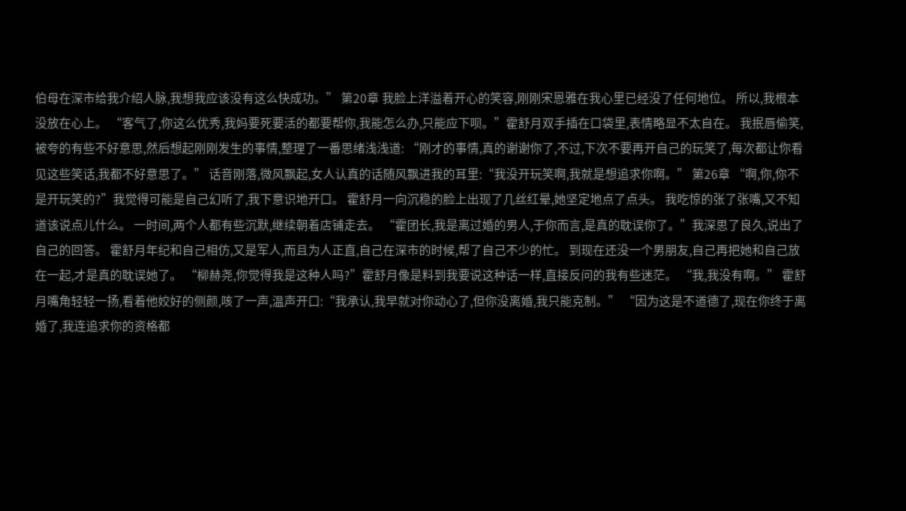伯母在深市给我介绍人脉,我想我应该没有这么快成功。” 第20章 我脸上洋溢着开心的笑容,刚刚宋恩雅在我心里已经没了任何地位。 所以,我根本没放在心上。 “客气了,你这么优秀,我妈要死要活的都要帮你,我能怎么办,只能应下呗。”霍舒月双手插在口袋里,表情略显不太自在。 我抿唇偷笑,被夸的有些不好意思,然后想起刚刚发生的事情,整理了一番思绪浅浅道: “刚才的事情,真的谢谢你了,不过,下次不要再开自己的玩笑了,每次都让你看见这些笑话,我都不好意思了。” 话音刚落,微风飘起,女人认真的话随风飘进我的耳里:“我没开玩笑啊,我就是想追求你啊。” 第26章 “啊,你,你不是开玩笑的?”我觉得可能是自己幻听了,我下意识地开口。 霍舒月一向沉稳的脸上出现了几丝红晕,她坚定地点了点头。 我吃惊的张了张嘴,又不知道该说点儿什么。 一时间,两个人都有些沉默,继续朝着店铺走去。 “霍团长,我是离过婚的男人,于你而言,是真的耽误你了。”我深思了良久,说出了自己的回答。 霍舒月年纪和自己相仿,又是军人,而且为人正直,自己在深市的时候,帮了自己不少的忙。 到现在还没一个男朋友,自己再把她和自己放在一起,才是真的耽误她了。 “柳赫尧,你觉得我是这种人吗?”霍舒月像是料到我要说这种话一样,直接反问的我有些迷茫。 “我,我没有啊。” 霍舒月嘴角轻轻一扬,看着他姣好的侧颜,咳了一声,温声开口:“我承认,我早就对你动心了,但你没离婚,我只能克制。” “因为这是不道德了,现在你终于离婚了,我连追求你的资格都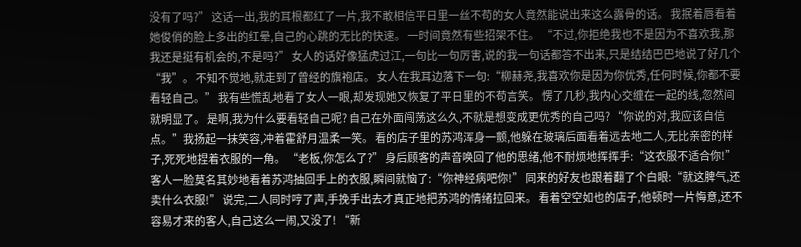没有了吗?” 这话一出,我的耳根都红了一片,我不敢相信平日里一丝不苟的女人竟然能说出来这么露骨的话。 我抿着唇看着她俊俏的脸上多出的红晕,自己的心跳的无比的快速。 一时间竟然有些招架不住。 “不过,你拒绝我也不是因为不喜欢我,那我还是挺有机会的,不是吗?” 女人的话好像猛虎过江,一句比一句厉害,说的我一句话都答不出来,只是结结巴巴地说了好几个“我”。 不知不觉地,就走到了曾经的旗袍店。 女人在我耳边落下一句:“柳赫尧,我喜欢你是因为你优秀,任何时候,你都不要看轻自己。” 我有些慌乱地看了女人一眼,却发现她又恢复了平日里的不苟言笑。 愣了几秒,我内心交缠在一起的线,忽然间就明显了。 是啊,我为什么要看轻自己呢? 自己在外面闯荡这么久,不就是想变成更优秀的自己吗? “你说的对,我应该自信点。”我扬起一抹笑容,冲着霍舒月温柔一笑。 看的店子里的苏鸿浑身一颤,他躲在玻璃后面看着远去地二人,无比亲密的样子,死死地捏着衣服的一角。 “老板,你怎么了?” 身后顾客的声音唤回了他的思绪,他不耐烦地挥挥手:“这衣服不适合你!” 客人一脸莫名其妙地看着苏鸿抽回手上的衣服,瞬间就恼了:“你神经病吧你!” 同来的好友也跟着翻了个白眼:“就这脾气,还卖什么衣服!” 说完,二人同时哼了声,手挽手出去才真正地把苏鸿的情绪拉回来。 看着空空如也的店子,他顿时一片悔意,还不容易才来的客人,自己这么一闹,又没了! “新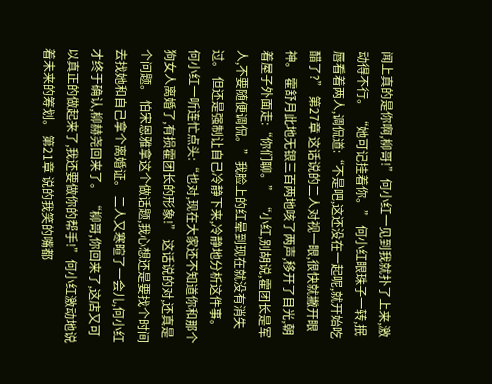闻上真的是你啊,柳哥!”何小红一见到我就扑了上来,激动得不行。 “她可记挂着你。” 何小红眼珠子一转,抿唇看着两人,调侃道:“不是吧,这还没在一起呢,就开始吃醋了?” 第27章 这话说的二人对视一眼,很快就撇开眼神。 霍舒月此地无银三百两地咳了两声,移开了目光,朝着屋子外面走:“你们聊。” “小红,别胡说,霍团长是军人,不要随便调侃。”我脸上的红晕到现在就没有消失过。 但还是强制让自己冷静下来,冷静地分析这件事。 何小红一听连忙点头:“也对,现在大家还不知道你和那个狗女人离婚了,有损霍团长的形象!” 这话说的对,还真是个问题。 怕宋恩雅拿这个做话题,我心想还是要找个时间去找她和自己拿个离婚证。 二人又寒暄了一会儿,何小红才终于确认,柳赫尧回来了。 “柳哥,你回来了,这店又可以真正的做起来了,我还要做你的帮手!”何小红激动地说着未来的筹划。 第21章 说的我笑的嘴都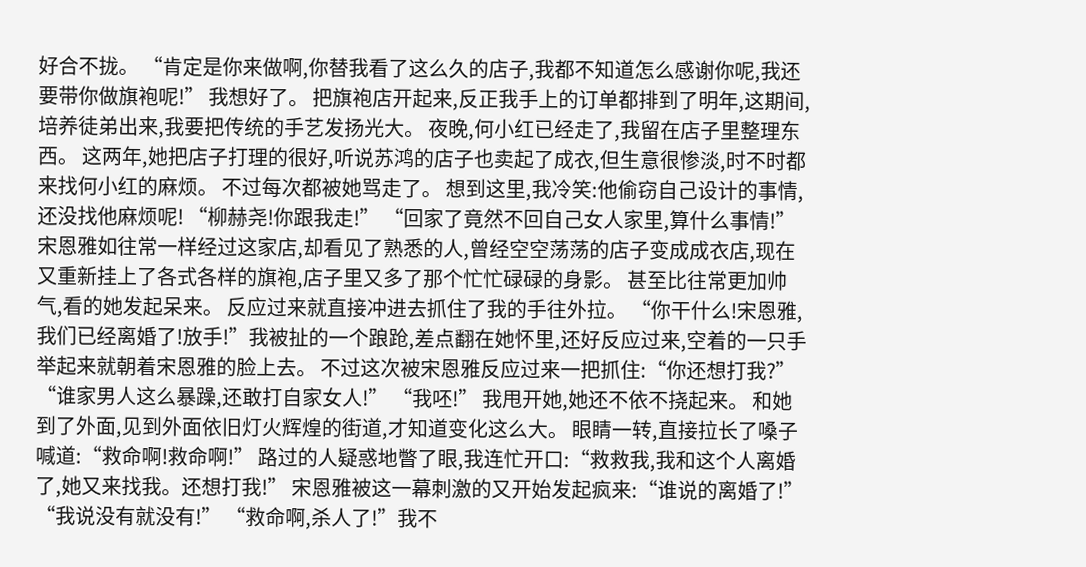好合不拢。 “肯定是你来做啊,你替我看了这么久的店子,我都不知道怎么感谢你呢,我还要带你做旗袍呢!” 我想好了。 把旗袍店开起来,反正我手上的订单都排到了明年,这期间,培养徒弟出来,我要把传统的手艺发扬光大。 夜晚,何小红已经走了,我留在店子里整理东西。 这两年,她把店子打理的很好,听说苏鸿的店子也卖起了成衣,但生意很惨淡,时不时都来找何小红的麻烦。 不过每次都被她骂走了。 想到这里,我冷笑:他偷窃自己设计的事情,还没找他麻烦呢! “柳赫尧!你跟我走!” “回家了竟然不回自己女人家里,算什么事情!” 宋恩雅如往常一样经过这家店,却看见了熟悉的人,曾经空空荡荡的店子变成成衣店,现在又重新挂上了各式各样的旗袍,店子里又多了那个忙忙碌碌的身影。 甚至比往常更加帅气,看的她发起呆来。 反应过来就直接冲进去抓住了我的手往外拉。 “你干什么!宋恩雅,我们已经离婚了!放手!”我被扯的一个踉跄,差点翻在她怀里,还好反应过来,空着的一只手举起来就朝着宋恩雅的脸上去。 不过这次被宋恩雅反应过来一把抓住:“你还想打我?” “谁家男人这么暴躁,还敢打自家女人!” “我呸!” 我甩开她,她还不依不挠起来。 和她到了外面,见到外面依旧灯火辉煌的街道,才知道变化这么大。 眼睛一转,直接拉长了嗓子喊道:“救命啊!救命啊!” 路过的人疑惑地瞥了眼,我连忙开口:“救救我,我和这个人离婚了,她又来找我。还想打我!” 宋恩雅被这一幕刺激的又开始发起疯来:“谁说的离婚了!” “我说没有就没有!” “救命啊,杀人了!”我不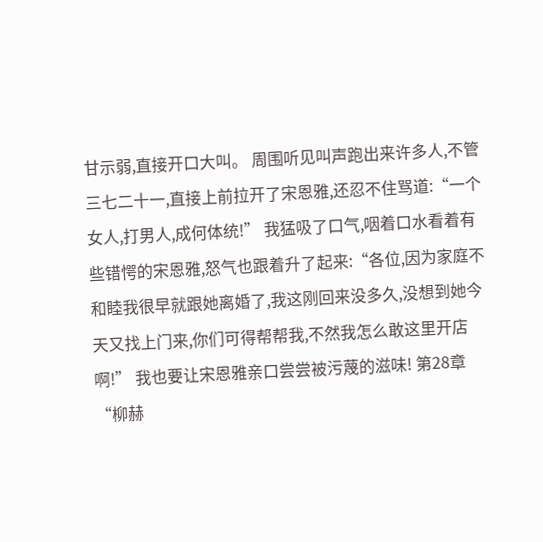甘示弱,直接开口大叫。 周围听见叫声跑出来许多人,不管三七二十一,直接上前拉开了宋恩雅,还忍不住骂道:“一个女人,打男人,成何体统!” 我猛吸了口气,咽着口水看着有些错愕的宋恩雅,怒气也跟着升了起来:“各位,因为家庭不和睦我很早就跟她离婚了,我这刚回来没多久,没想到她今天又找上门来,你们可得帮帮我,不然我怎么敢这里开店啊!” 我也要让宋恩雅亲口尝尝被污蔑的滋味! 第28章 “柳赫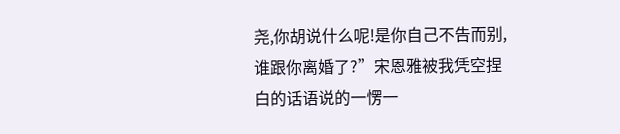尧,你胡说什么呢!是你自己不告而别,谁跟你离婚了?”宋恩雅被我凭空捏白的话语说的一愣一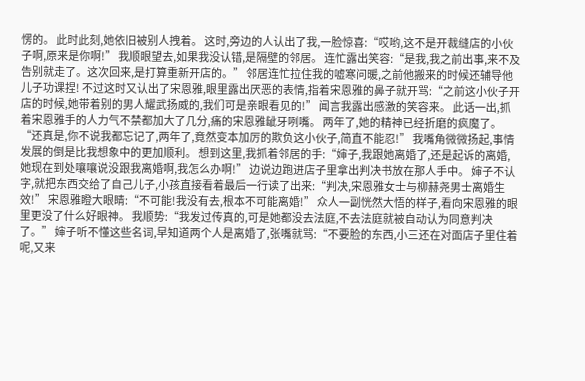愣的。 此时此刻,她依旧被别人拽着。 这时,旁边的人认出了我,一脸惊喜:“哎哟,这不是开裁缝店的小伙子啊,原来是你啊!” 我顺眼望去,如果我没认错,是隔壁的邻居。 连忙露出笑容:“是我,我之前出事,来不及告别就走了。这次回来,是打算重新开店的。” 邻居连忙拉住我的嘘寒问暖,之前他搬来的时候还辅导他儿子功课捏! 不过这时又认出了宋恩雅,眼里露出厌恶的表情,指着宋恩雅的鼻子就开骂:“之前这小伙子开店的时候,她带着别的男人耀武扬威的,我们可是亲眼看见的!” 闻言我露出感激的笑容来。 此话一出,抓着宋恩雅手的人力气不禁都加大了几分,痛的宋恩雅龇牙咧嘴。 两年了,她的精神已经折磨的疯魔了。 “还真是,你不说我都忘记了,两年了,竟然变本加厉的欺负这小伙子,简直不能忍!” 我嘴角微微扬起,事情发展的倒是比我想象中的更加顺利。 想到这里,我抓着邻居的手:“婶子,我跟她离婚了,还是起诉的离婚,她现在到处嚷嚷说没跟我离婚啊,我怎么办啊!” 边说边跑进店子里拿出判决书放在那人手中。 婶子不认字,就把东西交给了自己儿子,小孩直接看着最后一行读了出来:“判决,宋恩雅女士与柳赫尧男士离婚生效!” 宋恩雅瞪大眼睛:“不可能!我没有去,根本不可能离婚!” 众人一副恍然大悟的样子,看向宋恩雅的眼里更没了什么好眼神。 我顺势:“我发过传真的,可是她都没去法庭,不去法庭就被自动认为同意判决了。” 婶子听不懂这些名词,早知道两个人是离婚了,张嘴就骂:“不要脸的东西,小三还在对面店子里住着呢,又来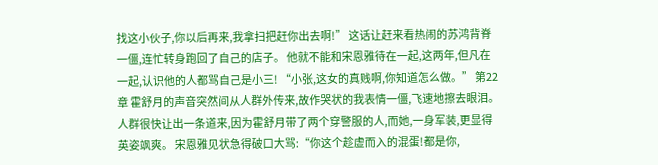找这小伙子,你以后再来,我拿扫把赶你出去啊!” 这话让赶来看热闹的苏鸿背脊一僵,连忙转身跑回了自己的店子。 他就不能和宋恩雅待在一起,这两年,但凡在一起,认识他的人都骂自己是小三! “小张,这女的真贱啊,你知道怎么做。” 第22章 霍舒月的声音突然间从人群外传来,故作哭状的我表情一僵,飞速地擦去眼泪。 人群很快让出一条道来,因为霍舒月带了两个穿警服的人,而她,一身军装,更显得英姿飒爽。 宋恩雅见状急得破口大骂:“你这个趁虚而入的混蛋!都是你,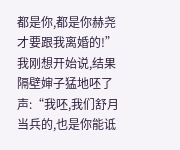都是你,都是你赫尧才要跟我离婚的!” 我刚想开始说,结果隔壁婶子猛地呸了声:“我呸,我们舒月当兵的,也是你能诋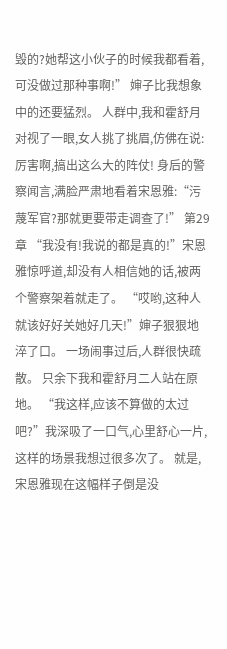毁的?她帮这小伙子的时候我都看着,可没做过那种事啊!” 婶子比我想象中的还要猛烈。 人群中,我和霍舒月对视了一眼,女人挑了挑眉,仿佛在说:厉害啊,搞出这么大的阵仗! 身后的警察闻言,满脸严肃地看着宋恩雅:“污蔑军官?那就更要带走调查了!” 第29章 “我没有!我说的都是真的!”宋恩雅惊呼道,却没有人相信她的话,被两个警察架着就走了。 “哎哟,这种人就该好好关她好几天!”婶子狠狠地淬了口。 一场闹事过后,人群很快疏散。 只余下我和霍舒月二人站在原地。 “我这样,应该不算做的太过吧?”我深吸了一口气,心里舒心一片,这样的场景我想过很多次了。 就是,宋恩雅现在这幅样子倒是没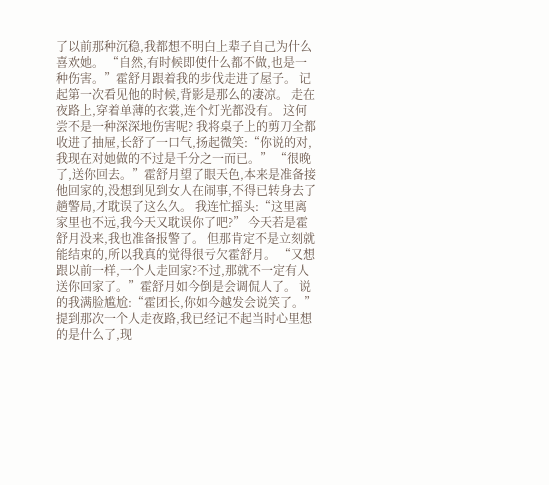了以前那种沉稳,我都想不明白上辈子自己为什么喜欢她。 “自然,有时候即使什么都不做,也是一种伤害。”霍舒月跟着我的步伐走进了屋子。 记起第一次看见他的时候,背影是那么的凄凉。 走在夜路上,穿着单薄的衣裳,连个灯光都没有。 这何尝不是一种深深地伤害呢? 我将桌子上的剪刀全都收进了抽屉,长舒了一口气,扬起微笑:“你说的对,我现在对她做的不过是千分之一而已。” “很晚了,送你回去。”霍舒月望了眼天色,本来是准备接他回家的,没想到见到女人在闹事,不得已转身去了趟警局,才耽误了这么久。 我连忙摇头:“这里离家里也不远,我今天又耽误你了吧?” 今天若是霍舒月没来,我也准备报警了。 但那肯定不是立刻就能结束的,所以我真的觉得很亏欠霍舒月。 “又想跟以前一样,一个人走回家?不过,那就不一定有人送你回家了。”霍舒月如今倒是会调侃人了。 说的我满脸尴尬:“霍团长,你如今越发会说笑了。” 提到那次一个人走夜路,我已经记不起当时心里想的是什么了,现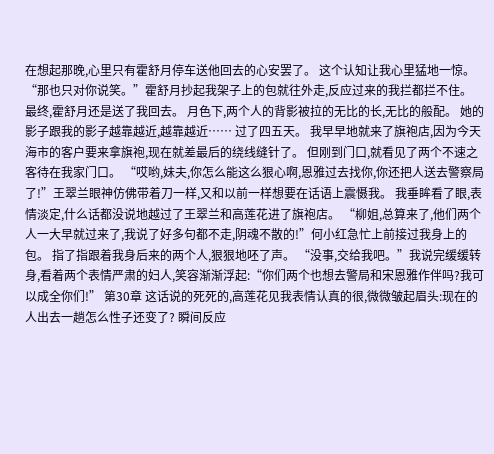在想起那晚,心里只有霍舒月停车送他回去的心安罢了。 这个认知让我心里猛地一惊。 “那也只对你说笑。”霍舒月抄起我架子上的包就往外走,反应过来的我拦都拦不住。 最终,霍舒月还是送了我回去。 月色下,两个人的背影被拉的无比的长,无比的般配。 她的影子跟我的影子越靠越近,越靠越近…… 过了四五天。 我早早地就来了旗袍店,因为今天海市的客户要来拿旗袍,现在就差最后的绕线缝针了。 但刚到门口,就看见了两个不速之客待在我家门口。 “哎哟,妹夫,你怎么能这么狠心啊,恩雅过去找你,你还把人送去警察局了!”王翠兰眼神仿佛带着刀一样,又和以前一样想要在话语上震慑我。 我垂眸看了眼,表情淡定,什么话都没说地越过了王翠兰和高莲花进了旗袍店。 “柳姐,总算来了,他们两个人一大早就过来了,我说了好多句都不走,阴魂不散的!”何小红急忙上前接过我身上的包。 指了指跟着我身后来的两个人,狠狠地呸了声。 “没事,交给我吧。”我说完缓缓转身,看着两个表情严肃的妇人,笑容渐渐浮起:“你们两个也想去警局和宋恩雅作伴吗?我可以成全你们!” 第30章 这话说的死死的,高莲花见我表情认真的很,微微皱起眉头:现在的人出去一趟怎么性子还变了? 瞬间反应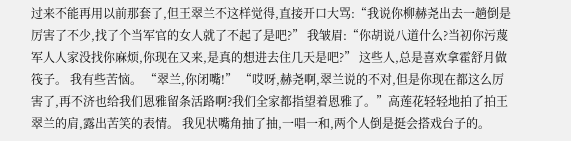过来不能再用以前那套了,但王翠兰不这样觉得,直接开口大骂:“我说你柳赫尧出去一趟倒是厉害了不少,找了个当军官的女人就了不起了是吧?” 我皱眉:“你胡说八道什么?当初你污蔑军人人家没找你麻烦,你现在又来,是真的想进去住几天是吧?” 这些人,总是喜欢拿霍舒月做筏子。 我有些苦恼。 “翠兰,你闭嘴!” “哎呀,赫尧啊,翠兰说的不对,但是你现在都这么厉害了,再不济也给我们恩雅留条活路啊?我们全家都指望着恩雅了。”高莲花轻轻地拍了拍王翠兰的肩,露出苦笑的表情。 我见状嘴角抽了抽,一唱一和,两个人倒是挺会搭戏台子的。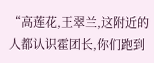“高莲花,王翠兰,这附近的人都认识霍团长,你们跑到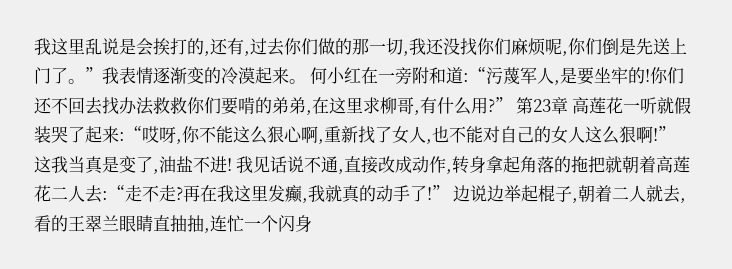我这里乱说是会挨打的,还有,过去你们做的那一切,我还没找你们麻烦呢,你们倒是先送上门了。”我表情逐渐变的冷漠起来。 何小红在一旁附和道:“污蔑军人,是要坐牢的!你们还不回去找办法救救你们要啃的弟弟,在这里求柳哥,有什么用?” 第23章 高莲花一听就假装哭了起来:“哎呀,你不能这么狠心啊,重新找了女人,也不能对自己的女人这么狠啊!” 这我当真是变了,油盐不进! 我见话说不通,直接改成动作,转身拿起角落的拖把就朝着高莲花二人去:“走不走?再在我这里发癫,我就真的动手了!” 边说边举起棍子,朝着二人就去,看的王翠兰眼睛直抽抽,连忙一个闪身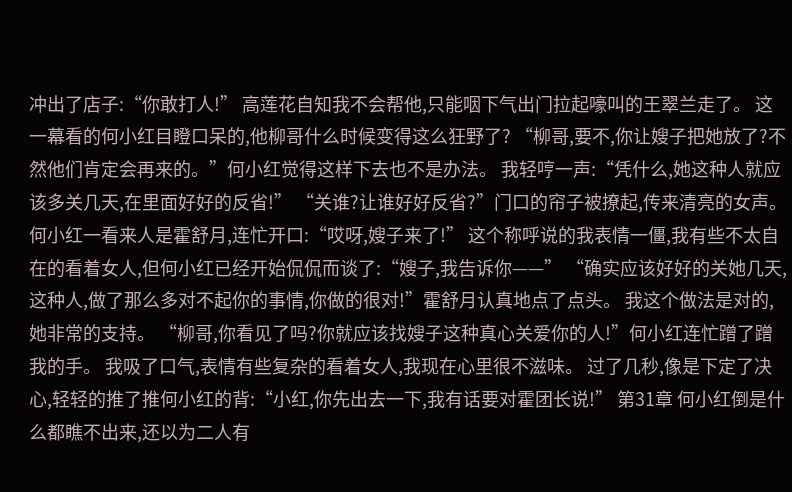冲出了店子:“你敢打人!” 高莲花自知我不会帮他,只能咽下气出门拉起嚎叫的王翠兰走了。 这一幕看的何小红目瞪口呆的,他柳哥什么时候变得这么狂野了? “柳哥,要不,你让嫂子把她放了?不然他们肯定会再来的。”何小红觉得这样下去也不是办法。 我轻哼一声:“凭什么,她这种人就应该多关几天,在里面好好的反省!” “关谁?让谁好好反省?”门口的帘子被撩起,传来清亮的女声。 何小红一看来人是霍舒月,连忙开口:“哎呀,嫂子来了!” 这个称呼说的我表情一僵,我有些不太自在的看着女人,但何小红已经开始侃侃而谈了:“嫂子,我告诉你——” “确实应该好好的关她几天,这种人,做了那么多对不起你的事情,你做的很对!”霍舒月认真地点了点头。 我这个做法是对的,她非常的支持。 “柳哥,你看见了吗?你就应该找嫂子这种真心关爱你的人!”何小红连忙蹭了蹭我的手。 我吸了口气,表情有些复杂的看着女人,我现在心里很不滋味。 过了几秒,像是下定了决心,轻轻的推了推何小红的背:“小红,你先出去一下,我有话要对霍团长说!” 第31章 何小红倒是什么都瞧不出来,还以为二人有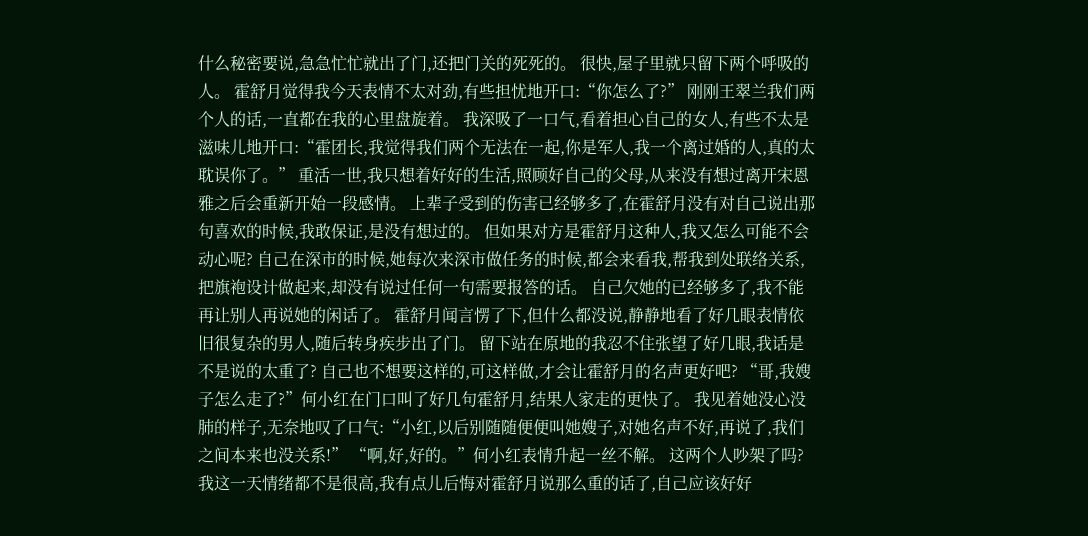什么秘密要说,急急忙忙就出了门,还把门关的死死的。 很快,屋子里就只留下两个呼吸的人。 霍舒月觉得我今天表情不太对劲,有些担忧地开口:“你怎么了?” 刚刚王翠兰我们两个人的话,一直都在我的心里盘旋着。 我深吸了一口气,看着担心自己的女人,有些不太是滋味儿地开口:“霍团长,我觉得我们两个无法在一起,你是军人,我一个离过婚的人,真的太耽误你了。” 重活一世,我只想着好好的生活,照顾好自己的父母,从来没有想过离开宋恩雅之后会重新开始一段感情。 上辈子受到的伤害已经够多了,在霍舒月没有对自己说出那句喜欢的时候,我敢保证,是没有想过的。 但如果对方是霍舒月这种人,我又怎么可能不会动心呢? 自己在深市的时候,她每次来深市做任务的时候,都会来看我,帮我到处联络关系,把旗袍设计做起来,却没有说过任何一句需要报答的话。 自己欠她的已经够多了,我不能再让别人再说她的闲话了。 霍舒月闻言愣了下,但什么都没说,静静地看了好几眼表情依旧很复杂的男人,随后转身疾步出了门。 留下站在原地的我忍不住张望了好几眼,我话是不是说的太重了? 自己也不想要这样的,可这样做,才会让霍舒月的名声更好吧? “哥,我嫂子怎么走了?”何小红在门口叫了好几句霍舒月,结果人家走的更快了。 我见着她没心没肺的样子,无奈地叹了口气:“小红,以后别随随便便叫她嫂子,对她名声不好,再说了,我们之间本来也没关系!” “啊,好,好的。”何小红表情升起一丝不解。 这两个人吵架了吗? 我这一天情绪都不是很高,我有点儿后悔对霍舒月说那么重的话了,自己应该好好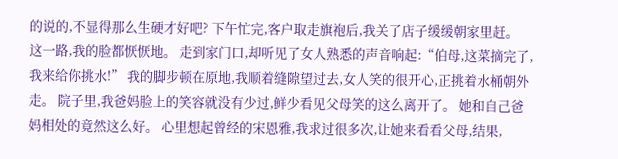的说的,不显得那么生硬才好吧? 下午忙完,客户取走旗袍后,我关了店子缓缓朝家里赶。 这一路,我的脸都恹恹地。 走到家门口,却听见了女人熟悉的声音响起:“伯母,这菜摘完了,我来给你挑水!” 我的脚步顿在原地,我顺着缝隙望过去,女人笑的很开心,正挑着水桶朝外走。 院子里,我爸妈脸上的笑容就没有少过,鲜少看见父母笑的这么离开了。 她和自己爸妈相处的竟然这么好。 心里想起曾经的宋恩雅,我求过很多次,让她来看看父母,结果,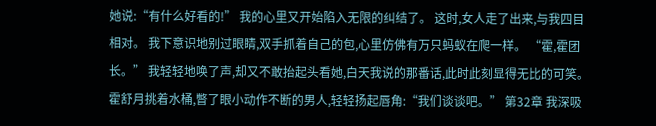她说:“有什么好看的!” 我的心里又开始陷入无限的纠结了。 这时,女人走了出来,与我四目相对。 我下意识地别过眼睛,双手抓着自己的包,心里仿佛有万只蚂蚁在爬一样。 “霍,霍团长。” 我轻轻地唤了声,却又不敢抬起头看她,白天我说的那番话,此时此刻显得无比的可笑。 霍舒月挑着水桶,瞥了眼小动作不断的男人,轻轻扬起唇角:“我们谈谈吧。” 第32章 我深吸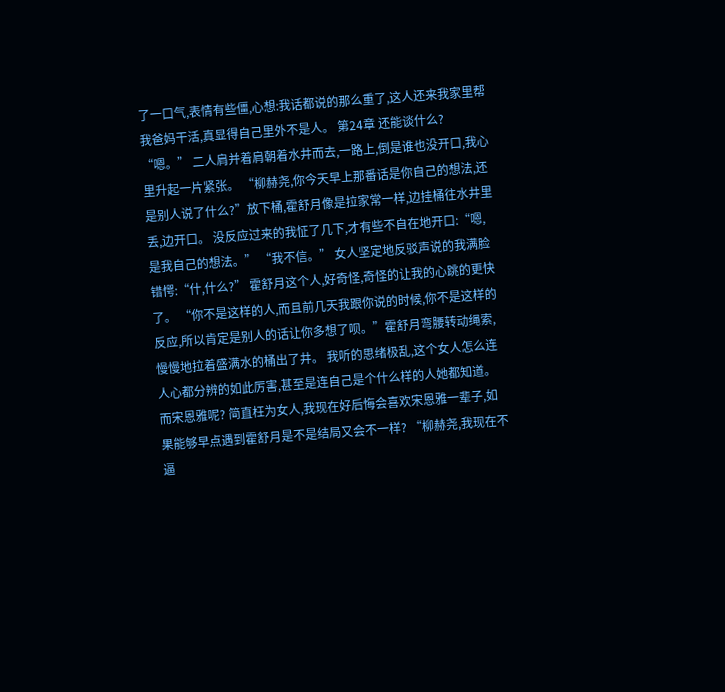了一口气,表情有些僵,心想:我话都说的那么重了,这人还来我家里帮我爸妈干活,真显得自己里外不是人。 第24章 还能谈什么? “嗯。” 二人肩并着肩朝着水井而去,一路上,倒是谁也没开口,我心里升起一片紧张。 “柳赫尧,你今天早上那番话是你自己的想法,还是别人说了什么?”放下桶,霍舒月像是拉家常一样,边挂桶往水井里丢,边开口。 没反应过来的我怔了几下,才有些不自在地开口:“嗯,是我自己的想法。” “我不信。” 女人坚定地反驳声说的我满脸错愕:“什,什么?” 霍舒月这个人,好奇怪,奇怪的让我的心跳的更快了。 “你不是这样的人,而且前几天我跟你说的时候,你不是这样的反应,所以肯定是别人的话让你多想了呗。”霍舒月弯腰转动绳索,慢慢地拉着盛满水的桶出了井。 我听的思绪极乱,这个女人怎么连人心都分辨的如此厉害,甚至是连自己是个什么样的人她都知道。 而宋恩雅呢? 简直枉为女人,我现在好后悔会喜欢宋恩雅一辈子,如果能够早点遇到霍舒月是不是结局又会不一样? “柳赫尧,我现在不逼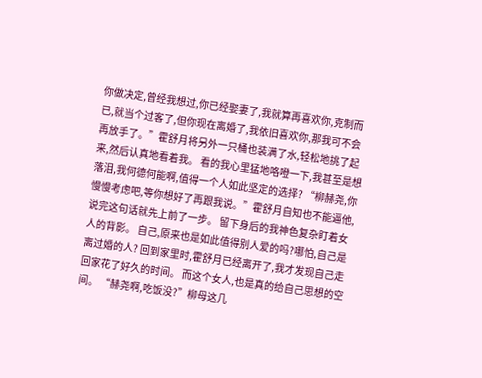你做决定,曾经我想过,你已经娶妻了,我就算再喜欢你,克制而已,就当个过客了,但你现在离婚了,我依旧喜欢你,那我可不会再放手了。”霍舒月将另外一只桶也装满了水,轻松地挑了起来,然后认真地看着我。 看的我心里猛地咯噔一下,我甚至是想落泪,我何德何能啊,值得一个人如此坚定的选择? “柳赫尧,你慢慢考虑吧,等你想好了再跟我说。”霍舒月自知也不能逼他,说完这句话就先上前了一步。 留下身后的我神色复杂盯着女人的背影。 自己,原来也是如此值得别人爱的吗?哪怕,自己是离过婚的人? 回到家里时,霍舒月已经离开了,我才发现自己走回家花了好久的时间。 而这个女人,也是真的给自己思想的空间。 “赫尧啊,吃饭没?”柳母这几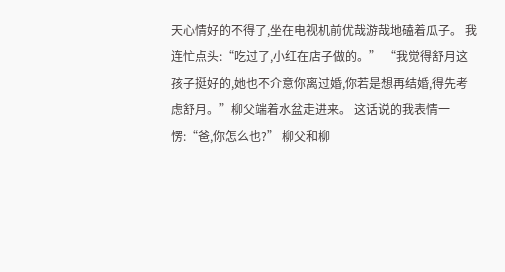天心情好的不得了,坐在电视机前优哉游哉地磕着瓜子。 我连忙点头:“吃过了,小红在店子做的。” “我觉得舒月这孩子挺好的,她也不介意你离过婚,你若是想再结婚,得先考虑舒月。”柳父端着水盆走进来。 这话说的我表情一愣:“爸,你怎么也?” 柳父和柳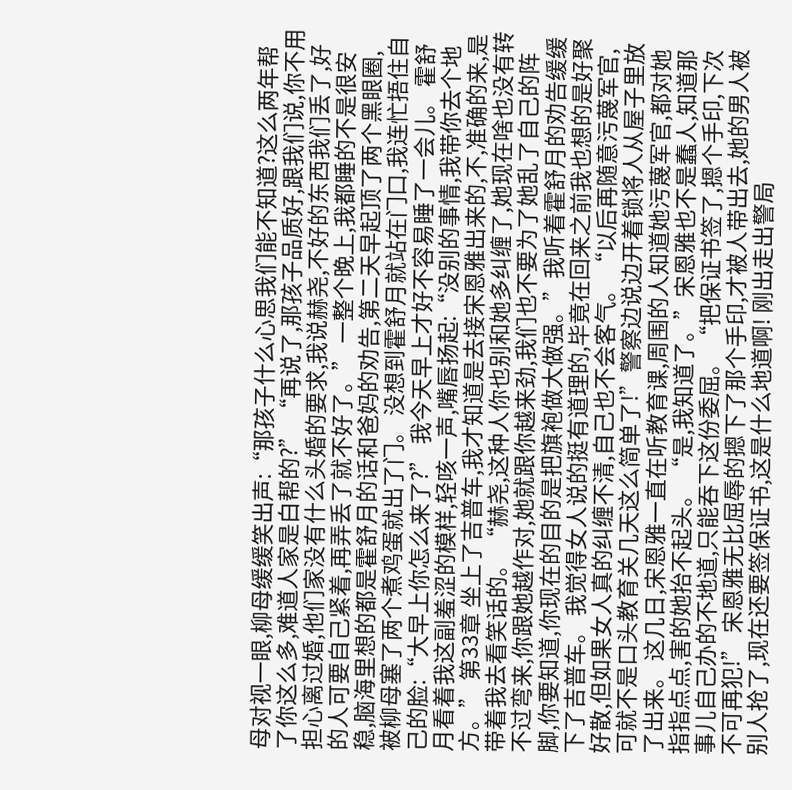母对视一眼,柳母缓缓笑出声:“那孩子什么心思我们能不知道?这么两年帮了你这么多,难道人家是白帮的?” “再说了,那孩子品质好,跟我们说,你不用担心离过婚,他们家没有什么头婚的要求,我说赫尧,不好的东西我们丢了,好的人可要自己紧着,再弄丢了就不好了。” 一整个晚上,我都睡的不是很安稳,脑海里想的都是霍舒月的话和爸妈的劝告,第二天早起顶了两个黑眼圈,被柳母塞了两个煮鸡蛋就出了门。 没想到霍舒月就站在门口,我连忙捂住自己的脸:“大早上你怎么来了?” 我今天早上才好不容易睡了一会儿。 霍舒月看着我这副羞涩的模样,轻咳一声,嘴唇扬起:“没别的事情,我带你去个地方。” 第33章 坐上了吉普车,我才知道是去接宋恩雅出来的,不,准确的来,是带着我去看笑话的。 “赫尧,这种人你也别和她多纠缠了,她现在啥也没有转不过弯来,你跟她越作对,她就跟你越来劲,我们也不要为了她乱了自己的阵脚,你要知道,你现在的目的是把旗袍做大做强。”我听着霍舒月的劝告缓缓下了吉普车。 我觉得女人说的挺有道理的,毕竟在回来之前我也想的是好聚好散,但如果女人真的纠缠不清,自己也不会客气。 “以后再随意污蔑军官,可就不是口头教育关几天这么简单了!”警察边说边开着锁将人从屋子里放了出来。 这几日,宋恩雅一直在听教育课,周围的人知道她污蔑军官,都对她指指点点,害的她抬不起头。 “是,我知道了。”宋恩雅也不是蠢人,知道那事儿自己办的不地道,只能吞下这份委屈。 “把保证书签了,摁个手印,下次不可再犯!” 宋恩雅无比屈辱的摁下了那个手印,才被人带出去,她的男人被别人抢了,现在还要签保证书,这是什么地道啊! 刚出走出警局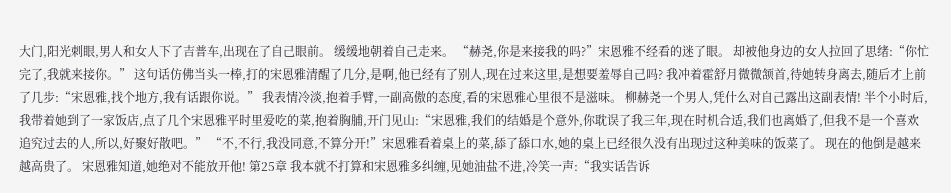大门,阳光刺眼,男人和女人下了吉普车,出现在了自己眼前。 缓缓地朝着自己走来。 “赫尧,你是来接我的吗?”宋恩雅不经看的迷了眼。 却被他身边的女人拉回了思绪:“你忙完了,我就来接你。” 这句话仿佛当头一棒,打的宋恩雅清醒了几分,是啊,他已经有了别人,现在过来这里,是想要羞辱自己吗? 我冲着霍舒月微微颔首,待她转身离去,随后才上前了几步:“宋恩雅,找个地方,我有话跟你说。” 我表情冷淡,抱着手臂,一副高傲的态度,看的宋恩雅心里很不是滋味。 柳赫尧一个男人,凭什么对自己露出这副表情! 半个小时后,我带着她到了一家饭店,点了几个宋恩雅平时里爱吃的菜,抱着胸脯,开门见山:“宋恩雅,我们的结婚是个意外,你耽误了我三年,现在时机合适,我们也离婚了,但我不是一个喜欢追究过去的人,所以,好聚好散吧。” “不,不行,我没同意,不算分开!”宋恩雅看着桌上的菜,舔了舔口水,她的桌上已经很久没有出现过这种美味的饭菜了。 现在的他倒是越来越高贵了。 宋恩雅知道,她绝对不能放开他! 第25章 我本就不打算和宋恩雅多纠缠,见她油盐不进,冷笑一声:“我实话告诉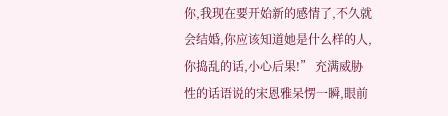你,我现在要开始新的感情了,不久就会结婚,你应该知道她是什么样的人,你捣乱的话,小心后果!” 充满威胁性的话语说的宋恩雅呆愣一瞬,眼前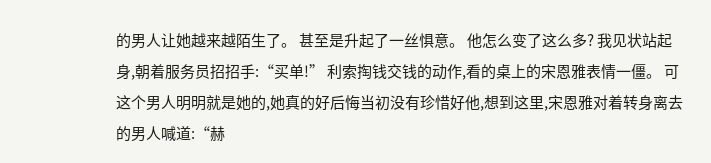的男人让她越来越陌生了。 甚至是升起了一丝惧意。 他怎么变了这么多? 我见状站起身,朝着服务员招招手:“买单!” 利索掏钱交钱的动作,看的桌上的宋恩雅表情一僵。 可这个男人明明就是她的,她真的好后悔当初没有珍惜好他,想到这里,宋恩雅对着转身离去的男人喊道:“赫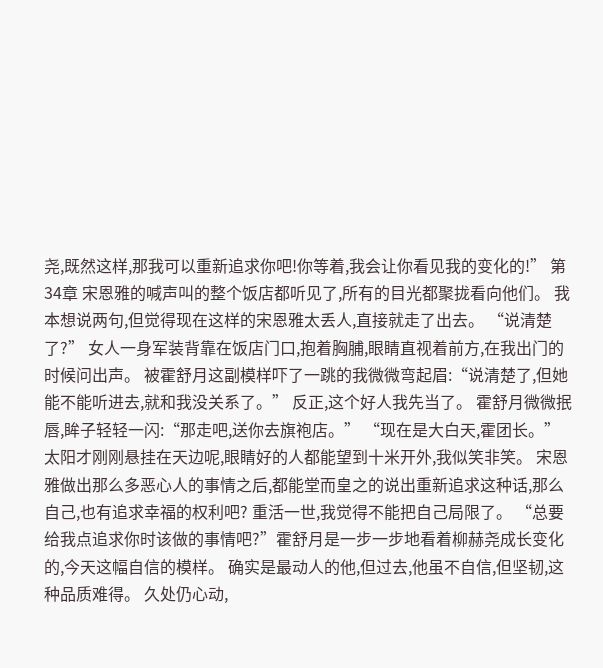尧,既然这样,那我可以重新追求你吧!你等着,我会让你看见我的变化的!” 第34章 宋恩雅的喊声叫的整个饭店都听见了,所有的目光都聚拢看向他们。 我本想说两句,但觉得现在这样的宋恩雅太丢人,直接就走了出去。 “说清楚了?” 女人一身军装背靠在饭店门口,抱着胸脯,眼睛直视着前方,在我出门的时候问出声。 被霍舒月这副模样吓了一跳的我微微弯起眉:“说清楚了,但她能不能听进去,就和我没关系了。” 反正,这个好人我先当了。 霍舒月微微抿唇,眸子轻轻一闪:“那走吧,送你去旗袍店。” “现在是大白天,霍团长。”太阳才刚刚悬挂在天边呢,眼睛好的人都能望到十米开外,我似笑非笑。 宋恩雅做出那么多恶心人的事情之后,都能堂而皇之的说出重新追求这种话,那么自己,也有追求幸福的权利吧? 重活一世,我觉得不能把自己局限了。 “总要给我点追求你时该做的事情吧?”霍舒月是一步一步地看着柳赫尧成长变化的,今天这幅自信的模样。 确实是最动人的他,但过去,他虽不自信,但坚韧,这种品质难得。 久处仍心动,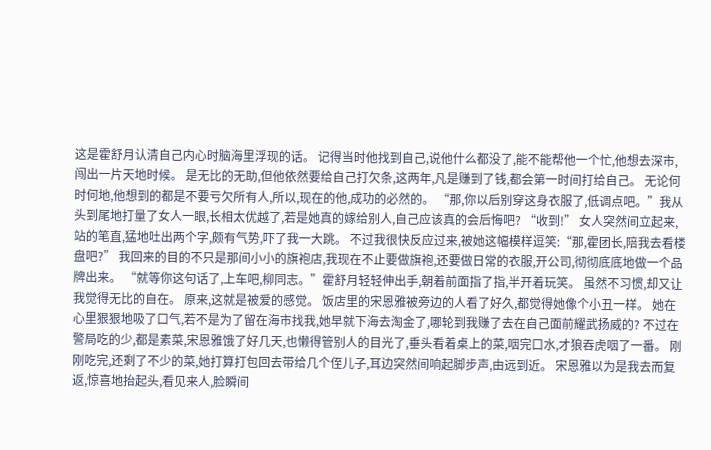这是霍舒月认清自己内心时脑海里浮现的话。 记得当时他找到自己,说他什么都没了,能不能帮他一个忙,他想去深市,闯出一片天地时候。 是无比的无助,但他依然要给自己打欠条,这两年,凡是赚到了钱,都会第一时间打给自己。 无论何时何地,他想到的都是不要亏欠所有人,所以,现在的他,成功的必然的。 “那,你以后别穿这身衣服了,低调点吧。”我从头到尾地打量了女人一眼,长相太优越了,若是她真的嫁给别人,自己应该真的会后悔吧? “收到!” 女人突然间立起来,站的笔直,猛地吐出两个字,颇有气势,吓了我一大跳。 不过我很快反应过来,被她这幅模样逗笑:“那,霍团长,陪我去看楼盘吧?” 我回来的目的不只是那间小小的旗袍店,我现在不止要做旗袍,还要做日常的衣服,开公司,彻彻底底地做一个品牌出来。 “就等你这句话了,上车吧,柳同志。”霍舒月轻轻伸出手,朝着前面指了指,半开着玩笑。 虽然不习惯,却又让我觉得无比的自在。 原来,这就是被爱的感觉。 饭店里的宋恩雅被旁边的人看了好久,都觉得她像个小丑一样。 她在心里狠狠地吸了口气,若不是为了留在海市找我,她早就下海去淘金了,哪轮到我赚了去在自己面前耀武扬威的? 不过在警局吃的少,都是素菜,宋恩雅饿了好几天,也懒得管别人的目光了,垂头看着桌上的菜,咽完口水,才狼吞虎咽了一番。 刚刚吃完,还剩了不少的菜,她打算打包回去带给几个侄儿子,耳边突然间响起脚步声,由远到近。 宋恩雅以为是我去而复返,惊喜地抬起头,看见来人,脸瞬间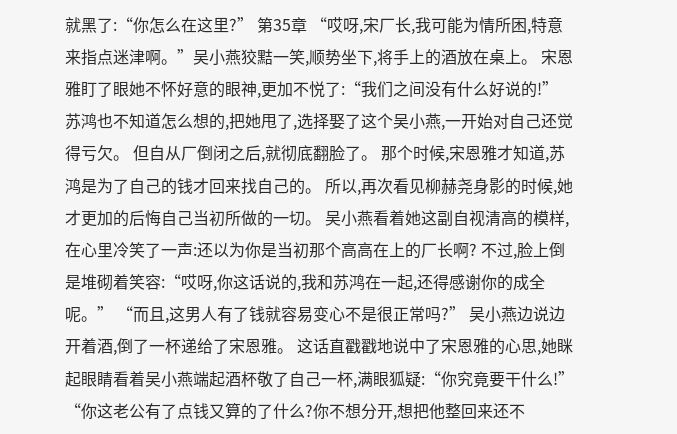就黑了:“你怎么在这里?” 第35章 “哎呀,宋厂长,我可能为情所困,特意来指点迷津啊。”吴小燕狡黠一笑,顺势坐下,将手上的酒放在桌上。 宋恩雅盯了眼她不怀好意的眼神,更加不悦了:“我们之间没有什么好说的!” 苏鸿也不知道怎么想的,把她甩了,选择娶了这个吴小燕,一开始对自己还觉得亏欠。 但自从厂倒闭之后,就彻底翻脸了。 那个时候,宋恩雅才知道,苏鸿是为了自己的钱才回来找自己的。 所以,再次看见柳赫尧身影的时候,她才更加的后悔自己当初所做的一切。 吴小燕看着她这副自视清高的模样,在心里冷笑了一声:还以为你是当初那个高高在上的厂长啊? 不过,脸上倒是堆砌着笑容:“哎呀,你这话说的,我和苏鸿在一起,还得感谢你的成全呢。” “而且,这男人有了钱就容易变心不是很正常吗?” 吴小燕边说边开着酒,倒了一杯递给了宋恩雅。 这话直戳戳地说中了宋恩雅的心思,她眯起眼睛看着吴小燕端起酒杯敬了自己一杯,满眼狐疑:“你究竟要干什么!” “你这老公有了点钱又算的了什么?你不想分开,想把他整回来还不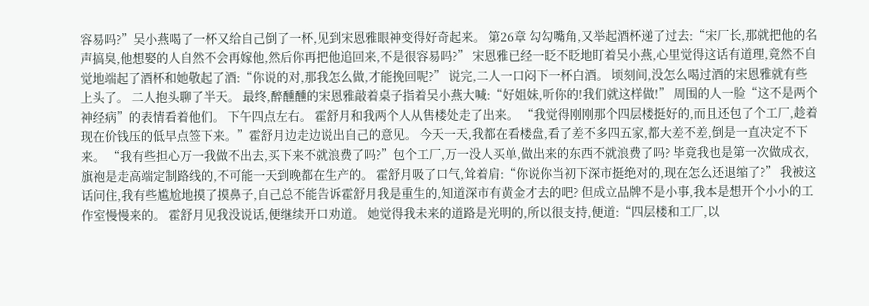容易吗?”吴小燕喝了一杯又给自己倒了一杯,见到宋恩雅眼神变得好奇起来。 第26章 勾勾嘴角,又举起酒杯递了过去:“宋厂长,那就把他的名声搞臭,他想娶的人自然不会再嫁他,然后你再把他追回来,不是很容易吗?” 宋恩雅已经一眨不眨地盯着吴小燕,心里觉得这话有道理,竟然不自觉地端起了酒杯和她敬起了酒:“你说的对,那我怎么做,才能挽回呢?” 说完,二人一口闷下一杯白酒。 顷刻间,没怎么喝过酒的宋恩雅就有些上头了。 二人抱头聊了半天。 最终,醉醺醺的宋恩雅敲着桌子指着吴小燕大喊:“好姐妹,听你的!我们就这样做!” 周围的人一脸“这不是两个神经病”的表情看着他们。 下午四点左右。 霍舒月和我两个人从售楼处走了出来。 “我觉得刚刚那个四层楼挺好的,而且还包了个工厂,趁着现在价钱压的低早点签下来。”霍舒月边走边说出自己的意见。 今天一天,我都在看楼盘,看了差不多四五家,都大差不差,倒是一直决定不下来。 “我有些担心万一我做不出去,买下来不就浪费了吗?”包个工厂,万一没人买单,做出来的东西不就浪费了吗? 毕竟我也是第一次做成衣,旗袍是走高端定制路线的,不可能一天到晚都在生产的。 霍舒月吸了口气,耸着肩:“你说你当初下深市挺绝对的,现在怎么还退缩了?” 我被这话问住,我有些尴尬地摸了摸鼻子,自己总不能告诉霍舒月我是重生的,知道深市有黄金才去的吧? 但成立品牌不是小事,我本是想开个小小的工作室慢慢来的。 霍舒月见我没说话,便继续开口劝道。 她觉得我未来的道路是光明的,所以很支持,便道:“四层楼和工厂,以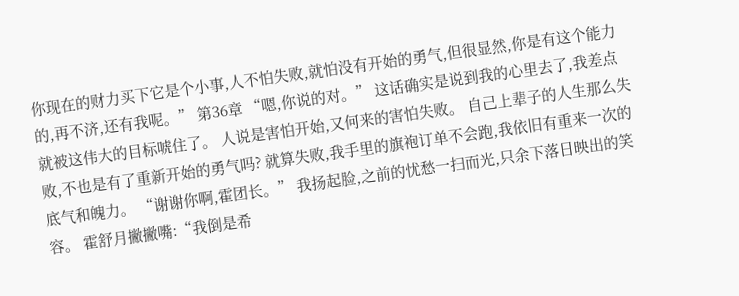你现在的财力买下它是个小事,人不怕失败,就怕没有开始的勇气,但很显然,你是有这个能力的,再不济,还有我呢。” 第36章 “嗯,你说的对。” 这话确实是说到我的心里去了,我差点就被这伟大的目标唬住了。 人说是害怕开始,又何来的害怕失败。 自己上辈子的人生那么失败,不也是有了重新开始的勇气吗? 就算失败,我手里的旗袍订单不会跑,我依旧有重来一次的底气和魄力。 “谢谢你啊,霍团长。” 我扬起脸,之前的忧愁一扫而光,只余下落日映出的笑容。 霍舒月撇撇嘴:“我倒是希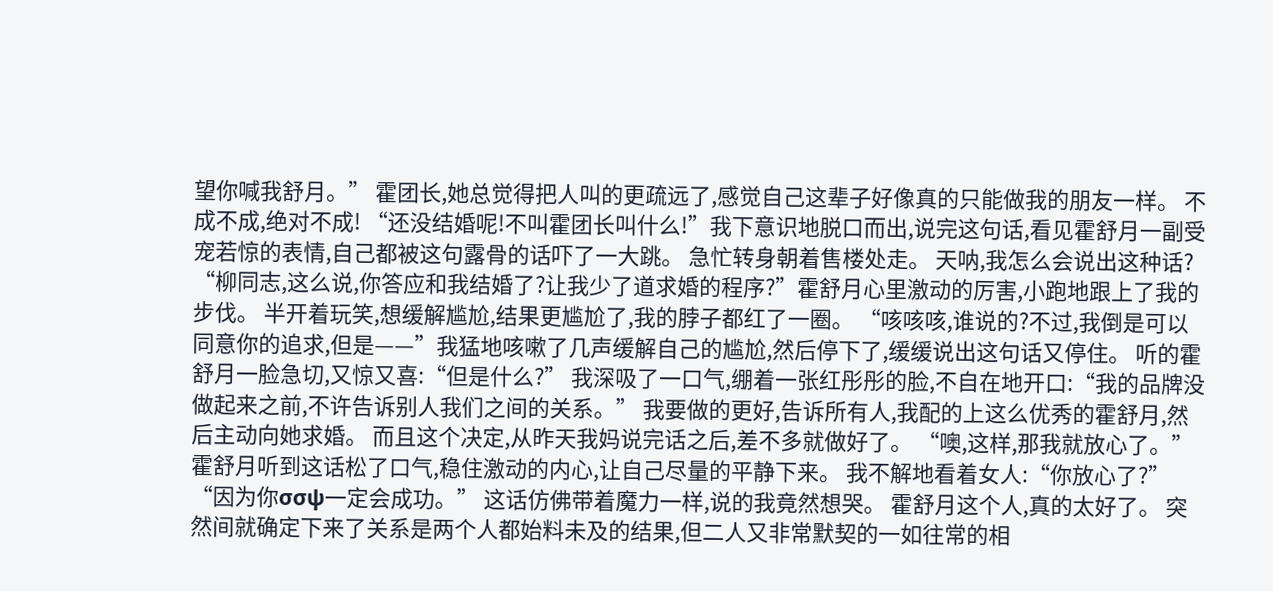望你喊我舒月。” 霍团长,她总觉得把人叫的更疏远了,感觉自己这辈子好像真的只能做我的朋友一样。 不成不成,绝对不成! “还没结婚呢!不叫霍团长叫什么!”我下意识地脱口而出,说完这句话,看见霍舒月一副受宠若惊的表情,自己都被这句露骨的话吓了一大跳。 急忙转身朝着售楼处走。 天呐,我怎么会说出这种话? “柳同志,这么说,你答应和我结婚了?让我少了道求婚的程序?”霍舒月心里激动的厉害,小跑地跟上了我的步伐。 半开着玩笑,想缓解尴尬,结果更尴尬了,我的脖子都红了一圈。 “咳咳咳,谁说的?不过,我倒是可以同意你的追求,但是——”我猛地咳嗽了几声缓解自己的尴尬,然后停下了,缓缓说出这句话又停住。 听的霍舒月一脸急切,又惊又喜:“但是什么?” 我深吸了一口气,绷着一张红彤彤的脸,不自在地开口:“我的品牌没做起来之前,不许告诉别人我们之间的关系。” 我要做的更好,告诉所有人,我配的上这么优秀的霍舒月,然后主动向她求婚。 而且这个决定,从昨天我妈说完话之后,差不多就做好了。 “噢,这样,那我就放心了。”霍舒月听到这话松了口气,稳住激动的内心,让自己尽量的平静下来。 我不解地看着女人:“你放心了?” “因为你σσψ一定会成功。” 这话仿佛带着魔力一样,说的我竟然想哭。 霍舒月这个人,真的太好了。 突然间就确定下来了关系是两个人都始料未及的结果,但二人又非常默契的一如往常的相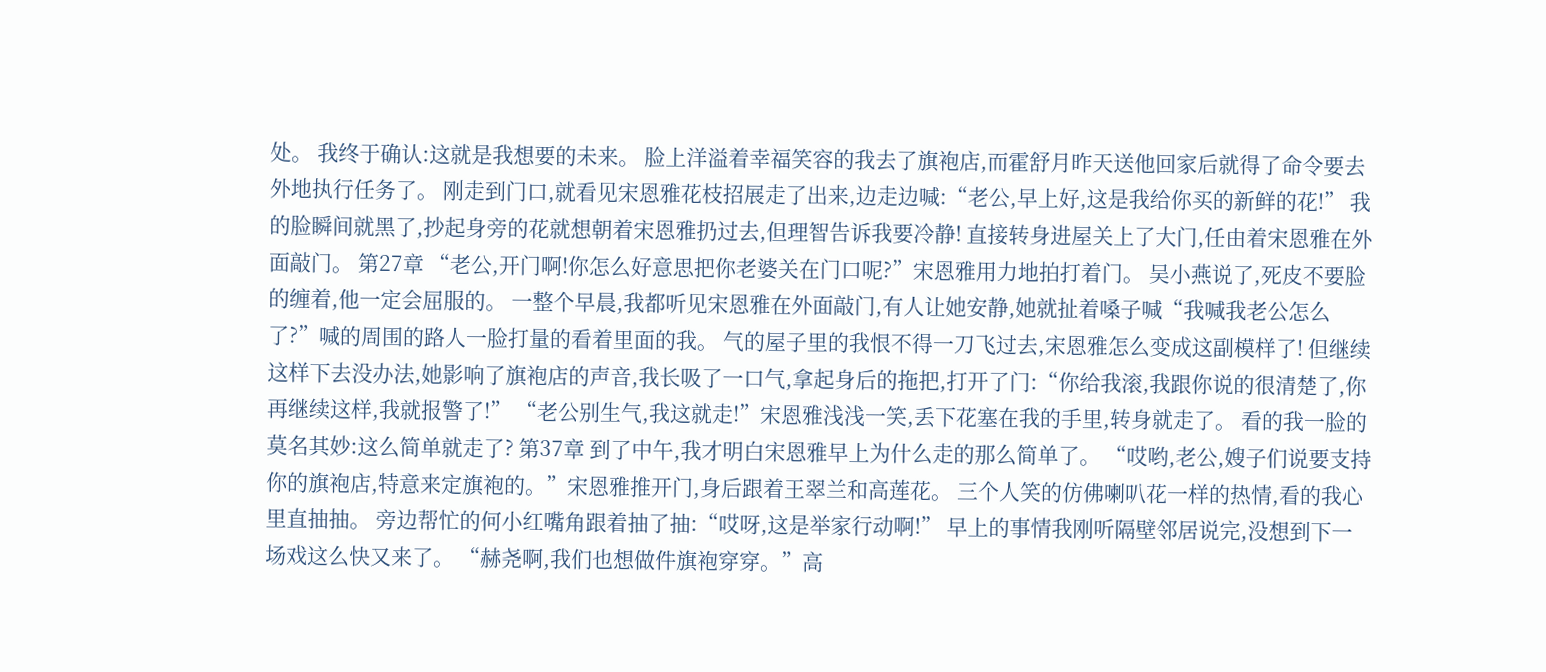处。 我终于确认:这就是我想要的未来。 脸上洋溢着幸福笑容的我去了旗袍店,而霍舒月昨天送他回家后就得了命令要去外地执行任务了。 刚走到门口,就看见宋恩雅花枝招展走了出来,边走边喊:“老公,早上好,这是我给你买的新鲜的花!” 我的脸瞬间就黑了,抄起身旁的花就想朝着宋恩雅扔过去,但理智告诉我要冷静! 直接转身进屋关上了大门,任由着宋恩雅在外面敲门。 第27章 “老公,开门啊!你怎么好意思把你老婆关在门口呢?”宋恩雅用力地拍打着门。 吴小燕说了,死皮不要脸的缠着,他一定会屈服的。 一整个早晨,我都听见宋恩雅在外面敲门,有人让她安静,她就扯着嗓子喊“我喊我老公怎么了?”喊的周围的路人一脸打量的看着里面的我。 气的屋子里的我恨不得一刀飞过去,宋恩雅怎么变成这副模样了! 但继续这样下去没办法,她影响了旗袍店的声音,我长吸了一口气,拿起身后的拖把,打开了门:“你给我滚,我跟你说的很清楚了,你再继续这样,我就报警了!” “老公别生气,我这就走!”宋恩雅浅浅一笑,丢下花塞在我的手里,转身就走了。 看的我一脸的莫名其妙:这么简单就走了? 第37章 到了中午,我才明白宋恩雅早上为什么走的那么简单了。 “哎哟,老公,嫂子们说要支持你的旗袍店,特意来定旗袍的。”宋恩雅推开门,身后跟着王翠兰和高莲花。 三个人笑的仿佛喇叭花一样的热情,看的我心里直抽抽。 旁边帮忙的何小红嘴角跟着抽了抽:“哎呀,这是举家行动啊!” 早上的事情我刚听隔壁邻居说完,没想到下一场戏这么快又来了。 “赫尧啊,我们也想做件旗袍穿穿。”高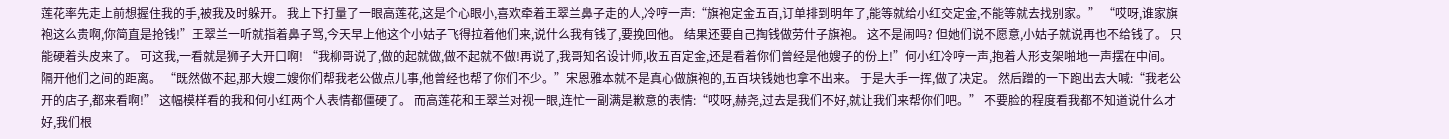莲花率先走上前想握住我的手,被我及时躲开。 我上下打量了一眼高莲花,这是个心眼小,喜欢牵着王翠兰鼻子走的人,冷哼一声:“旗袍定金五百,订单排到明年了,能等就给小红交定金,不能等就去找别家。” “哎呀,谁家旗袍这么贵啊,你简直是抢钱!”王翠兰一听就指着鼻子骂,今天早上他这个小姑子飞得拉着他们来,说什么我有钱了,要挽回他。 结果还要自己掏钱做劳什子旗袍。 这不是闹吗? 但她们说不愿意,小姑子就说再也不给钱了。 只能硬着头皮来了。 可这我,一看就是狮子大开口啊! “我柳哥说了,做的起就做,做不起就不做!再说了,我哥知名设计师,收五百定金,还是看着你们曾经是他嫂子的份上!”何小红冷哼一声,抱着人形支架啪地一声摆在中间。 隔开他们之间的距离。 “既然做不起,那大嫂二嫂你们帮我老公做点儿事,他曾经也帮了你们不少。”宋恩雅本就不是真心做旗袍的,五百块钱她也拿不出来。 于是大手一挥,做了决定。 然后蹭的一下跑出去大喊:“我老公开的店子,都来看啊!” 这幅模样看的我和何小红两个人表情都僵硬了。 而高莲花和王翠兰对视一眼,连忙一副满是歉意的表情:“哎呀,赫尧,过去是我们不好,就让我们来帮你们吧。” 不要脸的程度看我都不知道说什么才好,我们根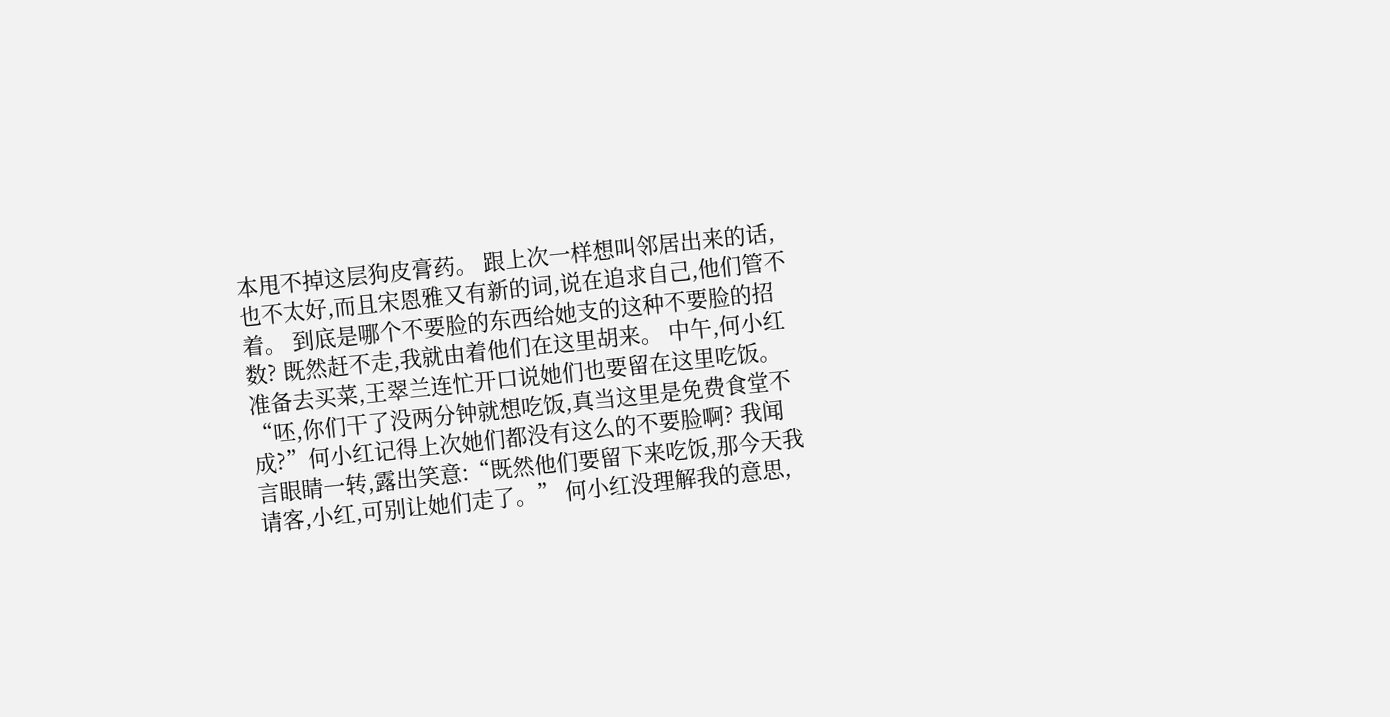本甩不掉这层狗皮膏药。 跟上次一样想叫邻居出来的话,也不太好,而且宋恩雅又有新的词,说在追求自己,他们管不着。 到底是哪个不要脸的东西给她支的这种不要脸的招数? 既然赶不走,我就由着他们在这里胡来。 中午,何小红准备去买菜,王翠兰连忙开口说她们也要留在这里吃饭。 “呸,你们干了没两分钟就想吃饭,真当这里是免费食堂不成?”何小红记得上次她们都没有这么的不要脸啊? 我闻言眼睛一转,露出笑意:“既然他们要留下来吃饭,那今天我请客,小红,可别让她们走了。” 何小红没理解我的意思,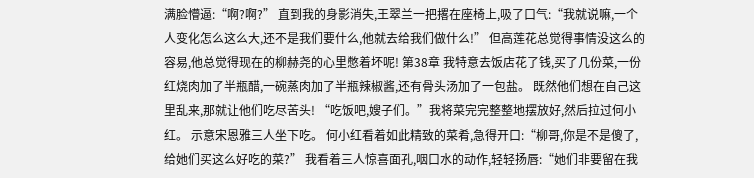满脸懵逼:“啊?啊?” 直到我的身影消失,王翠兰一把撂在座椅上,吸了口气:“我就说嘛,一个人变化怎么这么大,还不是我们要什么,他就去给我们做什么!” 但高莲花总觉得事情没这么的容易,他总觉得现在的柳赫尧的心里憋着坏呢! 第38章 我特意去饭店花了钱,买了几份菜,一份红烧肉加了半瓶醋,一碗蒸肉加了半瓶辣椒酱,还有骨头汤加了一包盐。 既然他们想在自己这里乱来,那就让他们吃尽苦头! “吃饭吧,嫂子们。”我将菜完完整整地摆放好,然后拉过何小红。 示意宋恩雅三人坐下吃。 何小红看着如此精致的菜肴,急得开口:“柳哥,你是不是傻了,给她们买这么好吃的菜?” 我看着三人惊喜面孔,咽口水的动作,轻轻扬唇:“她们非要留在我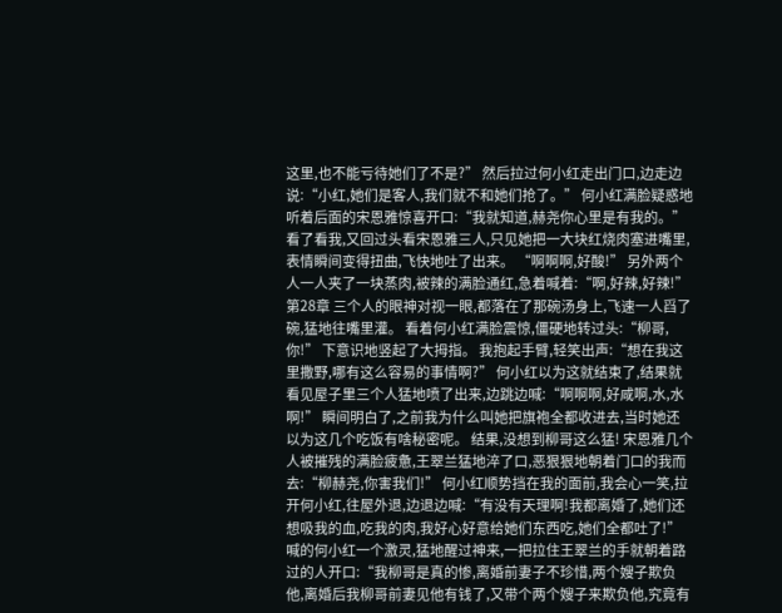这里,也不能亏待她们了不是?” 然后拉过何小红走出门口,边走边说:“小红,她们是客人,我们就不和她们抢了。” 何小红满脸疑惑地听着后面的宋恩雅惊喜开口:“我就知道,赫尧你心里是有我的。” 看了看我,又回过头看宋恩雅三人,只见她把一大块红烧肉塞进嘴里,表情瞬间变得扭曲,飞快地吐了出来。 “啊啊啊,好酸!” 另外两个人一人夹了一块蒸肉,被辣的满脸通红,急着喊着:“啊,好辣,好辣!” 第28章 三个人的眼神对视一眼,都落在了那碗汤身上,飞速一人舀了碗,猛地往嘴里灌。 看着何小红满脸震惊,僵硬地转过头:“柳哥,你!” 下意识地竖起了大拇指。 我抱起手臂,轻笑出声:“想在我这里撒野,哪有这么容易的事情啊?” 何小红以为这就结束了,结果就看见屋子里三个人猛地喷了出来,边跳边喊:“啊啊啊,好咸啊,水,水啊!” 瞬间明白了,之前我为什么叫她把旗袍全都收进去,当时她还以为这几个吃饭有啥秘密呢。 结果,没想到柳哥这么猛! 宋恩雅几个人被摧残的满脸疲惫,王翠兰猛地淬了口,恶狠狠地朝着门口的我而去:“柳赫尧,你害我们!” 何小红顺势挡在我的面前,我会心一笑,拉开何小红,往屋外退,边退边喊:“有没有天理啊!我都离婚了,她们还想吸我的血,吃我的肉,我好心好意给她们东西吃,她们全都吐了!” 喊的何小红一个激灵,猛地醒过神来,一把拉住王翠兰的手就朝着路过的人开口:“我柳哥是真的惨,离婚前妻子不珍惜,两个嫂子欺负他,离婚后我柳哥前妻见他有钱了,又带个两个嫂子来欺负他,究竟有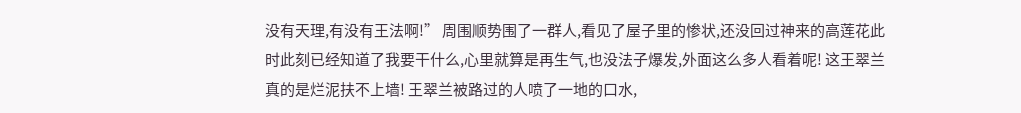没有天理,有没有王法啊!” 周围顺势围了一群人,看见了屋子里的惨状,还没回过神来的高莲花此时此刻已经知道了我要干什么,心里就算是再生气,也没法子爆发,外面这么多人看着呢! 这王翠兰真的是烂泥扶不上墙! 王翠兰被路过的人喷了一地的口水,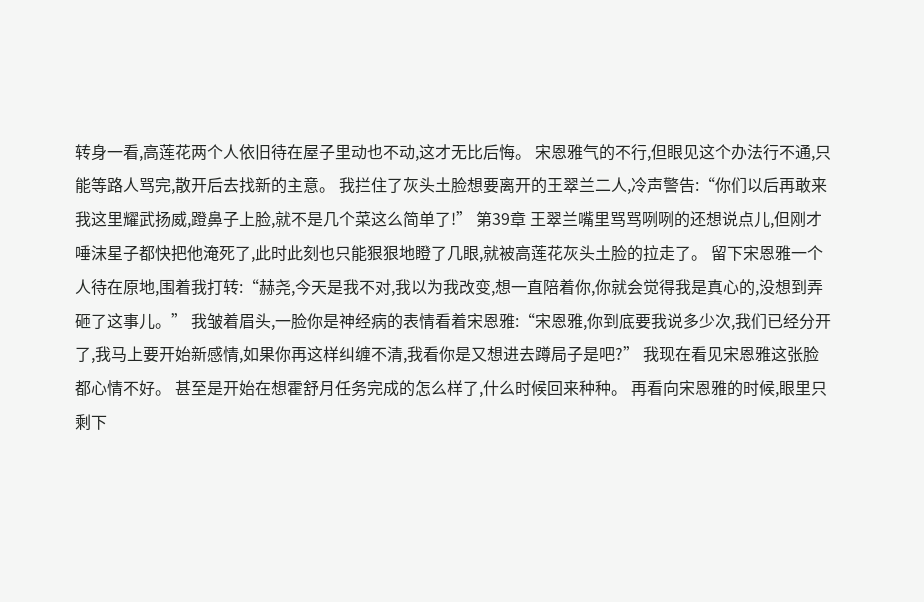转身一看,高莲花两个人依旧待在屋子里动也不动,这才无比后悔。 宋恩雅气的不行,但眼见这个办法行不通,只能等路人骂完,散开后去找新的主意。 我拦住了灰头土脸想要离开的王翠兰二人,冷声警告:“你们以后再敢来我这里耀武扬威,蹬鼻子上脸,就不是几个菜这么简单了!” 第39章 王翠兰嘴里骂骂咧咧的还想说点儿,但刚才唾沫星子都快把他淹死了,此时此刻也只能狠狠地瞪了几眼,就被高莲花灰头土脸的拉走了。 留下宋恩雅一个人待在原地,围着我打转:“赫尧,今天是我不对,我以为我改变,想一直陪着你,你就会觉得我是真心的,没想到弄砸了这事儿。” 我皱着眉头,一脸你是神经病的表情看着宋恩雅:“宋恩雅,你到底要我说多少次,我们已经分开了,我马上要开始新感情,如果你再这样纠缠不清,我看你是又想进去蹲局子是吧?” 我现在看见宋恩雅这张脸都心情不好。 甚至是开始在想霍舒月任务完成的怎么样了,什么时候回来种种。 再看向宋恩雅的时候,眼里只剩下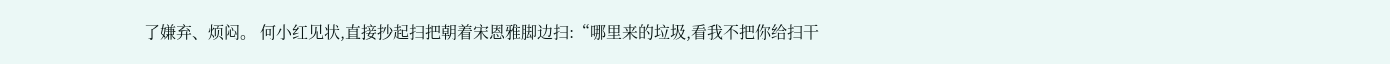了嫌弃、烦闷。 何小红见状,直接抄起扫把朝着宋恩雅脚边扫:“哪里来的垃圾,看我不把你给扫干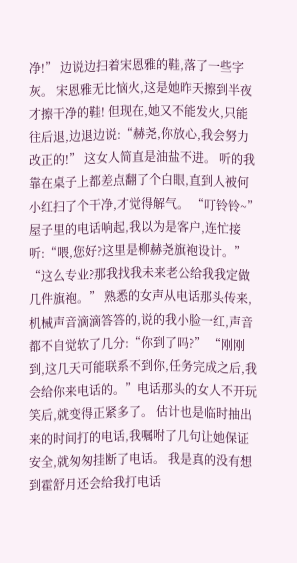净!” 边说边扫着宋恩雅的鞋,落了一些字灰。 宋恩雅无比恼火,这是她昨天擦到半夜才擦干净的鞋! 但现在,她又不能发火,只能往后退,边退边说:“赫尧,你放心,我会努力改正的!” 这女人简直是油盐不进。 听的我靠在桌子上都差点翻了个白眼,直到人被何小红扫了个干净,才觉得解气。 “叮铃铃~” 屋子里的电话响起,我以为是客户,连忙接听:“喂,您好?这里是柳赫尧旗袍设计。” “这么专业?那我找我未来老公给我我定做几件旗袍。” 熟悉的女声从电话那头传来,机械声音滴滴答答的,说的我小脸一红,声音都不自觉软了几分:“你到了吗?” “刚刚到,这几天可能联系不到你,任务完成之后,我会给你来电话的。”电话那头的女人不开玩笑后,就变得正紧多了。 估计也是临时抽出来的时间打的电话,我嘱咐了几句让她保证安全,就匆匆挂断了电话。 我是真的没有想到霍舒月还会给我打电话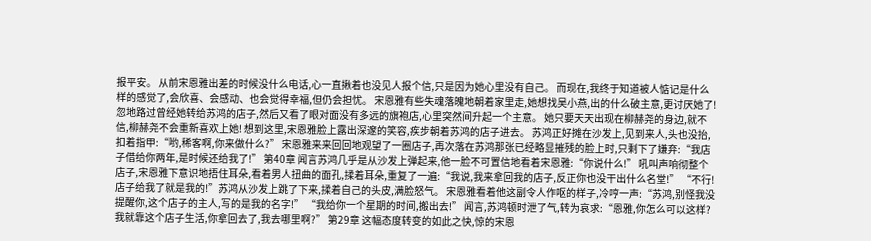报平安。 从前宋恩雅出差的时候没什么电话,心一直揪着也没见人报个信,只是因为她心里没有自己。 而现在,我终于知道被人惦记是什么样的感觉了,会欣喜、会感动、也会觉得幸福,但仍会担忧。 宋恩雅有些失魂落魄地朝着家里走,她想找吴小燕,出的什么破主意,更讨厌她了! 忽地路过曾经她转给苏鸿的店子,然后又看了眼对面没有多远的旗袍店,心里突然间升起一个主意。 她只要天天出现在柳赫尧的身边,就不信,柳赫尧不会重新喜欢上她! 想到这里,宋恩雅脸上露出深邃的笑容,疾步朝着苏鸿的店子进去。 苏鸿正好摊在沙发上,见到来人,头也没抬,扣着指甲:“哟,稀客啊,你来做什么?” 宋恩雅来来回回地观望了一圈店子,再次落在苏鸿那张已经略显摧残的脸上时,只剩下了嫌弃:“我店子借给你两年,是时候还给我了!” 第40章 闻言苏鸿几乎是从沙发上弹起来,他一脸不可置信地看着宋恩雅:“你说什么!” 吼叫声响彻整个店子,宋恩雅下意识地捂住耳朵,看着男人扭曲的面孔,揉着耳朵,重复了一遍:“我说,我来拿回我的店子,反正你也没干出什么名堂!” “不行!店子给我了就是我的!”苏鸿从沙发上跳了下来,揉着自己的头皮,满脸怒气。 宋恩雅看着他这副令人作呕的样子,冷哼一声:“苏鸿,别怪我没提醒你,这个店子的主人,写的是我的名字!” “我给你一个星期的时间,搬出去!” 闻言,苏鸿顿时泄了气,转为哀求:“恩雅,你怎么可以这样?我就靠这个店子生活,你拿回去了,我去哪里啊?” 第29章 这幅态度转变的如此之快,惊的宋恩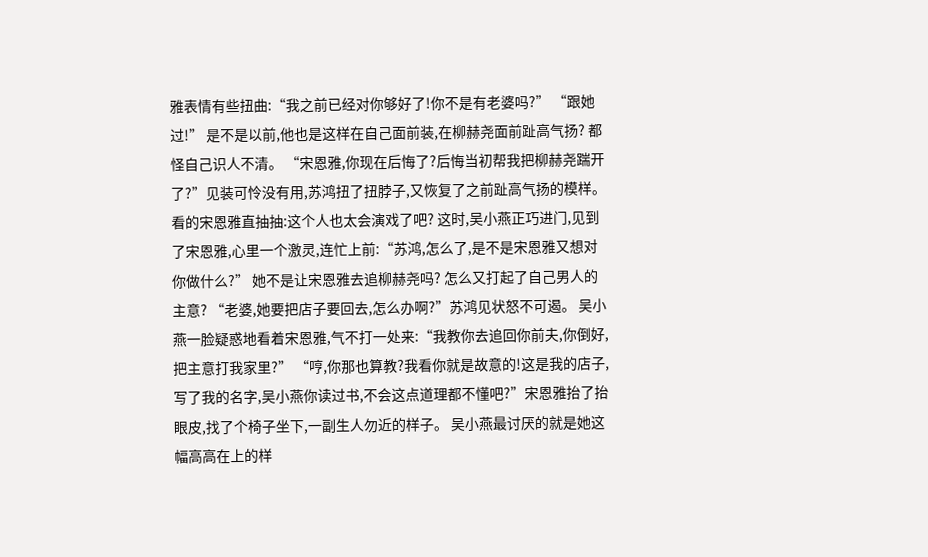雅表情有些扭曲:“我之前已经对你够好了!你不是有老婆吗?” “跟她过!” 是不是以前,他也是这样在自己面前装,在柳赫尧面前趾高气扬? 都怪自己识人不清。 “宋恩雅,你现在后悔了?后悔当初帮我把柳赫尧踹开了?”见装可怜没有用,苏鸿扭了扭脖子,又恢复了之前趾高气扬的模样。 看的宋恩雅直抽抽:这个人也太会演戏了吧? 这时,吴小燕正巧进门,见到了宋恩雅,心里一个激灵,连忙上前:“苏鸿,怎么了,是不是宋恩雅又想对你做什么?” 她不是让宋恩雅去追柳赫尧吗? 怎么又打起了自己男人的主意? “老婆,她要把店子要回去,怎么办啊?”苏鸿见状怒不可遏。 吴小燕一脸疑惑地看着宋恩雅,气不打一处来:“我教你去追回你前夫,你倒好,把主意打我家里?” “哼,你那也算教?我看你就是故意的!这是我的店子,写了我的名字,吴小燕你读过书,不会这点道理都不懂吧?”宋恩雅抬了抬眼皮,找了个椅子坐下,一副生人勿近的样子。 吴小燕最讨厌的就是她这幅高高在上的样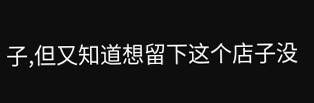子,但又知道想留下这个店子没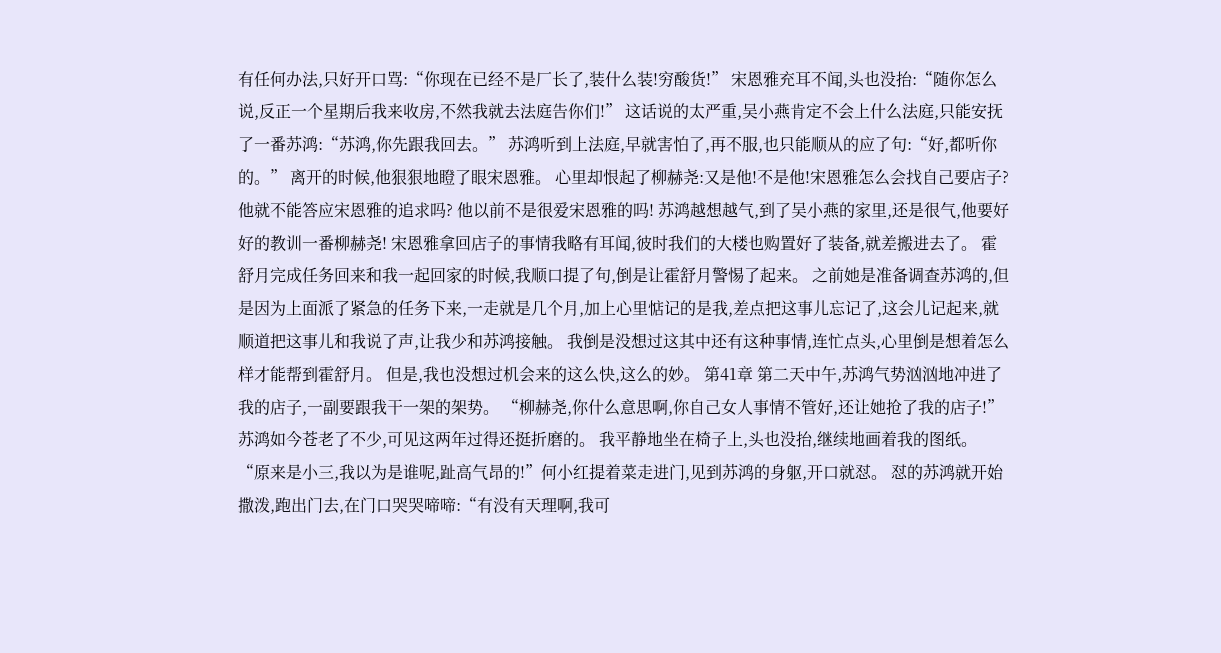有任何办法,只好开口骂:“你现在已经不是厂长了,装什么装!穷酸货!” 宋恩雅充耳不闻,头也没抬:“随你怎么说,反正一个星期后我来收房,不然我就去法庭告你们!” 这话说的太严重,吴小燕肯定不会上什么法庭,只能安抚了一番苏鸿:“苏鸿,你先跟我回去。” 苏鸿听到上法庭,早就害怕了,再不服,也只能顺从的应了句:“好,都听你的。” 离开的时候,他狠狠地瞪了眼宋恩雅。 心里却恨起了柳赫尧:又是他!不是他!宋恩雅怎么会找自己要店子? 他就不能答应宋恩雅的追求吗? 他以前不是很爱宋恩雅的吗! 苏鸿越想越气,到了吴小燕的家里,还是很气,他要好好的教训一番柳赫尧! 宋恩雅拿回店子的事情我略有耳闻,彼时我们的大楼也购置好了装备,就差搬进去了。 霍舒月完成任务回来和我一起回家的时候,我顺口提了句,倒是让霍舒月警惕了起来。 之前她是准备调查苏鸿的,但是因为上面派了紧急的任务下来,一走就是几个月,加上心里惦记的是我,差点把这事儿忘记了,这会儿记起来,就顺道把这事儿和我说了声,让我少和苏鸿接触。 我倒是没想过这其中还有这种事情,连忙点头,心里倒是想着怎么样才能帮到霍舒月。 但是,我也没想过机会来的这么快,这么的妙。 第41章 第二天中午,苏鸿气势汹汹地冲进了我的店子,一副要跟我干一架的架势。 “柳赫尧,你什么意思啊,你自己女人事情不管好,还让她抢了我的店子!”苏鸿如今苍老了不少,可见这两年过得还挺折磨的。 我平静地坐在椅子上,头也没抬,继续地画着我的图纸。 “原来是小三,我以为是谁呢,趾高气昂的!”何小红提着菜走进门,见到苏鸿的身躯,开口就怼。 怼的苏鸿就开始撒泼,跑出门去,在门口哭哭啼啼:“有没有天理啊,我可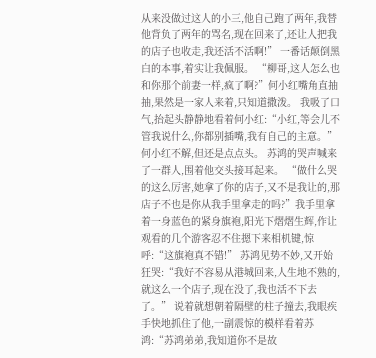从来没做过这人的小三,他自己跑了两年,我替他背负了两年的骂名,现在回来了,还让人把我的店子也收走,我还活不活啊!” 一番话颠倒黑白的本事,着实让我佩服。 “柳哥,这人怎么也和你那个前妻一样,疯了啊?”何小红嘴角直抽抽,果然是一家人来着,只知道撒泼。 我吸了口气,抬起头静静地看着何小红:“小红,等会儿不管我说什么,你都别插嘴,我有自己的主意。” 何小红不解,但还是点点头。 苏鸿的哭声喊来了一群人,围着他交头接耳起来。 “做什么哭的这么厉害,她拿了你的店子,又不是我让的,那店子不也是你从我手里拿走的吗?”我手里拿着一身蓝色的紧身旗袍,阳光下熠熠生辉,作让观看的几个游客忍不住摁下来相机键,惊呼:“这旗袍真不错!” 苏鸿见势不妙,又开始狂哭:“我好不容易从港城回来,人生地不熟的,就这么一个店子,现在没了,我也活不下去了。” 说着就想朝着隔壁的柱子撞去,我眼疾手快地抓住了他,一副震惊的模样看着苏鸿:“苏鸿弟弟,我知道你不是故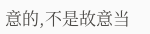意的,不是故意当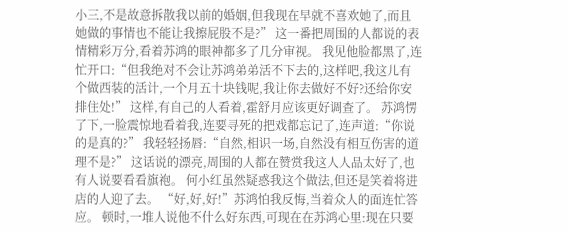小三,不是故意拆散我以前的婚姻,但我现在早就不喜欢她了,而且她做的事情也不能让我擦屁股不是?” 这一番把周围的人都说的表情精彩万分,看着苏鸿的眼神都多了几分审视。 我见他脸都黑了,连忙开口:“但我绝对不会让苏鸿弟弟活不下去的,这样吧,我这儿有个做西装的活计,一个月五十块钱呢,我让你去做好不好?还给你安排住处!” 这样,有自己的人看着,霍舒月应该更好调查了。 苏鸿愣了下,一脸震惊地看着我,连要寻死的把戏都忘记了,连声道:“你说的是真的?” 我轻轻扬唇:“自然,相识一场,自然没有相互伤害的道理不是?” 这话说的漂亮,周围的人都在赞赏我这人人品太好了,也有人说要看看旗袍。 何小红虽然疑惑我这个做法,但还是笑着将进店的人迎了去。 “好,好,好!”苏鸿怕我反悔,当着众人的面连忙答应。 顿时,一堆人说他不什么好东西,可现在在苏鸿心里:现在只要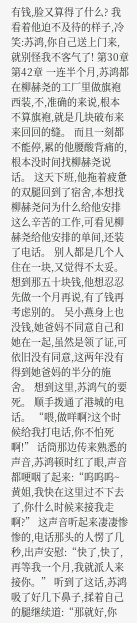有钱,脸又算得了什么? 我看着他迫不及待的样子,冷笑:苏鸿,你自己送上门来,就别怪我不客气了! 第30章 第42章 一连半个月,苏鸿都在柳赫尧的工厂里做旗袍西装,不,准确的来说,根本不算旗袍,就是几块破布来来回回的缝。 而且一刻都不能停,累的他腰酸背痛的,根本没时间找柳赫尧说话。 这天下班,他拖着疲惫的双腿回到了宿舍,本想找柳赫尧问为什么给他安排这么辛苦的工作,可看见柳赫尧给他安排的单间,还装了电话。 别人都是几个人住在一块,又觉得不太妥。 想到那五十块钱,他想忍忍先做一个月再说,有了钱再考虑别的。 吴小燕身上也没钱,她爸妈不同意自己和她在一起,虽然是领了证,可依旧没有同意,这两年没有得到她爸妈的半分的施舍。 想到这里,苏鸿气的要死。 顺手拨通了港城的电话。 “喂,做咩啊?这个时候给我打电话,你不怕死啊!” 话筒那边传来熟悉的声音,苏鸿顿时红了眼,声音都哽咽了起来:“呜呜呜~黄姐,我快在这里过不下去了,你什么时候来接我走啊?” 这声音听起来凄凄惨惨的,电话那头的人愣了几秒,出声安慰:“快了,快了,再等我一个月,我就派人来接你。” 听到了这话,苏鸿吸了好几下鼻子,揉着自己的腿继续道:“那就好,你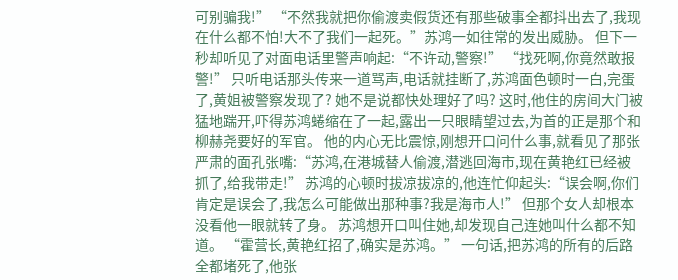可别骗我!” “不然我就把你偷渡卖假货还有那些破事全都抖出去了,我现在什么都不怕!大不了我们一起死。”苏鸿一如往常的发出威胁。 但下一秒却听见了对面电话里警声响起:“不许动,警察!” “找死啊,你竟然敢报警!” 只听电话那头传来一道骂声,电话就挂断了,苏鸿面色顿时一白,完蛋了,黄姐被警察发现了? 她不是说都快处理好了吗? 这时,他住的房间大门被猛地踹开,吓得苏鸿蜷缩在了一起,露出一只眼睛望过去,为首的正是那个和柳赫尧要好的军官。 他的内心无比震惊,刚想开口问什么事,就看见了那张严肃的面孔张嘴:“苏鸿,在港城替人偷渡,潜逃回海市,现在黄艳红已经被抓了,给我带走!” 苏鸿的心顿时拔凉拔凉的,他连忙仰起头:“误会啊,你们肯定是误会了,我怎么可能做出那种事?我是海市人!” 但那个女人却根本没看他一眼就转了身。 苏鸿想开口叫住她,却发现自己连她叫什么都不知道。 “霍营长,黄艳红招了,确实是苏鸿。” 一句话,把苏鸿的所有的后路全都堵死了,他张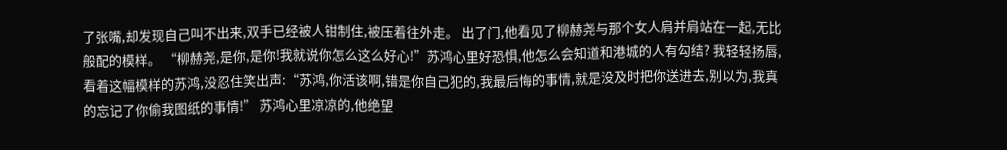了张嘴,却发现自己叫不出来,双手已经被人钳制住,被压着往外走。 出了门,他看见了柳赫尧与那个女人肩并肩站在一起,无比般配的模样。 “柳赫尧,是你,是你!我就说你怎么这么好心!”苏鸿心里好恐惧,他怎么会知道和港城的人有勾结? 我轻轻扬唇,看着这幅模样的苏鸿,没忍住笑出声:“苏鸿,你活该啊,错是你自己犯的,我最后悔的事情,就是没及时把你送进去,别以为,我真的忘记了你偷我图纸的事情!” 苏鸿心里凉凉的,他绝望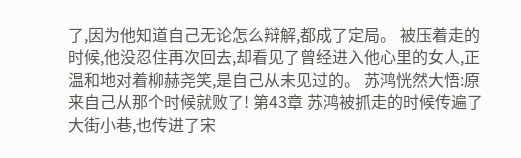了,因为他知道自己无论怎么辩解,都成了定局。 被压着走的时候,他没忍住再次回去,却看见了曾经进入他心里的女人,正温和地对着柳赫尧笑,是自己从未见过的。 苏鸿恍然大悟:原来自己从那个时候就败了! 第43章 苏鸿被抓走的时候传遍了大街小巷,也传进了宋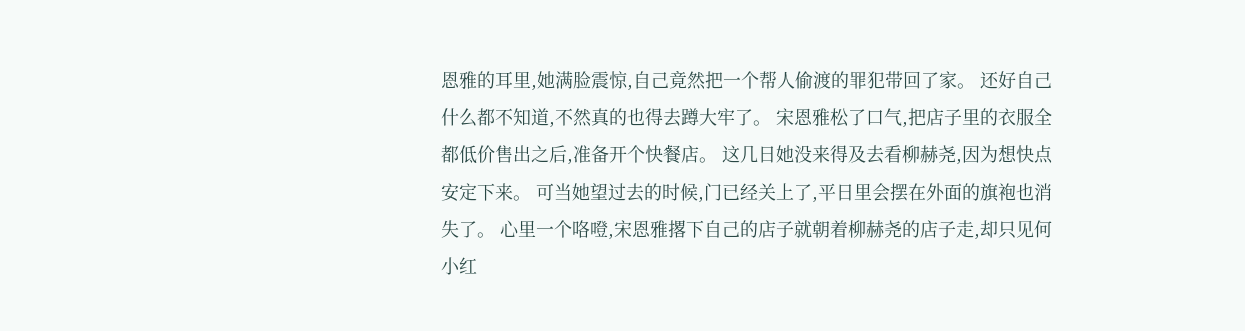恩雅的耳里,她满脸震惊,自己竟然把一个帮人偷渡的罪犯带回了家。 还好自己什么都不知道,不然真的也得去蹲大牢了。 宋恩雅松了口气,把店子里的衣服全都低价售出之后,准备开个快餐店。 这几日她没来得及去看柳赫尧,因为想快点安定下来。 可当她望过去的时候,门已经关上了,平日里会摆在外面的旗袍也消失了。 心里一个咯噔,宋恩雅撂下自己的店子就朝着柳赫尧的店子走,却只见何小红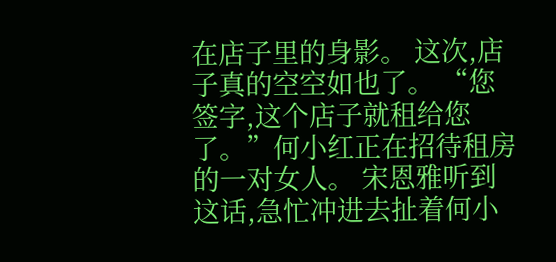在店子里的身影。 这次,店子真的空空如也了。 “您签字,这个店子就租给您了。”何小红正在招待租房的一对女人。 宋恩雅听到这话,急忙冲进去扯着何小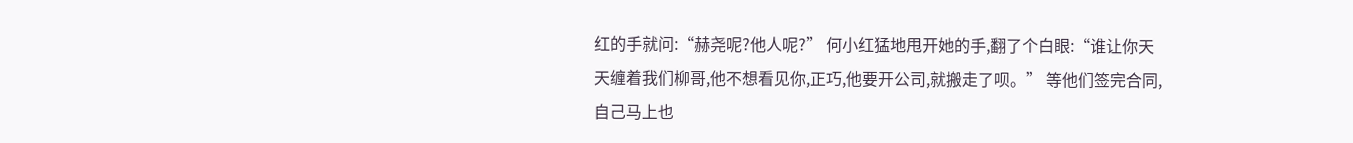红的手就问:“赫尧呢?他人呢?” 何小红猛地甩开她的手,翻了个白眼:“谁让你天天缠着我们柳哥,他不想看见你,正巧,他要开公司,就搬走了呗。” 等他们签完合同,自己马上也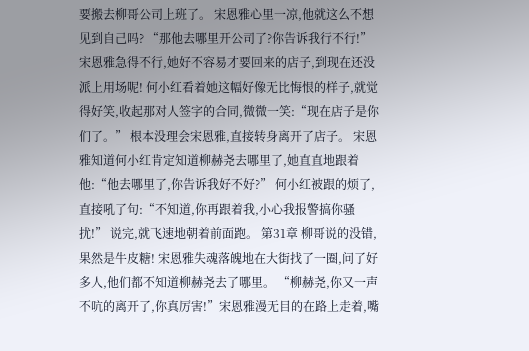要搬去柳哥公司上班了。 宋恩雅心里一凉,他就这么不想见到自己吗? “那他去哪里开公司了?你告诉我行不行!”宋恩雅急得不行,她好不容易才要回来的店子,到现在还没派上用场呢! 何小红看着她这幅好像无比悔恨的样子,就觉得好笑,收起那对人签字的合同,微微一笑:“现在店子是你们了。” 根本没理会宋恩雅,直接转身离开了店子。 宋恩雅知道何小红肯定知道柳赫尧去哪里了,她直直地跟着他:“他去哪里了,你告诉我好不好?” 何小红被跟的烦了,直接吼了句:“不知道,你再跟着我,小心我报警搞你骚扰!” 说完,就飞速地朝着前面跑。 第31章 柳哥说的没错,果然是牛皮糖! 宋恩雅失魂落魄地在大街找了一圈,问了好多人,他们都不知道柳赫尧去了哪里。 “柳赫尧,你又一声不吭的离开了,你真厉害!”宋恩雅漫无目的在路上走着,嘴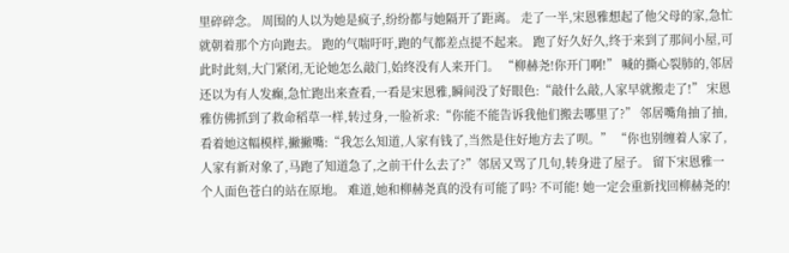里碎碎念。 周围的人以为她是疯子,纷纷都与她隔开了距离。 走了一半,宋恩雅想起了他父母的家,急忙就朝着那个方向跑去。 跑的气喘吁吁,跑的气都差点提不起来。 跑了好久好久,终于来到了那间小屋,可此时此刻,大门紧闭,无论她怎么敲门,始终没有人来开门。 “柳赫尧!你开门啊!” 喊的撕心裂肺的,邻居还以为有人发癫,急忙跑出来查看,一看是宋恩雅,瞬间没了好眼色:“敲什么敲,人家早就搬走了!” 宋恩雅仿佛抓到了救命稻草一样,转过身,一脸祈求:“你能不能告诉我他们搬去哪里了?” 邻居嘴角抽了抽,看着她这幅模样,撇撇嘴:“我怎么知道,人家有钱了,当然是住好地方去了呗。” “你也别缠着人家了,人家有新对象了,马跑了知道急了,之前干什么去了?”邻居又骂了几句,转身进了屋子。 留下宋恩雅一个人面色苍白的站在原地。 难道,她和柳赫尧真的没有可能了吗? 不可能! 她一定会重新找回柳赫尧的!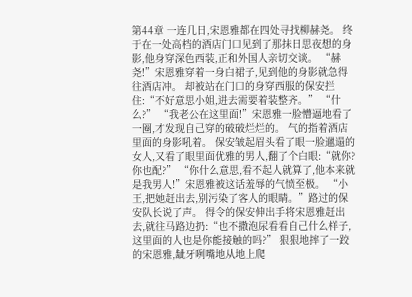第44章 一连几日,宋恩雅都在四处寻找柳赫尧。 终于在一处高档的酒店门口见到了那抹日思夜想的身影,他身穿深色西装,正和外国人亲切交谈。 “赫尧!”宋恩雅穿着一身白裙子,见到他的身影就急得往酒店冲。 却被站在门口的身穿西服的保安拦住:“不好意思小姐,进去需要着装整齐。” “什么?” “我老公在这里面!”宋恩雅一脸懵逼地看了一圈,才发现自己穿的破破烂烂的。 气的指着酒店里面的身影吼着。 保安皱起眉头看了眼一脸邋遢的女人,又看了眼里面优雅的男人,翻了个白眼:“就你?你也配?” “你什么意思,看不起人就算了,他本来就是我男人!”宋恩雅被这话羞辱的气愤至极。 “小王,把她赶出去,别污染了客人的眼睛。”路过的保安队长说了声。 得令的保安伸出手将宋恩雅赶出去,就往马路边扔:“也不撒泡尿看看自己什么样子,这里面的人也是你能接触的吗?” 狠狠地摔了一跤的宋恩雅,龇牙咧嘴地从地上爬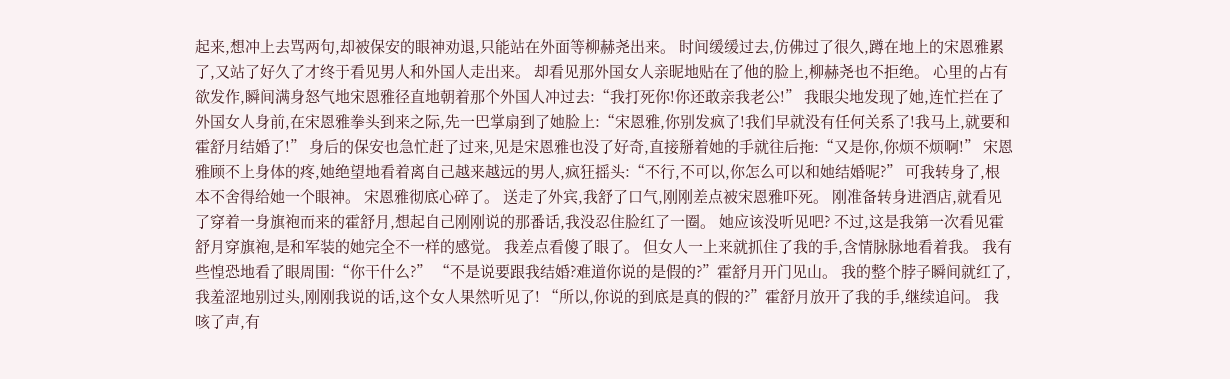起来,想冲上去骂两句,却被保安的眼神劝退,只能站在外面等柳赫尧出来。 时间缓缓过去,仿佛过了很久,蹲在地上的宋恩雅累了,又站了好久了才终于看见男人和外国人走出来。 却看见那外国女人亲昵地贴在了他的脸上,柳赫尧也不拒绝。 心里的占有欲发作,瞬间满身怒气地宋恩雅径直地朝着那个外国人冲过去:“我打死你!你还敢亲我老公!” 我眼尖地发现了她,连忙拦在了外国女人身前,在宋恩雅拳头到来之际,先一巴掌扇到了她脸上:“宋恩雅,你别发疯了!我们早就没有任何关系了!我马上,就要和霍舒月结婚了!” 身后的保安也急忙赶了过来,见是宋恩雅也没了好奇,直接掰着她的手就往后拖:“又是你,你烦不烦啊!” 宋恩雅顾不上身体的疼,她绝望地看着离自己越来越远的男人,疯狂摇头:“不行,不可以,你怎么可以和她结婚呢?” 可我转身了,根本不舍得给她一个眼神。 宋恩雅彻底心碎了。 送走了外宾,我舒了口气,刚刚差点被宋恩雅吓死。 刚准备转身进酒店,就看见了穿着一身旗袍而来的霍舒月,想起自己刚刚说的那番话,我没忍住脸红了一圈。 她应该没听见吧? 不过,这是我第一次看见霍舒月穿旗袍,是和军装的她完全不一样的感觉。 我差点看傻了眼了。 但女人一上来就抓住了我的手,含情脉脉地看着我。 我有些惶恐地看了眼周围:“你干什么?” “不是说要跟我结婚?难道你说的是假的?”霍舒月开门见山。 我的整个脖子瞬间就红了,我羞涩地别过头,刚刚我说的话,这个女人果然听见了! “所以,你说的到底是真的假的?”霍舒月放开了我的手,继续追问。 我咳了声,有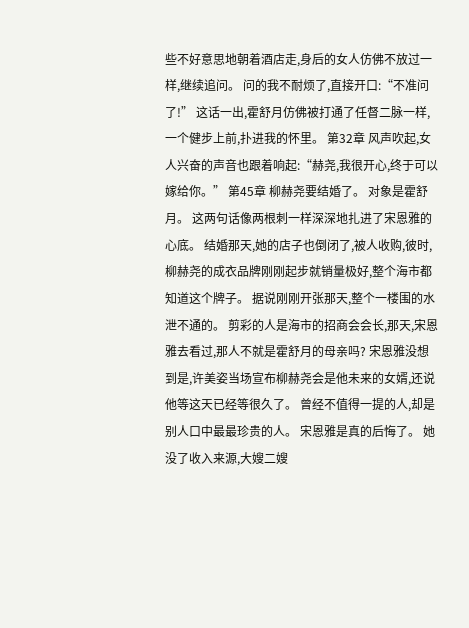些不好意思地朝着酒店走,身后的女人仿佛不放过一样,继续追问。 问的我不耐烦了,直接开口:“不准问了!” 这话一出,霍舒月仿佛被打通了任督二脉一样,一个健步上前,扑进我的怀里。 第32章 风声吹起,女人兴奋的声音也跟着响起:“赫尧,我很开心,终于可以嫁给你。” 第45章 柳赫尧要结婚了。 对象是霍舒月。 这两句话像两根刺一样深深地扎进了宋恩雅的心底。 结婚那天,她的店子也倒闭了,被人收购,彼时,柳赫尧的成衣品牌刚刚起步就销量极好,整个海市都知道这个牌子。 据说刚刚开张那天,整个一楼围的水泄不通的。 剪彩的人是海市的招商会会长,那天,宋恩雅去看过,那人不就是霍舒月的母亲吗? 宋恩雅没想到是,许美姿当场宣布柳赫尧会是他未来的女婿,还说他等这天已经等很久了。 曾经不值得一提的人,却是别人口中最最珍贵的人。 宋恩雅是真的后悔了。 她没了收入来源,大嫂二嫂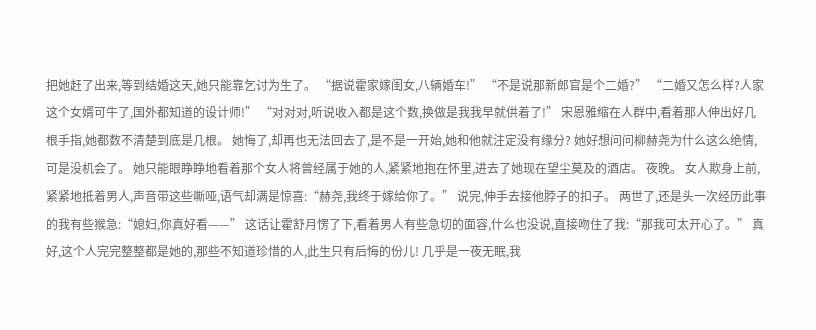把她赶了出来,等到结婚这天,她只能靠乞讨为生了。 “据说霍家嫁闺女,八辆婚车!” “不是说那新郎官是个二婚?” “二婚又怎么样?人家这个女婿可牛了,国外都知道的设计师!” “对对对,听说收入都是这个数,换做是我我早就供着了!” 宋恩雅缩在人群中,看着那人伸出好几根手指,她都数不清楚到底是几根。 她悔了,却再也无法回去了,是不是一开始,她和他就注定没有缘分? 她好想问问柳赫尧为什么这么绝情,可是没机会了。 她只能眼睁睁地看着那个女人将曾经属于她的人,紧紧地抱在怀里,进去了她现在望尘莫及的酒店。 夜晚。 女人欺身上前,紧紧地抵着男人,声音带这些嘶哑,语气却满是惊喜:“赫尧,我终于嫁给你了。” 说完,伸手去接他脖子的扣子。 两世了,还是头一次经历此事的我有些猴急:“媳妇,你真好看——” 这话让霍舒月愣了下,看着男人有些急切的面容,什么也没说,直接吻住了我:“那我可太开心了。” 真好,这个人完完整整都是她的,那些不知道珍惜的人,此生只有后悔的份儿! 几乎是一夜无眠,我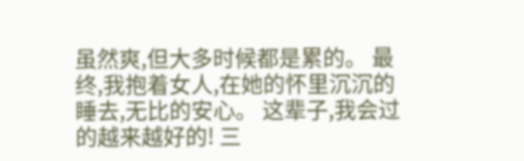虽然爽,但大多时候都是累的。 最终,我抱着女人,在她的怀里沉沉的睡去,无比的安心。 这辈子,我会过的越来越好的! 三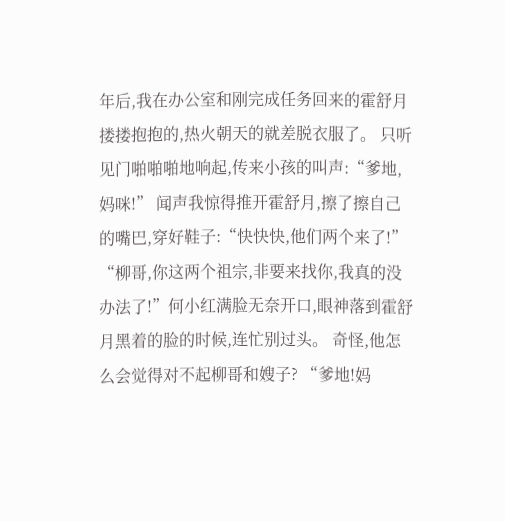年后,我在办公室和刚完成任务回来的霍舒月搂搂抱抱的,热火朝天的就差脱衣服了。 只听见门啪啪啪地响起,传来小孩的叫声:“爹地,妈咪!” 闻声我惊得推开霍舒月,擦了擦自己的嘴巴,穿好鞋子:“快快快,他们两个来了!” “柳哥,你这两个祖宗,非要来找你,我真的没办法了!”何小红满脸无奈开口,眼神落到霍舒月黑着的脸的时候,连忙别过头。 奇怪,他怎么会觉得对不起柳哥和嫂子? “爹地!妈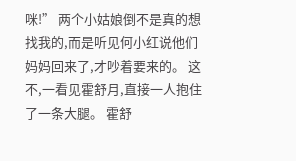咪!” 两个小姑娘倒不是真的想找我的,而是听见何小红说他们妈妈回来了,才吵着要来的。 这不,一看见霍舒月,直接一人抱住了一条大腿。 霍舒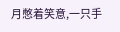月憋着笑意,一只手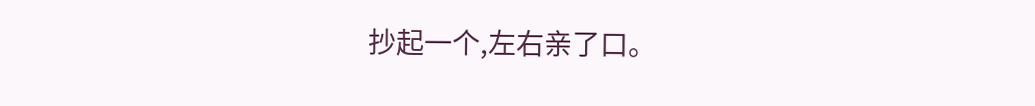抄起一个,左右亲了口。